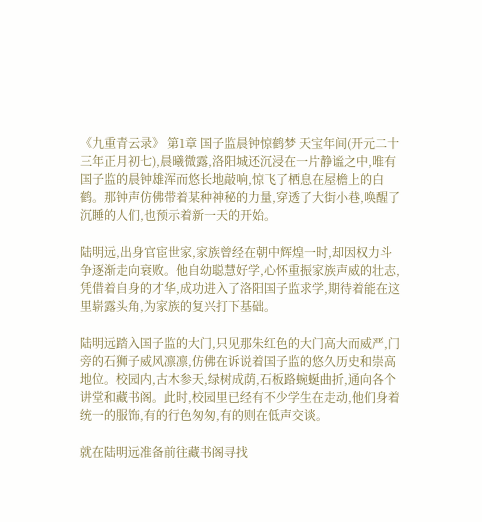《九重青云录》 第1章 国子监晨钟惊鹤梦 天宝年间(开元二十三年正月初七),晨曦微露,洛阳城还沉浸在一片静谧之中,唯有国子监的晨钟雄浑而悠长地敲响,惊飞了栖息在屋檐上的白鹤。那钟声仿佛带着某种神秘的力量,穿透了大街小巷,唤醒了沉睡的人们,也预示着新一天的开始。

陆明远,出身官宦世家,家族曾经在朝中辉煌一时,却因权力斗争逐渐走向衰败。他自幼聪慧好学,心怀重振家族声威的壮志,凭借着自身的才华,成功进入了洛阳国子监求学,期待着能在这里崭露头角,为家族的复兴打下基础。

陆明远踏入国子监的大门,只见那朱红色的大门高大而威严,门旁的石狮子威风凛凛,仿佛在诉说着国子监的悠久历史和崇高地位。校园内,古木参天,绿树成荫,石板路蜿蜒曲折,通向各个讲堂和藏书阁。此时,校园里已经有不少学生在走动,他们身着统一的服饰,有的行色匆匆,有的则在低声交谈。

就在陆明远准备前往藏书阁寻找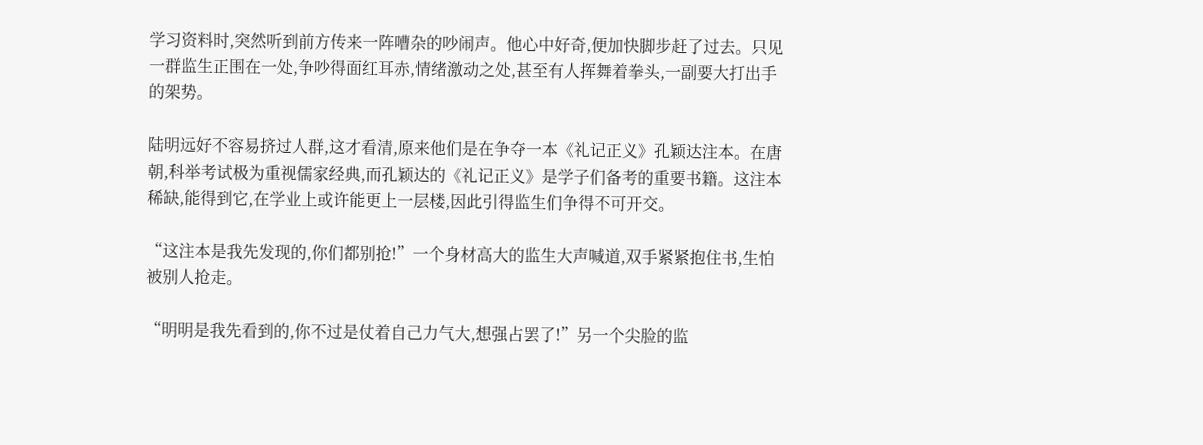学习资料时,突然听到前方传来一阵嘈杂的吵闹声。他心中好奇,便加快脚步赶了过去。只见一群监生正围在一处,争吵得面红耳赤,情绪激动之处,甚至有人挥舞着拳头,一副要大打出手的架势。

陆明远好不容易挤过人群,这才看清,原来他们是在争夺一本《礼记正义》孔颖达注本。在唐朝,科举考试极为重视儒家经典,而孔颖达的《礼记正义》是学子们备考的重要书籍。这注本稀缺,能得到它,在学业上或许能更上一层楼,因此引得监生们争得不可开交。

“这注本是我先发现的,你们都别抢!”一个身材高大的监生大声喊道,双手紧紧抱住书,生怕被别人抢走。

“明明是我先看到的,你不过是仗着自己力气大,想强占罢了!”另一个尖脸的监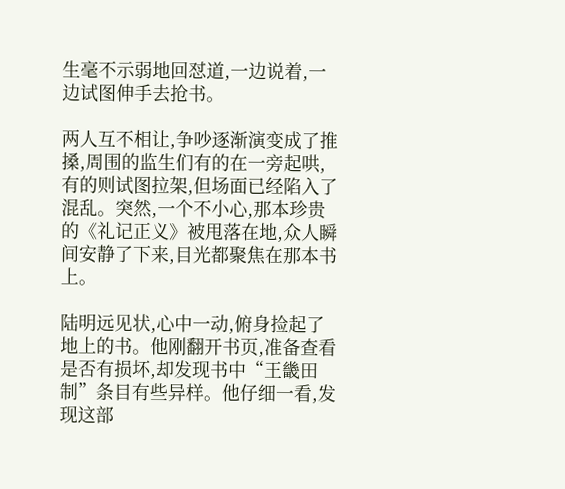生毫不示弱地回怼道,一边说着,一边试图伸手去抢书。

两人互不相让,争吵逐渐演变成了推搡,周围的监生们有的在一旁起哄,有的则试图拉架,但场面已经陷入了混乱。突然,一个不小心,那本珍贵的《礼记正义》被甩落在地,众人瞬间安静了下来,目光都聚焦在那本书上。

陆明远见状,心中一动,俯身捡起了地上的书。他刚翻开书页,准备查看是否有损坏,却发现书中“王畿田制”条目有些异样。他仔细一看,发现这部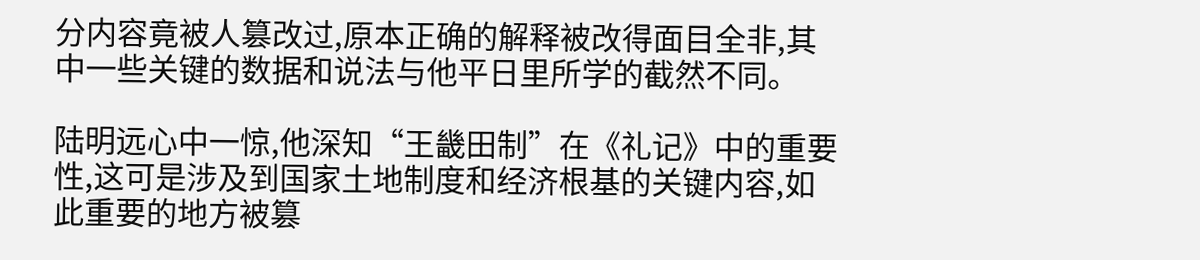分内容竟被人篡改过,原本正确的解释被改得面目全非,其中一些关键的数据和说法与他平日里所学的截然不同。

陆明远心中一惊,他深知“王畿田制”在《礼记》中的重要性,这可是涉及到国家土地制度和经济根基的关键内容,如此重要的地方被篡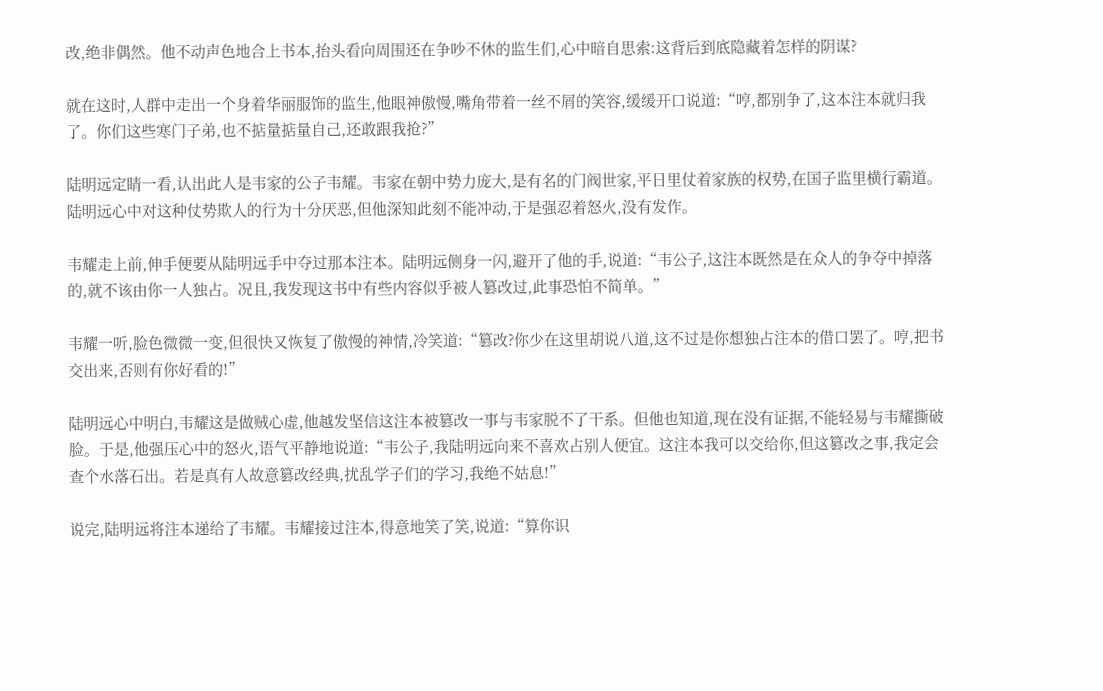改,绝非偶然。他不动声色地合上书本,抬头看向周围还在争吵不休的监生们,心中暗自思索:这背后到底隐藏着怎样的阴谋?

就在这时,人群中走出一个身着华丽服饰的监生,他眼神傲慢,嘴角带着一丝不屑的笑容,缓缓开口说道:“哼,都别争了,这本注本就归我了。你们这些寒门子弟,也不掂量掂量自己,还敢跟我抢?”

陆明远定睛一看,认出此人是韦家的公子韦耀。韦家在朝中势力庞大,是有名的门阀世家,平日里仗着家族的权势,在国子监里横行霸道。陆明远心中对这种仗势欺人的行为十分厌恶,但他深知此刻不能冲动,于是强忍着怒火,没有发作。

韦耀走上前,伸手便要从陆明远手中夺过那本注本。陆明远侧身一闪,避开了他的手,说道:“韦公子,这注本既然是在众人的争夺中掉落的,就不该由你一人独占。况且,我发现这书中有些内容似乎被人篡改过,此事恐怕不简单。”

韦耀一听,脸色微微一变,但很快又恢复了傲慢的神情,冷笑道:“篡改?你少在这里胡说八道,这不过是你想独占注本的借口罢了。哼,把书交出来,否则有你好看的!”

陆明远心中明白,韦耀这是做贼心虚,他越发坚信这注本被篡改一事与韦家脱不了干系。但他也知道,现在没有证据,不能轻易与韦耀撕破脸。于是,他强压心中的怒火,语气平静地说道:“韦公子,我陆明远向来不喜欢占别人便宜。这注本我可以交给你,但这篡改之事,我定会查个水落石出。若是真有人故意篡改经典,扰乱学子们的学习,我绝不姑息!”

说完,陆明远将注本递给了韦耀。韦耀接过注本,得意地笑了笑,说道:“算你识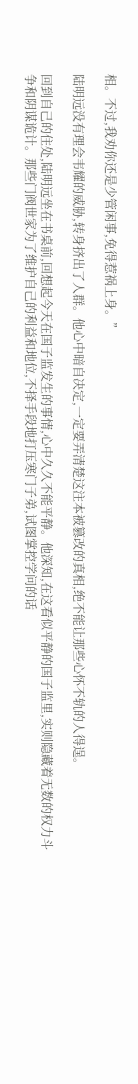相。不过,我劝你还是少管闲事,免得惹祸上身。”

陆明远没有理会韦耀的威胁,转身挤出了人群。他心中暗自决定,一定要弄清楚这注本被篡改的真相,绝不能让那些心怀不轨的人得逞。

回到自己的住处,陆明远坐在书桌前,回想起今天在国子监发生的事情,心中久久不能平静。他深知,在这看似平静的国子监里,实则隐藏着无数的权力斗争和阴谋诡计。那些门阀世家为了维护自己的利益和地位,不择手段地打压寒门子弟,试图掌控学问的话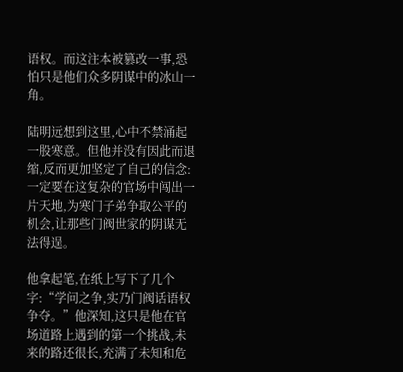语权。而这注本被篡改一事,恐怕只是他们众多阴谋中的冰山一角。

陆明远想到这里,心中不禁涌起一股寒意。但他并没有因此而退缩,反而更加坚定了自己的信念:一定要在这复杂的官场中闯出一片天地,为寒门子弟争取公平的机会,让那些门阀世家的阴谋无法得逞。

他拿起笔,在纸上写下了几个字:“学问之争,实乃门阀话语权争夺。”他深知,这只是他在官场道路上遇到的第一个挑战,未来的路还很长,充满了未知和危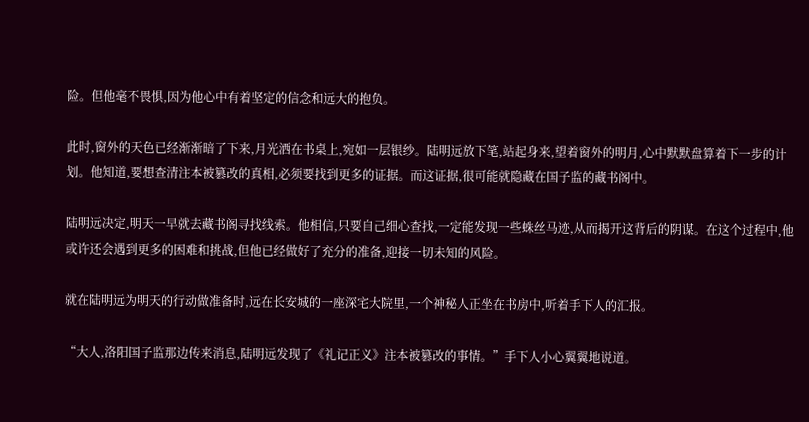险。但他毫不畏惧,因为他心中有着坚定的信念和远大的抱负。

此时,窗外的天色已经渐渐暗了下来,月光洒在书桌上,宛如一层银纱。陆明远放下笔,站起身来,望着窗外的明月,心中默默盘算着下一步的计划。他知道,要想查清注本被篡改的真相,必须要找到更多的证据。而这证据,很可能就隐藏在国子监的藏书阁中。

陆明远决定,明天一早就去藏书阁寻找线索。他相信,只要自己细心查找,一定能发现一些蛛丝马迹,从而揭开这背后的阴谋。在这个过程中,他或许还会遇到更多的困难和挑战,但他已经做好了充分的准备,迎接一切未知的风险。

就在陆明远为明天的行动做准备时,远在长安城的一座深宅大院里,一个神秘人正坐在书房中,听着手下人的汇报。

“大人,洛阳国子监那边传来消息,陆明远发现了《礼记正义》注本被篡改的事情。”手下人小心翼翼地说道。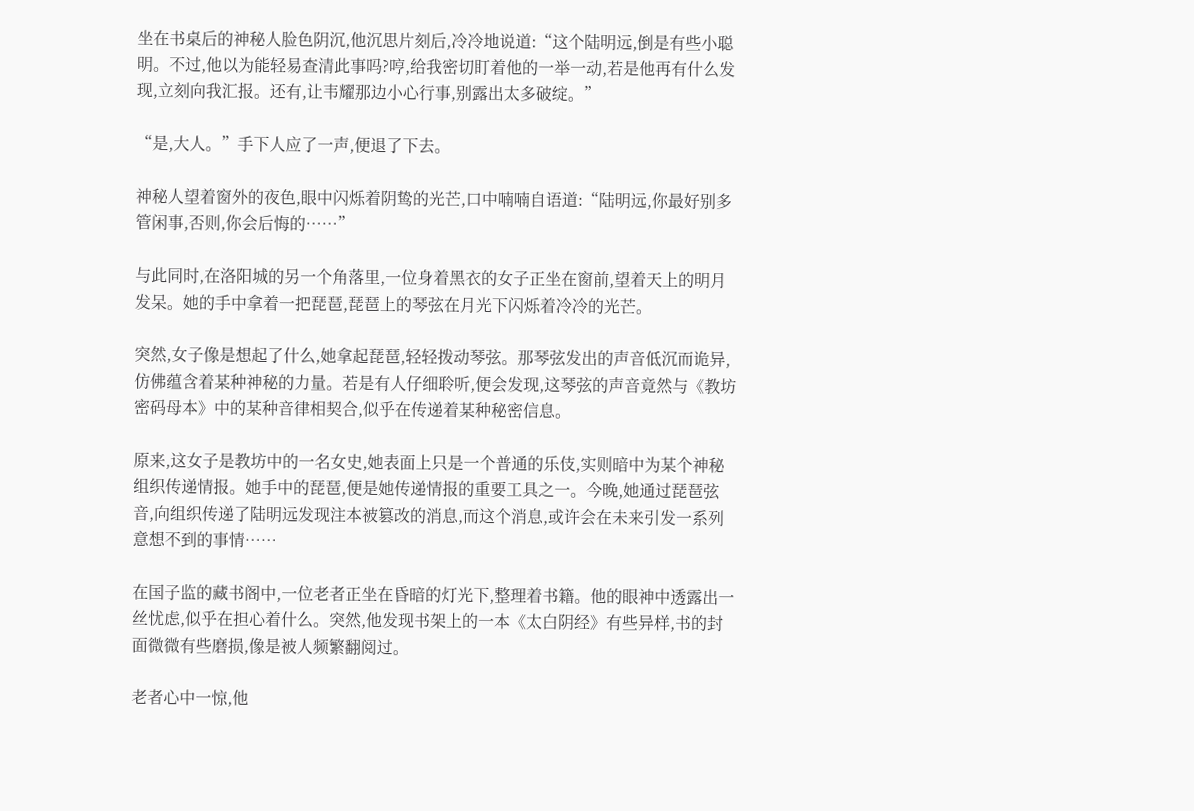坐在书桌后的神秘人脸色阴沉,他沉思片刻后,冷冷地说道:“这个陆明远,倒是有些小聪明。不过,他以为能轻易查清此事吗?哼,给我密切盯着他的一举一动,若是他再有什么发现,立刻向我汇报。还有,让韦耀那边小心行事,别露出太多破绽。”

“是,大人。”手下人应了一声,便退了下去。

神秘人望着窗外的夜色,眼中闪烁着阴鸷的光芒,口中喃喃自语道:“陆明远,你最好别多管闲事,否则,你会后悔的……”

与此同时,在洛阳城的另一个角落里,一位身着黑衣的女子正坐在窗前,望着天上的明月发呆。她的手中拿着一把琵琶,琵琶上的琴弦在月光下闪烁着冷冷的光芒。

突然,女子像是想起了什么,她拿起琵琶,轻轻拨动琴弦。那琴弦发出的声音低沉而诡异,仿佛蕴含着某种神秘的力量。若是有人仔细聆听,便会发现,这琴弦的声音竟然与《教坊密码母本》中的某种音律相契合,似乎在传递着某种秘密信息。

原来,这女子是教坊中的一名女史,她表面上只是一个普通的乐伎,实则暗中为某个神秘组织传递情报。她手中的琵琶,便是她传递情报的重要工具之一。今晚,她通过琵琶弦音,向组织传递了陆明远发现注本被篡改的消息,而这个消息,或许会在未来引发一系列意想不到的事情……

在国子监的藏书阁中,一位老者正坐在昏暗的灯光下,整理着书籍。他的眼神中透露出一丝忧虑,似乎在担心着什么。突然,他发现书架上的一本《太白阴经》有些异样,书的封面微微有些磨损,像是被人频繁翻阅过。

老者心中一惊,他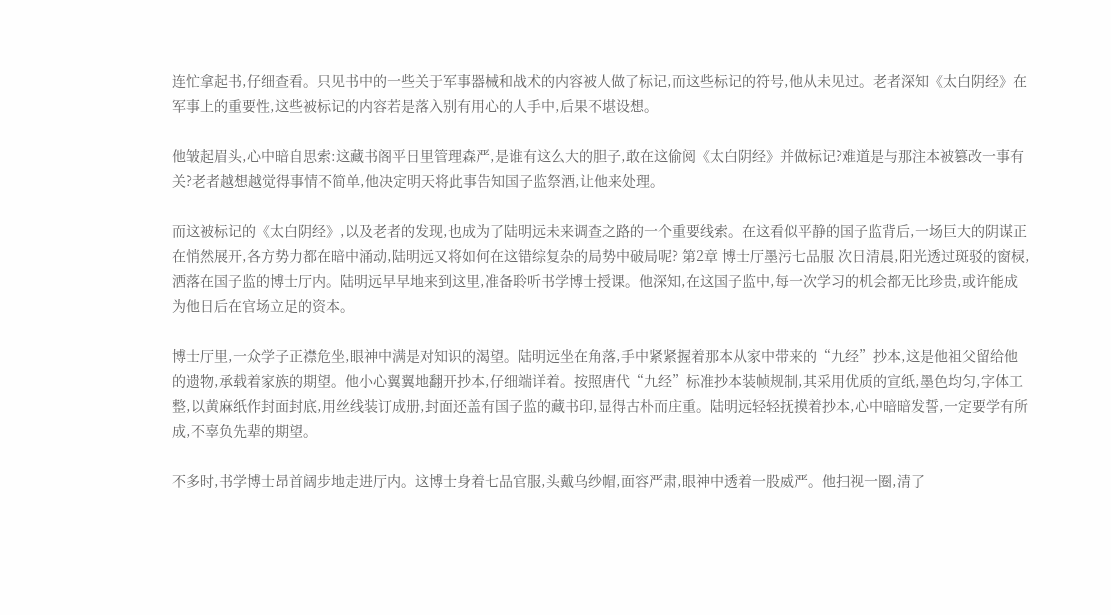连忙拿起书,仔细查看。只见书中的一些关于军事器械和战术的内容被人做了标记,而这些标记的符号,他从未见过。老者深知《太白阴经》在军事上的重要性,这些被标记的内容若是落入别有用心的人手中,后果不堪设想。

他皱起眉头,心中暗自思索:这藏书阁平日里管理森严,是谁有这么大的胆子,敢在这偷阅《太白阴经》并做标记?难道是与那注本被篡改一事有关?老者越想越觉得事情不简单,他决定明天将此事告知国子监祭酒,让他来处理。

而这被标记的《太白阴经》,以及老者的发现,也成为了陆明远未来调查之路的一个重要线索。在这看似平静的国子监背后,一场巨大的阴谋正在悄然展开,各方势力都在暗中涌动,陆明远又将如何在这错综复杂的局势中破局呢? 第2章 博士厅墨污七品服 次日清晨,阳光透过斑驳的窗棂,洒落在国子监的博士厅内。陆明远早早地来到这里,准备聆听书学博士授课。他深知,在这国子监中,每一次学习的机会都无比珍贵,或许能成为他日后在官场立足的资本。

博士厅里,一众学子正襟危坐,眼神中满是对知识的渴望。陆明远坐在角落,手中紧紧握着那本从家中带来的“九经”抄本,这是他祖父留给他的遗物,承载着家族的期望。他小心翼翼地翻开抄本,仔细端详着。按照唐代“九经”标准抄本装帧规制,其采用优质的宣纸,墨色均匀,字体工整,以黄麻纸作封面封底,用丝线装订成册,封面还盖有国子监的藏书印,显得古朴而庄重。陆明远轻轻抚摸着抄本,心中暗暗发誓,一定要学有所成,不辜负先辈的期望。

不多时,书学博士昂首阔步地走进厅内。这博士身着七品官服,头戴乌纱帽,面容严肃,眼神中透着一股威严。他扫视一圈,清了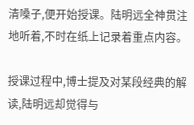清嗓子,便开始授课。陆明远全神贯注地听着,不时在纸上记录着重点内容。

授课过程中,博士提及对某段经典的解读,陆明远却觉得与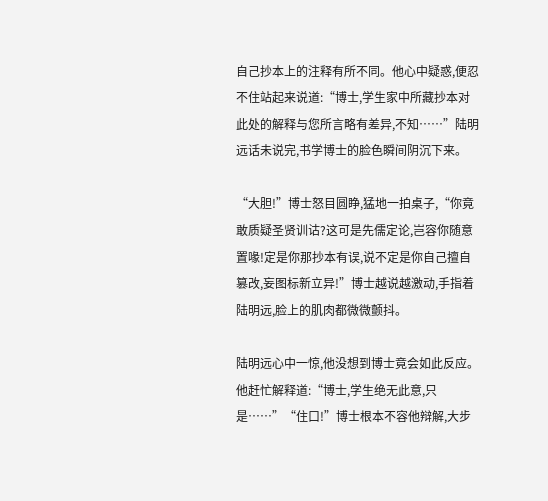自己抄本上的注释有所不同。他心中疑惑,便忍不住站起来说道:“博士,学生家中所藏抄本对此处的解释与您所言略有差异,不知……”陆明远话未说完,书学博士的脸色瞬间阴沉下来。

“大胆!”博士怒目圆睁,猛地一拍桌子,“你竟敢质疑圣贤训诂?这可是先儒定论,岂容你随意置喙!定是你那抄本有误,说不定是你自己擅自篡改,妄图标新立异!”博士越说越激动,手指着陆明远,脸上的肌肉都微微颤抖。

陆明远心中一惊,他没想到博士竟会如此反应。他赶忙解释道:“博士,学生绝无此意,只是……”“住口!”博士根本不容他辩解,大步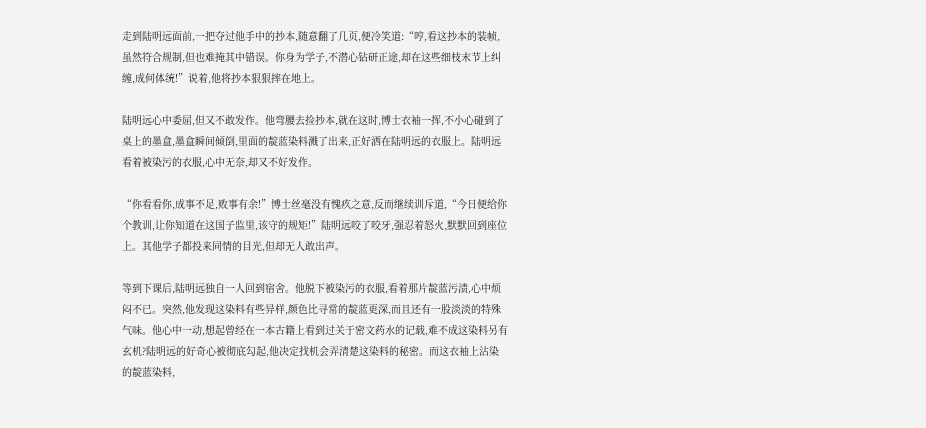走到陆明远面前,一把夺过他手中的抄本,随意翻了几页,便冷笑道:“哼,看这抄本的装帧,虽然符合规制,但也难掩其中错误。你身为学子,不潜心钻研正途,却在这些细枝末节上纠缠,成何体统!”说着,他将抄本狠狠摔在地上。

陆明远心中委屈,但又不敢发作。他弯腰去捡抄本,就在这时,博士衣袖一挥,不小心碰到了桌上的墨盒,墨盒瞬间倾倒,里面的靛蓝染料溅了出来,正好洒在陆明远的衣服上。陆明远看着被染污的衣服,心中无奈,却又不好发作。

“你看看你,成事不足,败事有余!”博士丝毫没有愧疚之意,反而继续训斥道,“今日便给你个教训,让你知道在这国子监里,该守的规矩!”陆明远咬了咬牙,强忍着怒火,默默回到座位上。其他学子都投来同情的目光,但却无人敢出声。

等到下课后,陆明远独自一人回到宿舍。他脱下被染污的衣服,看着那片靛蓝污渍,心中烦闷不已。突然,他发现这染料有些异样,颜色比寻常的靛蓝更深,而且还有一股淡淡的特殊气味。他心中一动,想起曾经在一本古籍上看到过关于密文药水的记载,难不成这染料另有玄机?陆明远的好奇心被彻底勾起,他决定找机会弄清楚这染料的秘密。而这衣袖上沾染的靛蓝染料,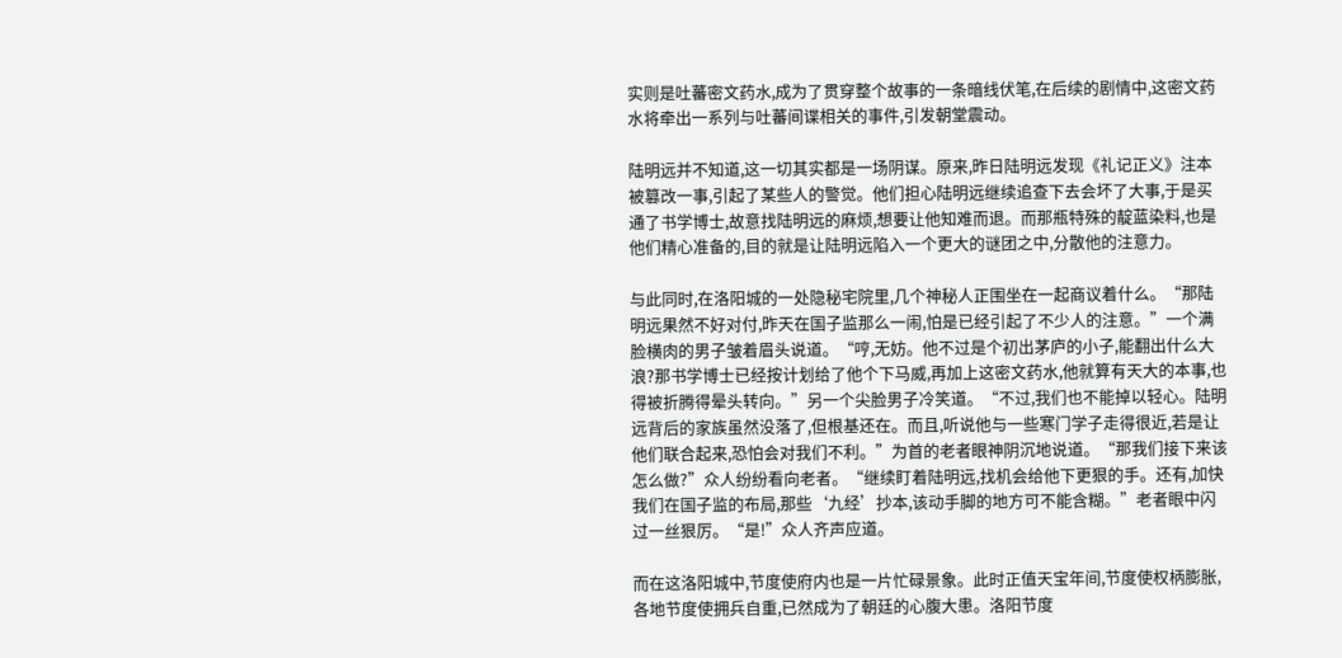实则是吐蕃密文药水,成为了贯穿整个故事的一条暗线伏笔,在后续的剧情中,这密文药水将牵出一系列与吐蕃间谍相关的事件,引发朝堂震动。

陆明远并不知道,这一切其实都是一场阴谋。原来,昨日陆明远发现《礼记正义》注本被篡改一事,引起了某些人的警觉。他们担心陆明远继续追查下去会坏了大事,于是买通了书学博士,故意找陆明远的麻烦,想要让他知难而退。而那瓶特殊的靛蓝染料,也是他们精心准备的,目的就是让陆明远陷入一个更大的谜团之中,分散他的注意力。

与此同时,在洛阳城的一处隐秘宅院里,几个神秘人正围坐在一起商议着什么。“那陆明远果然不好对付,昨天在国子监那么一闹,怕是已经引起了不少人的注意。”一个满脸横肉的男子皱着眉头说道。“哼,无妨。他不过是个初出茅庐的小子,能翻出什么大浪?那书学博士已经按计划给了他个下马威,再加上这密文药水,他就算有天大的本事,也得被折腾得晕头转向。”另一个尖脸男子冷笑道。“不过,我们也不能掉以轻心。陆明远背后的家族虽然没落了,但根基还在。而且,听说他与一些寒门学子走得很近,若是让他们联合起来,恐怕会对我们不利。”为首的老者眼神阴沉地说道。“那我们接下来该怎么做?”众人纷纷看向老者。“继续盯着陆明远,找机会给他下更狠的手。还有,加快我们在国子监的布局,那些‘九经’抄本,该动手脚的地方可不能含糊。”老者眼中闪过一丝狠厉。“是!”众人齐声应道。

而在这洛阳城中,节度使府内也是一片忙碌景象。此时正值天宝年间,节度使权柄膨胀,各地节度使拥兵自重,已然成为了朝廷的心腹大患。洛阳节度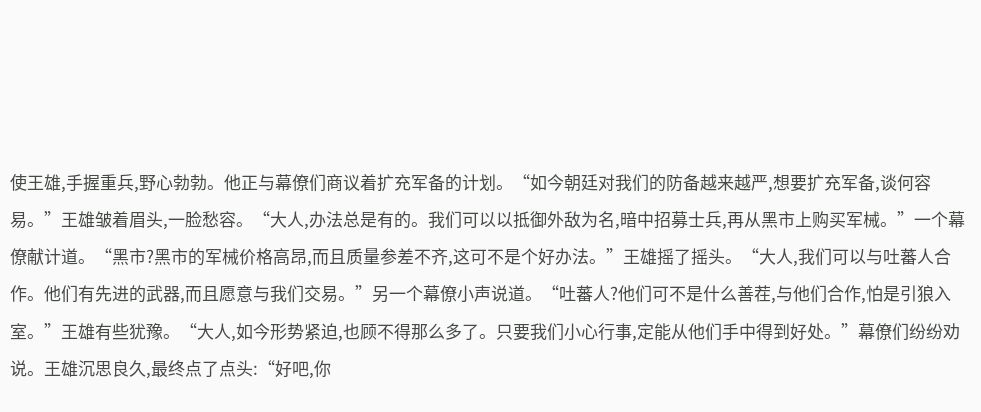使王雄,手握重兵,野心勃勃。他正与幕僚们商议着扩充军备的计划。“如今朝廷对我们的防备越来越严,想要扩充军备,谈何容易。”王雄皱着眉头,一脸愁容。“大人,办法总是有的。我们可以以抵御外敌为名,暗中招募士兵,再从黑市上购买军械。”一个幕僚献计道。“黑市?黑市的军械价格高昂,而且质量参差不齐,这可不是个好办法。”王雄摇了摇头。“大人,我们可以与吐蕃人合作。他们有先进的武器,而且愿意与我们交易。”另一个幕僚小声说道。“吐蕃人?他们可不是什么善茬,与他们合作,怕是引狼入室。”王雄有些犹豫。“大人,如今形势紧迫,也顾不得那么多了。只要我们小心行事,定能从他们手中得到好处。”幕僚们纷纷劝说。王雄沉思良久,最终点了点头:“好吧,你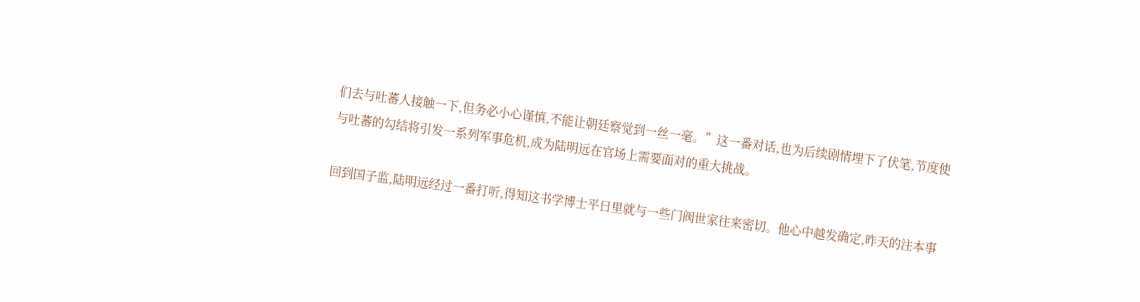们去与吐蕃人接触一下,但务必小心谨慎,不能让朝廷察觉到一丝一毫。”这一番对话,也为后续剧情埋下了伏笔,节度使与吐蕃的勾结将引发一系列军事危机,成为陆明远在官场上需要面对的重大挑战。

回到国子监,陆明远经过一番打听,得知这书学博士平日里就与一些门阀世家往来密切。他心中越发确定,昨天的注本事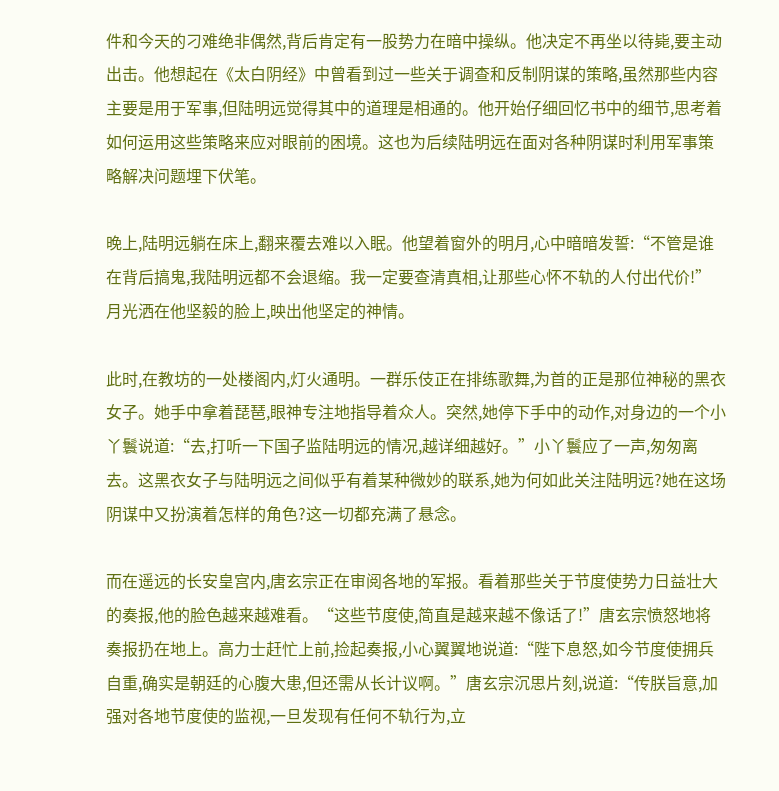件和今天的刁难绝非偶然,背后肯定有一股势力在暗中操纵。他决定不再坐以待毙,要主动出击。他想起在《太白阴经》中曾看到过一些关于调查和反制阴谋的策略,虽然那些内容主要是用于军事,但陆明远觉得其中的道理是相通的。他开始仔细回忆书中的细节,思考着如何运用这些策略来应对眼前的困境。这也为后续陆明远在面对各种阴谋时利用军事策略解决问题埋下伏笔。

晚上,陆明远躺在床上,翻来覆去难以入眠。他望着窗外的明月,心中暗暗发誓:“不管是谁在背后搞鬼,我陆明远都不会退缩。我一定要查清真相,让那些心怀不轨的人付出代价!”月光洒在他坚毅的脸上,映出他坚定的神情。

此时,在教坊的一处楼阁内,灯火通明。一群乐伎正在排练歌舞,为首的正是那位神秘的黑衣女子。她手中拿着琵琶,眼神专注地指导着众人。突然,她停下手中的动作,对身边的一个小丫鬟说道:“去,打听一下国子监陆明远的情况,越详细越好。”小丫鬟应了一声,匆匆离去。这黑衣女子与陆明远之间似乎有着某种微妙的联系,她为何如此关注陆明远?她在这场阴谋中又扮演着怎样的角色?这一切都充满了悬念。

而在遥远的长安皇宫内,唐玄宗正在审阅各地的军报。看着那些关于节度使势力日益壮大的奏报,他的脸色越来越难看。“这些节度使,简直是越来越不像话了!”唐玄宗愤怒地将奏报扔在地上。高力士赶忙上前,捡起奏报,小心翼翼地说道:“陛下息怒,如今节度使拥兵自重,确实是朝廷的心腹大患,但还需从长计议啊。”唐玄宗沉思片刻,说道:“传朕旨意,加强对各地节度使的监视,一旦发现有任何不轨行为,立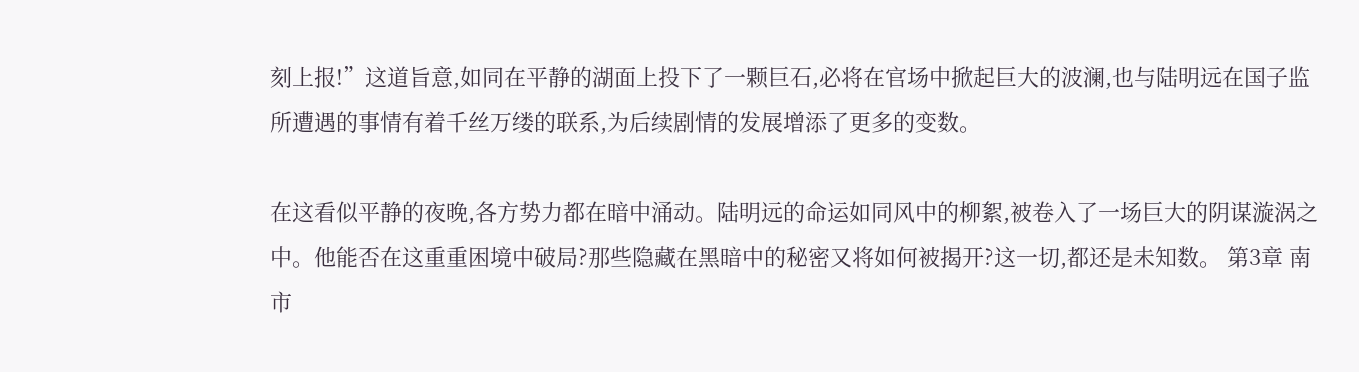刻上报!”这道旨意,如同在平静的湖面上投下了一颗巨石,必将在官场中掀起巨大的波澜,也与陆明远在国子监所遭遇的事情有着千丝万缕的联系,为后续剧情的发展增添了更多的变数。

在这看似平静的夜晚,各方势力都在暗中涌动。陆明远的命运如同风中的柳絮,被卷入了一场巨大的阴谋漩涡之中。他能否在这重重困境中破局?那些隐藏在黑暗中的秘密又将如何被揭开?这一切,都还是未知数。 第3章 南市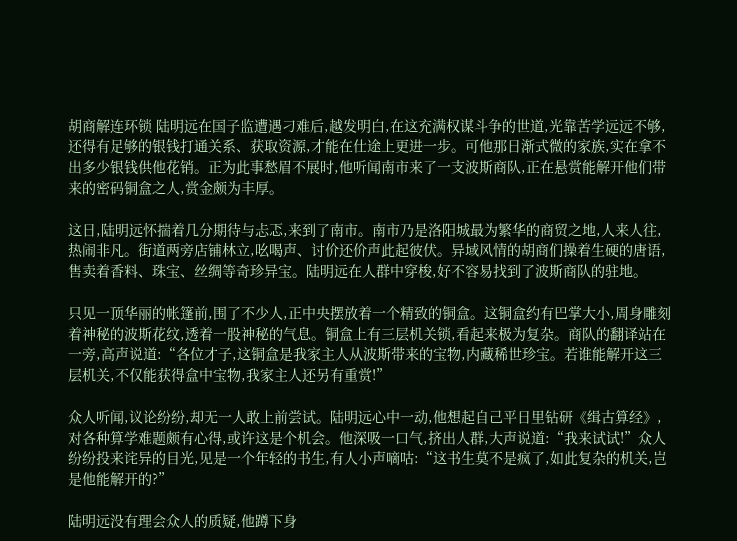胡商解连环锁 陆明远在国子监遭遇刁难后,越发明白,在这充满权谋斗争的世道,光靠苦学远远不够,还得有足够的银钱打通关系、获取资源,才能在仕途上更进一步。可他那日渐式微的家族,实在拿不出多少银钱供他花销。正为此事愁眉不展时,他听闻南市来了一支波斯商队,正在悬赏能解开他们带来的密码铜盒之人,赏金颇为丰厚。

这日,陆明远怀揣着几分期待与忐忑,来到了南市。南市乃是洛阳城最为繁华的商贸之地,人来人往,热闹非凡。街道两旁店铺林立,吆喝声、讨价还价声此起彼伏。异域风情的胡商们操着生硬的唐语,售卖着香料、珠宝、丝绸等奇珍异宝。陆明远在人群中穿梭,好不容易找到了波斯商队的驻地。

只见一顶华丽的帐篷前,围了不少人,正中央摆放着一个精致的铜盒。这铜盒约有巴掌大小,周身雕刻着神秘的波斯花纹,透着一股神秘的气息。铜盒上有三层机关锁,看起来极为复杂。商队的翻译站在一旁,高声说道:“各位才子,这铜盒是我家主人从波斯带来的宝物,内藏稀世珍宝。若谁能解开这三层机关,不仅能获得盒中宝物,我家主人还另有重赏!”

众人听闻,议论纷纷,却无一人敢上前尝试。陆明远心中一动,他想起自己平日里钻研《缉古算经》,对各种算学难题颇有心得,或许这是个机会。他深吸一口气,挤出人群,大声说道:“我来试试!”众人纷纷投来诧异的目光,见是一个年轻的书生,有人小声嘀咕:“这书生莫不是疯了,如此复杂的机关,岂是他能解开的?”

陆明远没有理会众人的质疑,他蹲下身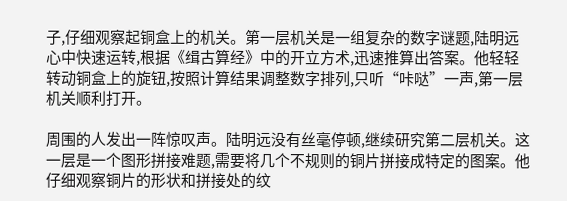子,仔细观察起铜盒上的机关。第一层机关是一组复杂的数字谜题,陆明远心中快速运转,根据《缉古算经》中的开立方术,迅速推算出答案。他轻轻转动铜盒上的旋钮,按照计算结果调整数字排列,只听“咔哒”一声,第一层机关顺利打开。

周围的人发出一阵惊叹声。陆明远没有丝毫停顿,继续研究第二层机关。这一层是一个图形拼接难题,需要将几个不规则的铜片拼接成特定的图案。他仔细观察铜片的形状和拼接处的纹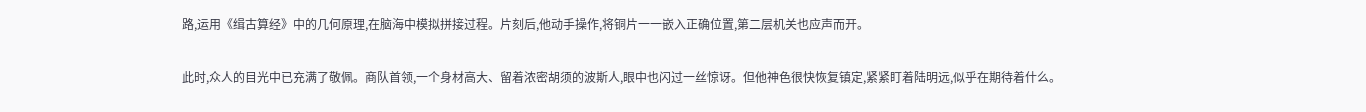路,运用《缉古算经》中的几何原理,在脑海中模拟拼接过程。片刻后,他动手操作,将铜片一一嵌入正确位置,第二层机关也应声而开。

此时,众人的目光中已充满了敬佩。商队首领,一个身材高大、留着浓密胡须的波斯人,眼中也闪过一丝惊讶。但他神色很快恢复镇定,紧紧盯着陆明远,似乎在期待着什么。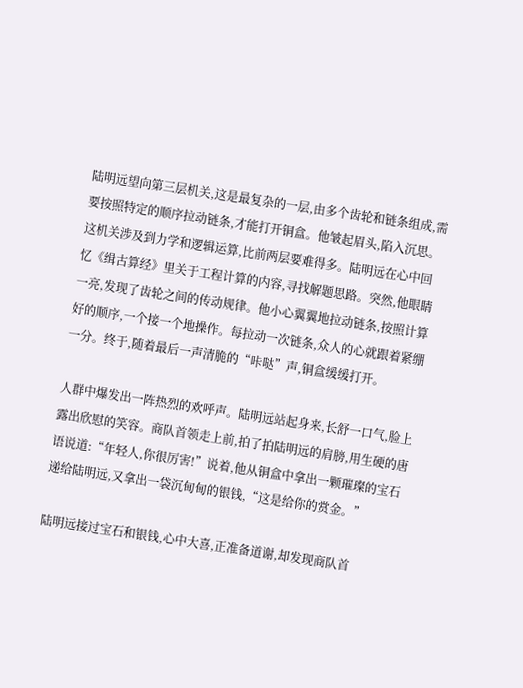陆明远望向第三层机关,这是最复杂的一层,由多个齿轮和链条组成,需要按照特定的顺序拉动链条,才能打开铜盒。他皱起眉头,陷入沉思。这机关涉及到力学和逻辑运算,比前两层要难得多。陆明远在心中回忆《缉古算经》里关于工程计算的内容,寻找解题思路。突然,他眼睛一亮,发现了齿轮之间的传动规律。他小心翼翼地拉动链条,按照计算好的顺序,一个接一个地操作。每拉动一次链条,众人的心就跟着紧绷一分。终于,随着最后一声清脆的“咔哒”声,铜盒缓缓打开。

人群中爆发出一阵热烈的欢呼声。陆明远站起身来,长舒一口气,脸上露出欣慰的笑容。商队首领走上前,拍了拍陆明远的肩膀,用生硬的唐语说道:“年轻人,你很厉害!”说着,他从铜盒中拿出一颗璀璨的宝石递给陆明远,又拿出一袋沉甸甸的银钱,“这是给你的赏金。”

陆明远接过宝石和银钱,心中大喜,正准备道谢,却发现商队首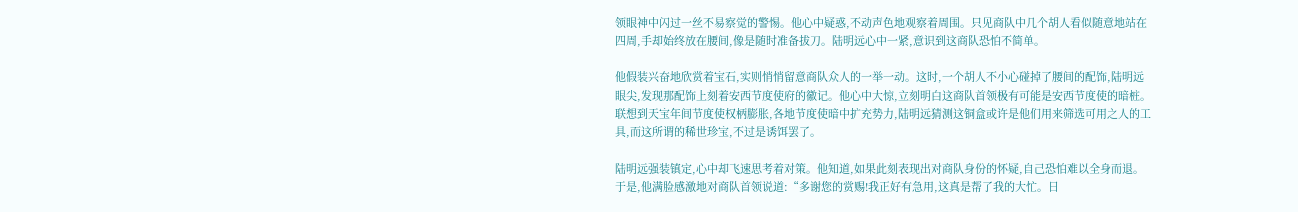领眼神中闪过一丝不易察觉的警惕。他心中疑惑,不动声色地观察着周围。只见商队中几个胡人看似随意地站在四周,手却始终放在腰间,像是随时准备拔刀。陆明远心中一紧,意识到这商队恐怕不简单。

他假装兴奋地欣赏着宝石,实则悄悄留意商队众人的一举一动。这时,一个胡人不小心碰掉了腰间的配饰,陆明远眼尖,发现那配饰上刻着安西节度使府的徽记。他心中大惊,立刻明白这商队首领极有可能是安西节度使的暗桩。联想到天宝年间节度使权柄膨胀,各地节度使暗中扩充势力,陆明远猜测这铜盒或许是他们用来筛选可用之人的工具,而这所谓的稀世珍宝,不过是诱饵罢了。

陆明远强装镇定,心中却飞速思考着对策。他知道,如果此刻表现出对商队身份的怀疑,自己恐怕难以全身而退。于是,他满脸感激地对商队首领说道:“多谢您的赏赐!我正好有急用,这真是帮了我的大忙。日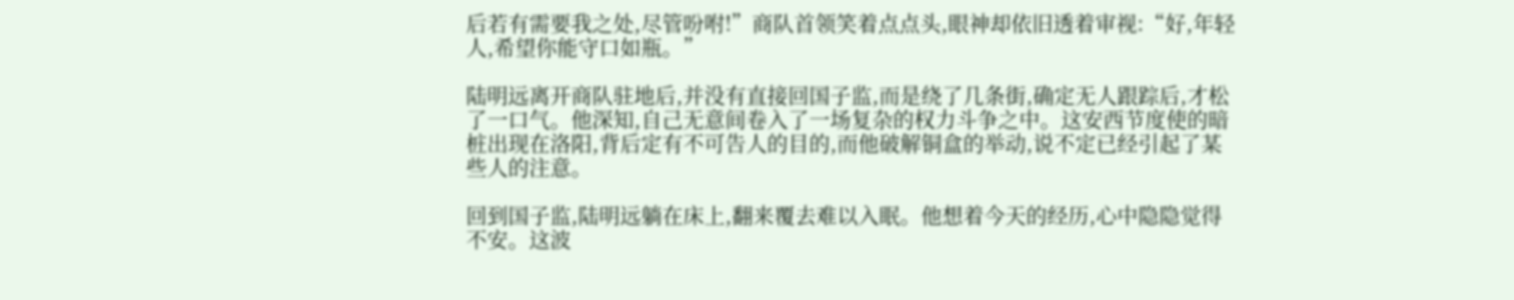后若有需要我之处,尽管吩咐!”商队首领笑着点点头,眼神却依旧透着审视:“好,年轻人,希望你能守口如瓶。”

陆明远离开商队驻地后,并没有直接回国子监,而是绕了几条街,确定无人跟踪后,才松了一口气。他深知,自己无意间卷入了一场复杂的权力斗争之中。这安西节度使的暗桩出现在洛阳,背后定有不可告人的目的,而他破解铜盒的举动,说不定已经引起了某些人的注意。

回到国子监,陆明远躺在床上,翻来覆去难以入眠。他想着今天的经历,心中隐隐觉得不安。这波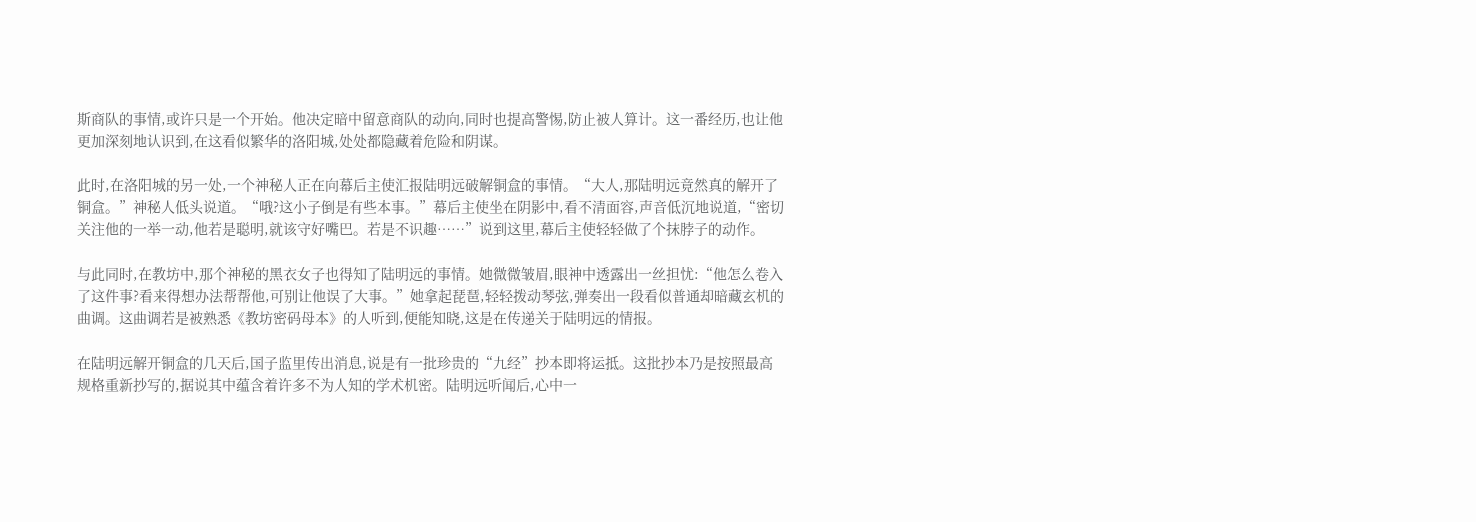斯商队的事情,或许只是一个开始。他决定暗中留意商队的动向,同时也提高警惕,防止被人算计。这一番经历,也让他更加深刻地认识到,在这看似繁华的洛阳城,处处都隐藏着危险和阴谋。

此时,在洛阳城的另一处,一个神秘人正在向幕后主使汇报陆明远破解铜盒的事情。“大人,那陆明远竟然真的解开了铜盒。”神秘人低头说道。“哦?这小子倒是有些本事。”幕后主使坐在阴影中,看不清面容,声音低沉地说道,“密切关注他的一举一动,他若是聪明,就该守好嘴巴。若是不识趣……”说到这里,幕后主使轻轻做了个抹脖子的动作。

与此同时,在教坊中,那个神秘的黑衣女子也得知了陆明远的事情。她微微皱眉,眼神中透露出一丝担忧:“他怎么卷入了这件事?看来得想办法帮帮他,可别让他误了大事。”她拿起琵琶,轻轻拨动琴弦,弹奏出一段看似普通却暗藏玄机的曲调。这曲调若是被熟悉《教坊密码母本》的人听到,便能知晓,这是在传递关于陆明远的情报。

在陆明远解开铜盒的几天后,国子监里传出消息,说是有一批珍贵的“九经”抄本即将运抵。这批抄本乃是按照最高规格重新抄写的,据说其中蕴含着许多不为人知的学术机密。陆明远听闻后,心中一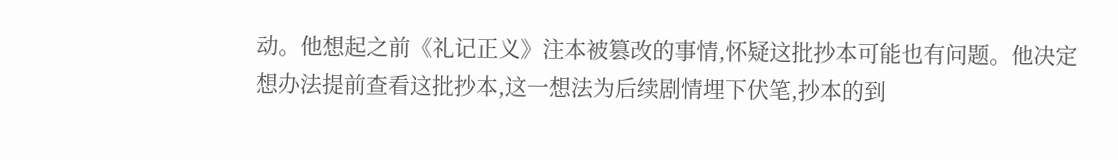动。他想起之前《礼记正义》注本被篡改的事情,怀疑这批抄本可能也有问题。他决定想办法提前查看这批抄本,这一想法为后续剧情埋下伏笔,抄本的到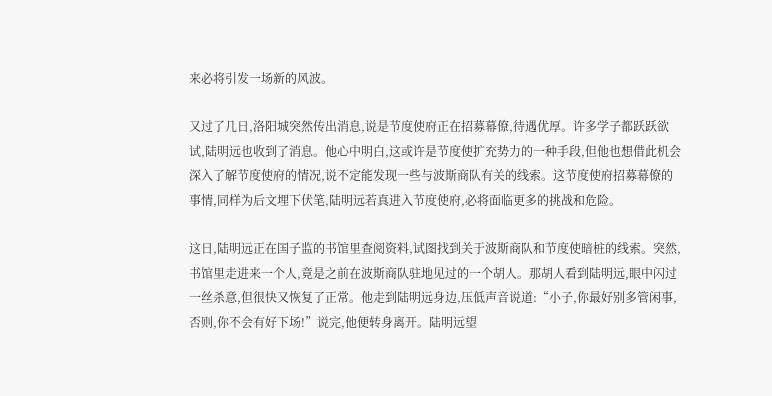来必将引发一场新的风波。

又过了几日,洛阳城突然传出消息,说是节度使府正在招募幕僚,待遇优厚。许多学子都跃跃欲试,陆明远也收到了消息。他心中明白,这或许是节度使扩充势力的一种手段,但他也想借此机会深入了解节度使府的情况,说不定能发现一些与波斯商队有关的线索。这节度使府招募幕僚的事情,同样为后文埋下伏笔,陆明远若真进入节度使府,必将面临更多的挑战和危险。

这日,陆明远正在国子监的书馆里查阅资料,试图找到关于波斯商队和节度使暗桩的线索。突然,书馆里走进来一个人,竟是之前在波斯商队驻地见过的一个胡人。那胡人看到陆明远,眼中闪过一丝杀意,但很快又恢复了正常。他走到陆明远身边,压低声音说道:“小子,你最好别多管闲事,否则,你不会有好下场!”说完,他便转身离开。陆明远望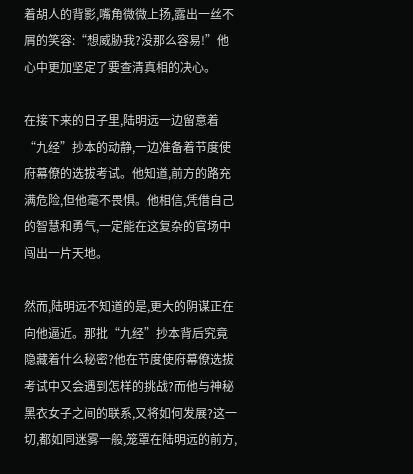着胡人的背影,嘴角微微上扬,露出一丝不屑的笑容:“想威胁我?没那么容易!”他心中更加坚定了要查清真相的决心。

在接下来的日子里,陆明远一边留意着“九经”抄本的动静,一边准备着节度使府幕僚的选拔考试。他知道,前方的路充满危险,但他毫不畏惧。他相信,凭借自己的智慧和勇气,一定能在这复杂的官场中闯出一片天地。

然而,陆明远不知道的是,更大的阴谋正在向他逼近。那批“九经”抄本背后究竟隐藏着什么秘密?他在节度使府幕僚选拔考试中又会遇到怎样的挑战?而他与神秘黑衣女子之间的联系,又将如何发展?这一切,都如同迷雾一般,笼罩在陆明远的前方,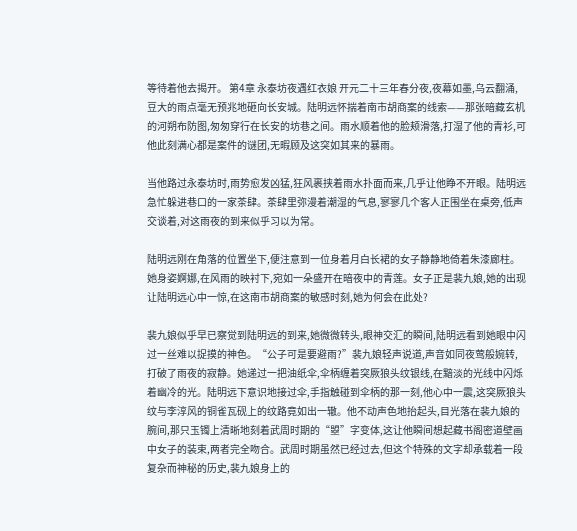等待着他去揭开。 第4章 永泰坊夜遇红衣娘 开元二十三年春分夜,夜幕如墨,乌云翻涌,豆大的雨点毫无预兆地砸向长安城。陆明远怀揣着南市胡商案的线索——那张暗藏玄机的河朔布防图,匆匆穿行在长安的坊巷之间。雨水顺着他的脸颊滑落,打湿了他的青衫,可他此刻满心都是案件的谜团,无暇顾及这突如其来的暴雨。

当他路过永泰坊时,雨势愈发凶猛,狂风裹挟着雨水扑面而来,几乎让他睁不开眼。陆明远急忙躲进巷口的一家茶肆。茶肆里弥漫着潮湿的气息,寥寥几个客人正围坐在桌旁,低声交谈着,对这雨夜的到来似乎习以为常。

陆明远刚在角落的位置坐下,便注意到一位身着月白长裙的女子静静地倚着朱漆廊柱。她身姿婀娜,在风雨的映衬下,宛如一朵盛开在暗夜中的青莲。女子正是裴九娘,她的出现让陆明远心中一惊,在这南市胡商案的敏感时刻,她为何会在此处?

裴九娘似乎早已察觉到陆明远的到来,她微微转头,眼神交汇的瞬间,陆明远看到她眼中闪过一丝难以捉摸的神色。“公子可是要避雨?”裴九娘轻声说道,声音如同夜莺般婉转,打破了雨夜的寂静。她递过一把油纸伞,伞柄缠着突厥狼头纹银线,在黯淡的光线中闪烁着幽冷的光。陆明远下意识地接过伞,手指触碰到伞柄的那一刻,他心中一震,这突厥狼头纹与李淳风的铜雀瓦砚上的纹路竟如出一辙。他不动声色地抬起头,目光落在裴九娘的腕间,那只玉镯上清晰地刻着武周时期的“曌”字变体,这让他瞬间想起藏书阁密道壁画中女子的装束,两者完全吻合。武周时期虽然已经过去,但这个特殊的文字却承载着一段复杂而神秘的历史,裴九娘身上的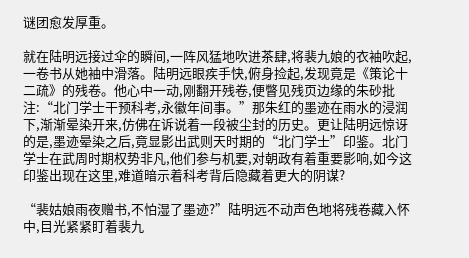谜团愈发厚重。

就在陆明远接过伞的瞬间,一阵风猛地吹进茶肆,将裴九娘的衣袖吹起,一卷书从她袖中滑落。陆明远眼疾手快,俯身捡起,发现竟是《策论十二疏》的残卷。他心中一动,刚翻开残卷,便瞥见残页边缘的朱砂批注:“北门学士干预科考,永徽年间事。”那朱红的墨迹在雨水的浸润下,渐渐晕染开来,仿佛在诉说着一段被尘封的历史。更让陆明远惊讶的是,墨迹晕染之后,竟显影出武则天时期的“北门学士”印鉴。北门学士在武周时期权势非凡,他们参与机要,对朝政有着重要影响,如今这印鉴出现在这里,难道暗示着科考背后隐藏着更大的阴谋?

“裴姑娘雨夜赠书,不怕湿了墨迹?”陆明远不动声色地将残卷藏入怀中,目光紧紧盯着裴九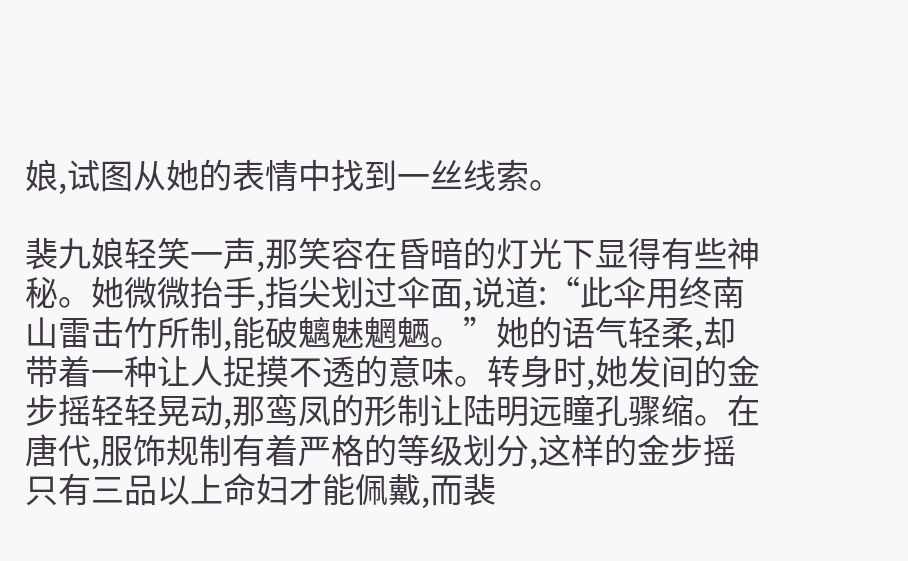娘,试图从她的表情中找到一丝线索。

裴九娘轻笑一声,那笑容在昏暗的灯光下显得有些神秘。她微微抬手,指尖划过伞面,说道:“此伞用终南山雷击竹所制,能破魑魅魍魉。”她的语气轻柔,却带着一种让人捉摸不透的意味。转身时,她发间的金步摇轻轻晃动,那鸾凤的形制让陆明远瞳孔骤缩。在唐代,服饰规制有着严格的等级划分,这样的金步摇只有三品以上命妇才能佩戴,而裴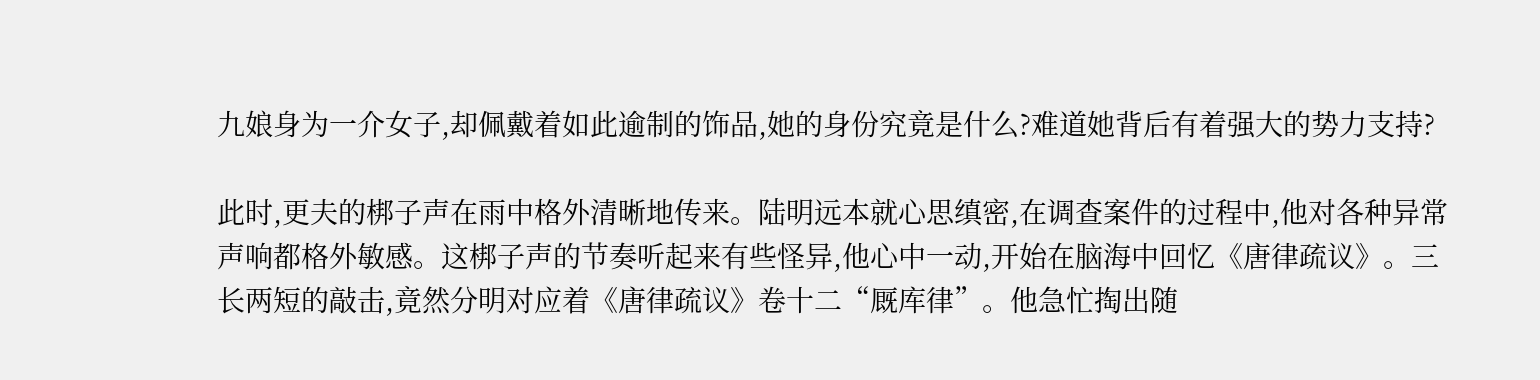九娘身为一介女子,却佩戴着如此逾制的饰品,她的身份究竟是什么?难道她背后有着强大的势力支持?

此时,更夫的梆子声在雨中格外清晰地传来。陆明远本就心思缜密,在调查案件的过程中,他对各种异常声响都格外敏感。这梆子声的节奏听起来有些怪异,他心中一动,开始在脑海中回忆《唐律疏议》。三长两短的敲击,竟然分明对应着《唐律疏议》卷十二“厩库律”。他急忙掏出随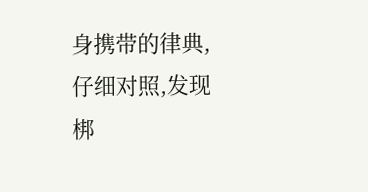身携带的律典,仔细对照,发现梆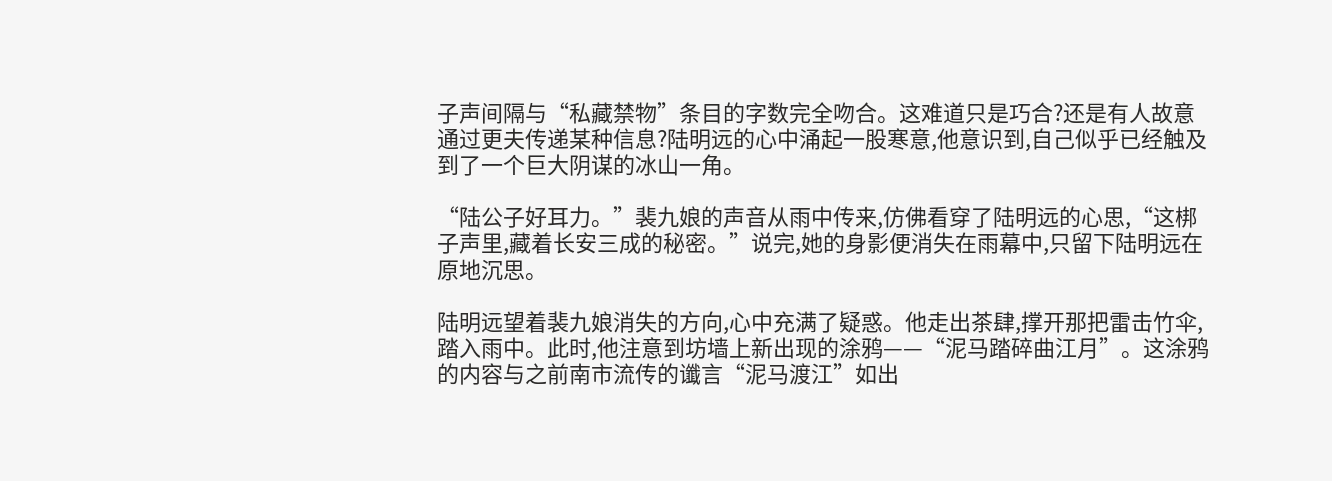子声间隔与“私藏禁物”条目的字数完全吻合。这难道只是巧合?还是有人故意通过更夫传递某种信息?陆明远的心中涌起一股寒意,他意识到,自己似乎已经触及到了一个巨大阴谋的冰山一角。

“陆公子好耳力。”裴九娘的声音从雨中传来,仿佛看穿了陆明远的心思,“这梆子声里,藏着长安三成的秘密。”说完,她的身影便消失在雨幕中,只留下陆明远在原地沉思。

陆明远望着裴九娘消失的方向,心中充满了疑惑。他走出茶肆,撑开那把雷击竹伞,踏入雨中。此时,他注意到坊墙上新出现的涂鸦——“泥马踏碎曲江月”。这涂鸦的内容与之前南市流传的谶言“泥马渡江”如出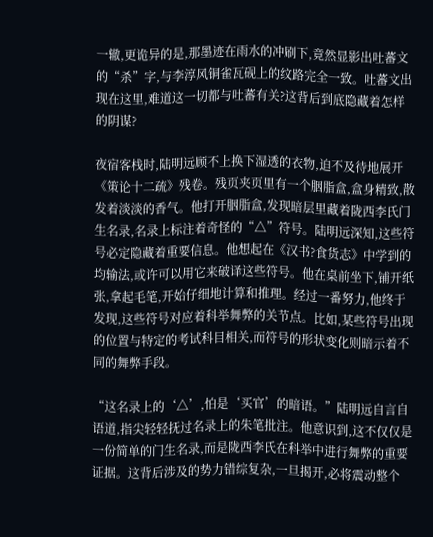一辙,更诡异的是,那墨迹在雨水的冲刷下,竟然显影出吐蕃文的“杀”字,与李淳风铜雀瓦砚上的纹路完全一致。吐蕃文出现在这里,难道这一切都与吐蕃有关?这背后到底隐藏着怎样的阴谋?

夜宿客栈时,陆明远顾不上换下湿透的衣物,迫不及待地展开《策论十二疏》残卷。残页夹页里有一个胭脂盒,盒身精致,散发着淡淡的香气。他打开胭脂盒,发现暗层里藏着陇西李氏门生名录,名录上标注着奇怪的“△”符号。陆明远深知,这些符号必定隐藏着重要信息。他想起在《汉书?食货志》中学到的均输法,或许可以用它来破译这些符号。他在桌前坐下,铺开纸张,拿起毛笔,开始仔细地计算和推理。经过一番努力,他终于发现,这些符号对应着科举舞弊的关节点。比如,某些符号出现的位置与特定的考试科目相关,而符号的形状变化则暗示着不同的舞弊手段。

“这名录上的‘△’,怕是‘买官’的暗语。”陆明远自言自语道,指尖轻轻抚过名录上的朱笔批注。他意识到,这不仅仅是一份简单的门生名录,而是陇西李氏在科举中进行舞弊的重要证据。这背后涉及的势力错综复杂,一旦揭开,必将震动整个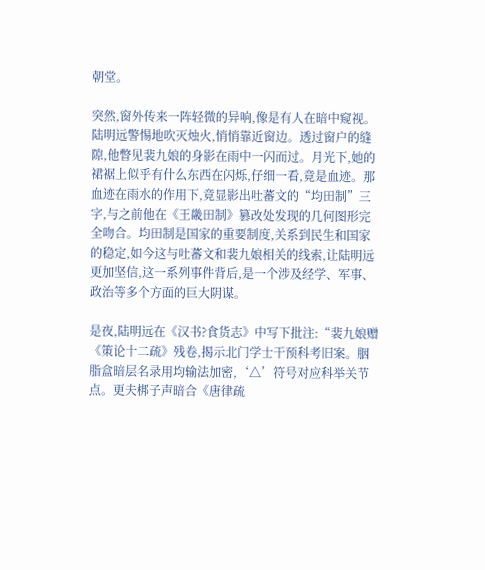朝堂。

突然,窗外传来一阵轻微的异响,像是有人在暗中窥视。陆明远警惕地吹灭烛火,悄悄靠近窗边。透过窗户的缝隙,他瞥见裴九娘的身影在雨中一闪而过。月光下,她的裙裾上似乎有什么东西在闪烁,仔细一看,竟是血迹。那血迹在雨水的作用下,竟显影出吐蕃文的“均田制”三字,与之前他在《王畿田制》篡改处发现的几何图形完全吻合。均田制是国家的重要制度,关系到民生和国家的稳定,如今这与吐蕃文和裴九娘相关的线索,让陆明远更加坚信,这一系列事件背后,是一个涉及经学、军事、政治等多个方面的巨大阴谋。

是夜,陆明远在《汉书?食货志》中写下批注:“裴九娘赠《策论十二疏》残卷,揭示北门学士干预科考旧案。胭脂盒暗层名录用均输法加密,‘△’符号对应科举关节点。更夫梆子声暗合《唐律疏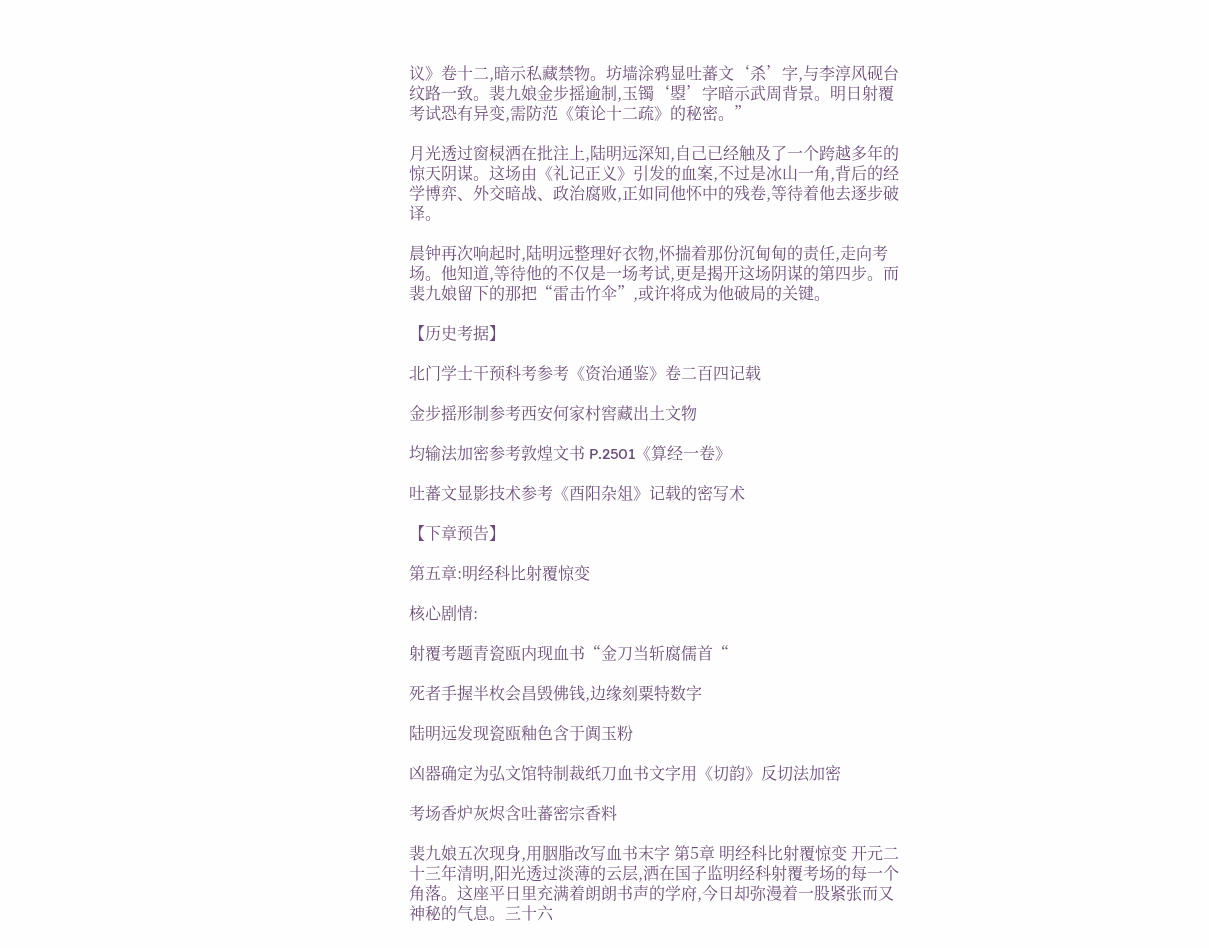议》卷十二,暗示私藏禁物。坊墙涂鸦显吐蕃文‘杀’字,与李淳风砚台纹路一致。裴九娘金步摇逾制,玉镯‘曌’字暗示武周背景。明日射覆考试恐有异变,需防范《策论十二疏》的秘密。”

月光透过窗棂洒在批注上,陆明远深知,自己已经触及了一个跨越多年的惊天阴谋。这场由《礼记正义》引发的血案,不过是冰山一角,背后的经学博弈、外交暗战、政治腐败,正如同他怀中的残卷,等待着他去逐步破译。

晨钟再次响起时,陆明远整理好衣物,怀揣着那份沉甸甸的责任,走向考场。他知道,等待他的不仅是一场考试,更是揭开这场阴谋的第四步。而裴九娘留下的那把“雷击竹伞”,或许将成为他破局的关键。

【历史考据】

北门学士干预科考参考《资治通鉴》卷二百四记载

金步摇形制参考西安何家村窖藏出土文物

均输法加密参考敦煌文书 P.2501《算经一卷》

吐蕃文显影技术参考《酉阳杂俎》记载的密写术

【下章预告】

第五章:明经科比射覆惊变

核心剧情:

射覆考题青瓷瓯内现血书“金刀当斩腐儒首“

死者手握半枚会昌毁佛钱,边缘刻粟特数字

陆明远发现瓷瓯釉色含于阗玉粉

凶器确定为弘文馆特制裁纸刀血书文字用《切韵》反切法加密

考场香炉灰烬含吐蕃密宗香料

裴九娘五次现身,用胭脂改写血书末字 第5章 明经科比射覆惊变 开元二十三年清明,阳光透过淡薄的云层,洒在国子监明经科射覆考场的每一个角落。这座平日里充满着朗朗书声的学府,今日却弥漫着一股紧张而又神秘的气息。三十六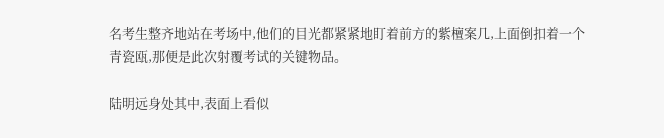名考生整齐地站在考场中,他们的目光都紧紧地盯着前方的紫檀案几,上面倒扣着一个青瓷瓯,那便是此次射覆考试的关键物品。

陆明远身处其中,表面上看似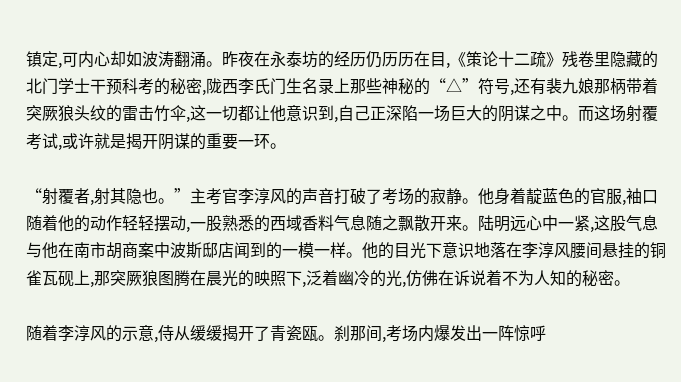镇定,可内心却如波涛翻涌。昨夜在永泰坊的经历仍历历在目,《策论十二疏》残卷里隐藏的北门学士干预科考的秘密,陇西李氏门生名录上那些神秘的“△”符号,还有裴九娘那柄带着突厥狼头纹的雷击竹伞,这一切都让他意识到,自己正深陷一场巨大的阴谋之中。而这场射覆考试,或许就是揭开阴谋的重要一环。

“射覆者,射其隐也。”主考官李淳风的声音打破了考场的寂静。他身着靛蓝色的官服,袖口随着他的动作轻轻摆动,一股熟悉的西域香料气息随之飘散开来。陆明远心中一紧,这股气息与他在南市胡商案中波斯邸店闻到的一模一样。他的目光下意识地落在李淳风腰间悬挂的铜雀瓦砚上,那突厥狼图腾在晨光的映照下,泛着幽冷的光,仿佛在诉说着不为人知的秘密。

随着李淳风的示意,侍从缓缓揭开了青瓷瓯。刹那间,考场内爆发出一阵惊呼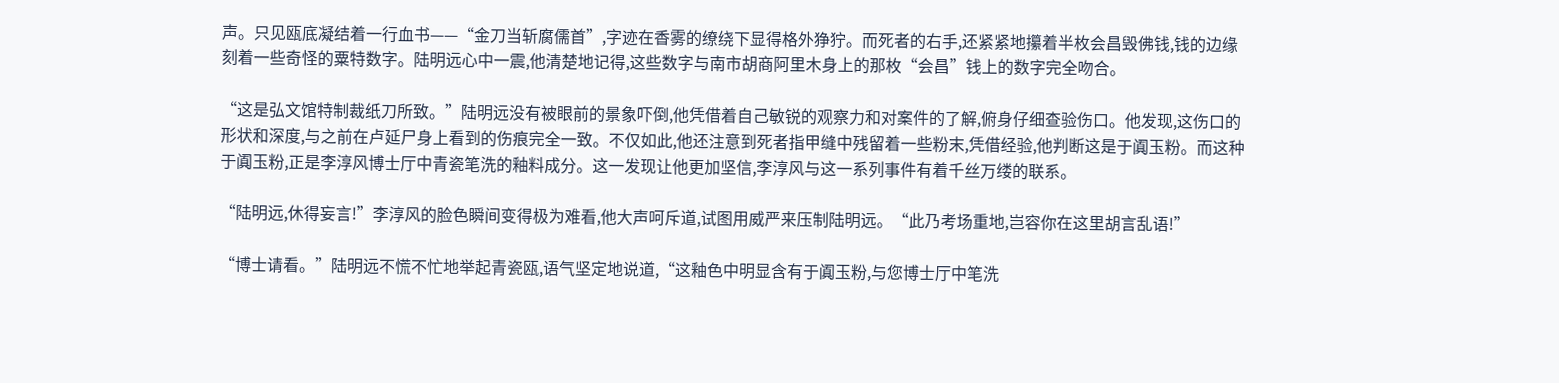声。只见瓯底凝结着一行血书——“金刀当斩腐儒首”,字迹在香雾的缭绕下显得格外狰狞。而死者的右手,还紧紧地攥着半枚会昌毁佛钱,钱的边缘刻着一些奇怪的粟特数字。陆明远心中一震,他清楚地记得,这些数字与南市胡商阿里木身上的那枚“会昌”钱上的数字完全吻合。

“这是弘文馆特制裁纸刀所致。”陆明远没有被眼前的景象吓倒,他凭借着自己敏锐的观察力和对案件的了解,俯身仔细查验伤口。他发现,这伤口的形状和深度,与之前在卢延尸身上看到的伤痕完全一致。不仅如此,他还注意到死者指甲缝中残留着一些粉末,凭借经验,他判断这是于阗玉粉。而这种于阗玉粉,正是李淳风博士厅中青瓷笔洗的釉料成分。这一发现让他更加坚信,李淳风与这一系列事件有着千丝万缕的联系。

“陆明远,休得妄言!”李淳风的脸色瞬间变得极为难看,他大声呵斥道,试图用威严来压制陆明远。“此乃考场重地,岂容你在这里胡言乱语!”

“博士请看。”陆明远不慌不忙地举起青瓷瓯,语气坚定地说道,“这釉色中明显含有于阗玉粉,与您博士厅中笔洗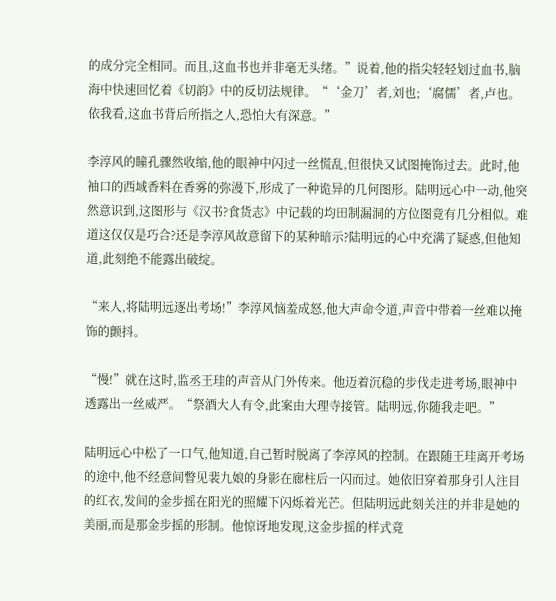的成分完全相同。而且,这血书也并非毫无头绪。”说着,他的指尖轻轻划过血书,脑海中快速回忆着《切韵》中的反切法规律。“‘金刀’者,刘也;‘腐儒’者,卢也。依我看,这血书背后所指之人,恐怕大有深意。”

李淳风的瞳孔骤然收缩,他的眼神中闪过一丝慌乱,但很快又试图掩饰过去。此时,他袖口的西域香料在香雾的弥漫下,形成了一种诡异的几何图形。陆明远心中一动,他突然意识到,这图形与《汉书?食货志》中记载的均田制漏洞的方位图竟有几分相似。难道这仅仅是巧合?还是李淳风故意留下的某种暗示?陆明远的心中充满了疑惑,但他知道,此刻绝不能露出破绽。

“来人,将陆明远逐出考场!”李淳风恼羞成怒,他大声命令道,声音中带着一丝难以掩饰的颤抖。

“慢!”就在这时,监丞王珪的声音从门外传来。他迈着沉稳的步伐走进考场,眼神中透露出一丝威严。“祭酒大人有令,此案由大理寺接管。陆明远,你随我走吧。”

陆明远心中松了一口气,他知道,自己暂时脱离了李淳风的控制。在跟随王珪离开考场的途中,他不经意间瞥见裴九娘的身影在廊柱后一闪而过。她依旧穿着那身引人注目的红衣,发间的金步摇在阳光的照耀下闪烁着光芒。但陆明远此刻关注的并非是她的美丽,而是那金步摇的形制。他惊讶地发现,这金步摇的样式竟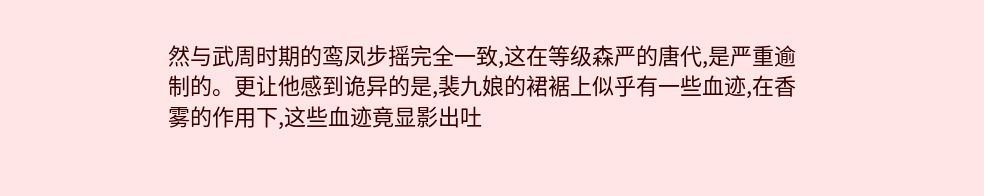然与武周时期的鸾凤步摇完全一致,这在等级森严的唐代,是严重逾制的。更让他感到诡异的是,裴九娘的裙裾上似乎有一些血迹,在香雾的作用下,这些血迹竟显影出吐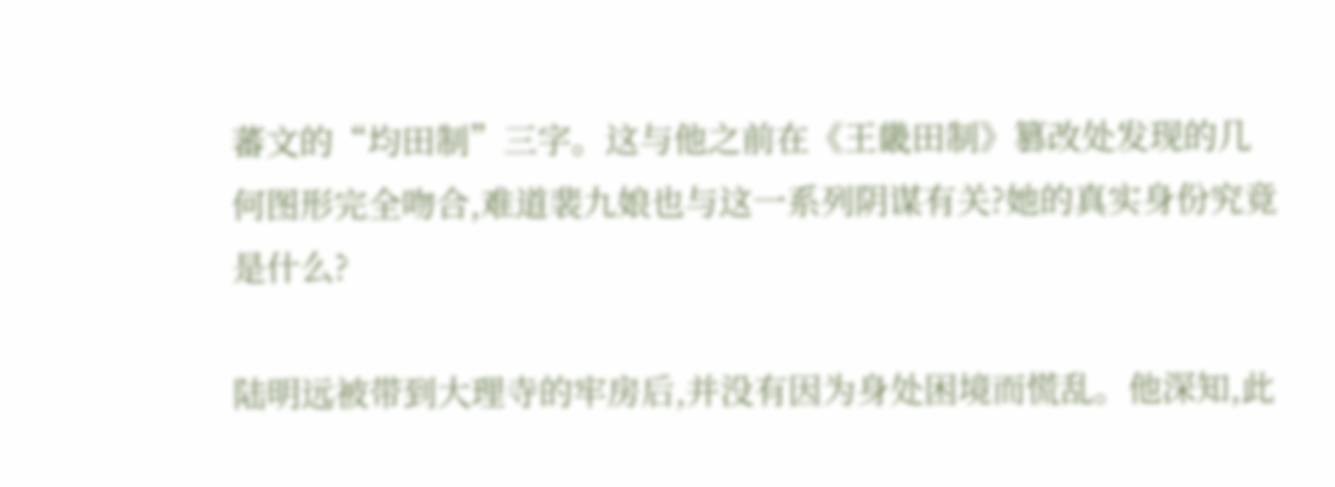蕃文的“均田制”三字。这与他之前在《王畿田制》篡改处发现的几何图形完全吻合,难道裴九娘也与这一系列阴谋有关?她的真实身份究竟是什么?

陆明远被带到大理寺的牢房后,并没有因为身处困境而慌乱。他深知,此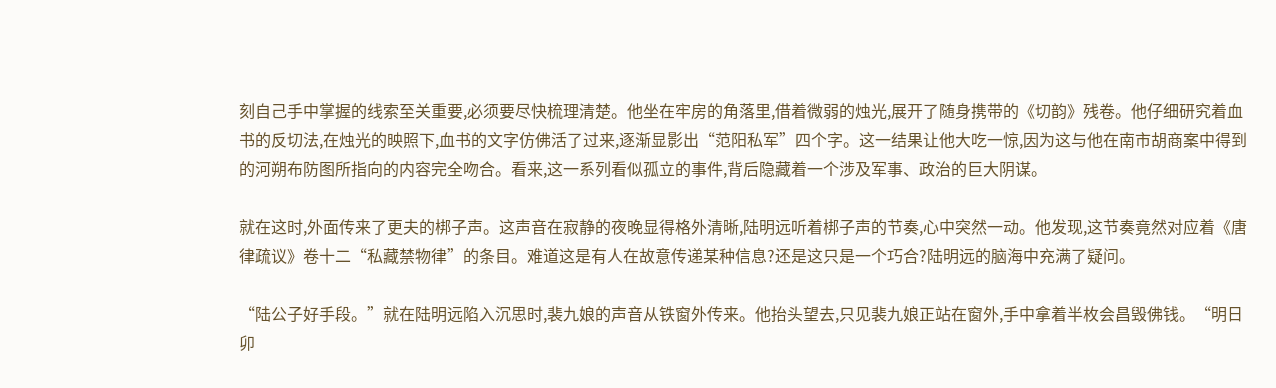刻自己手中掌握的线索至关重要,必须要尽快梳理清楚。他坐在牢房的角落里,借着微弱的烛光,展开了随身携带的《切韵》残卷。他仔细研究着血书的反切法,在烛光的映照下,血书的文字仿佛活了过来,逐渐显影出“范阳私军”四个字。这一结果让他大吃一惊,因为这与他在南市胡商案中得到的河朔布防图所指向的内容完全吻合。看来,这一系列看似孤立的事件,背后隐藏着一个涉及军事、政治的巨大阴谋。

就在这时,外面传来了更夫的梆子声。这声音在寂静的夜晚显得格外清晰,陆明远听着梆子声的节奏,心中突然一动。他发现,这节奏竟然对应着《唐律疏议》卷十二“私藏禁物律”的条目。难道这是有人在故意传递某种信息?还是这只是一个巧合?陆明远的脑海中充满了疑问。

“陆公子好手段。”就在陆明远陷入沉思时,裴九娘的声音从铁窗外传来。他抬头望去,只见裴九娘正站在窗外,手中拿着半枚会昌毁佛钱。“明日卯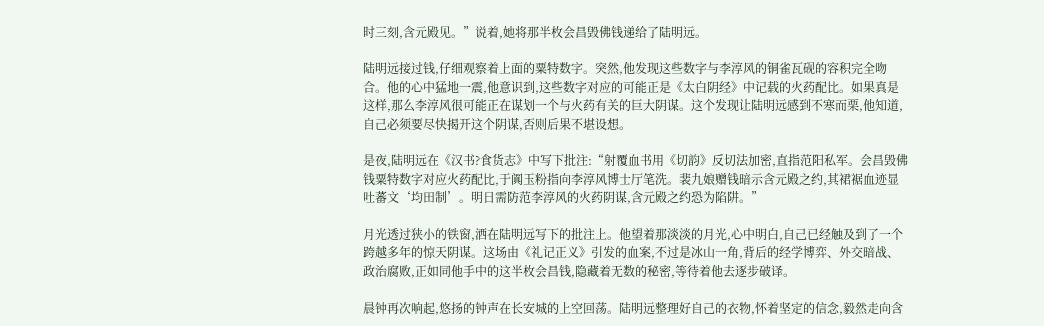时三刻,含元殿见。”说着,她将那半枚会昌毁佛钱递给了陆明远。

陆明远接过钱,仔细观察着上面的粟特数字。突然,他发现这些数字与李淳风的铜雀瓦砚的容积完全吻合。他的心中猛地一震,他意识到,这些数字对应的可能正是《太白阴经》中记载的火药配比。如果真是这样,那么李淳风很可能正在谋划一个与火药有关的巨大阴谋。这个发现让陆明远感到不寒而栗,他知道,自己必须要尽快揭开这个阴谋,否则后果不堪设想。

是夜,陆明远在《汉书?食货志》中写下批注:“射覆血书用《切韵》反切法加密,直指范阳私军。会昌毁佛钱粟特数字对应火药配比,于阗玉粉指向李淳风博士厅笔洗。裴九娘赠钱暗示含元殿之约,其裙裾血迹显吐蕃文‘均田制’。明日需防范李淳风的火药阴谋,含元殿之约恐为陷阱。”

月光透过狭小的铁窗,洒在陆明远写下的批注上。他望着那淡淡的月光,心中明白,自己已经触及到了一个跨越多年的惊天阴谋。这场由《礼记正义》引发的血案,不过是冰山一角,背后的经学博弈、外交暗战、政治腐败,正如同他手中的这半枚会昌钱,隐藏着无数的秘密,等待着他去逐步破译。

晨钟再次响起,悠扬的钟声在长安城的上空回荡。陆明远整理好自己的衣物,怀着坚定的信念,毅然走向含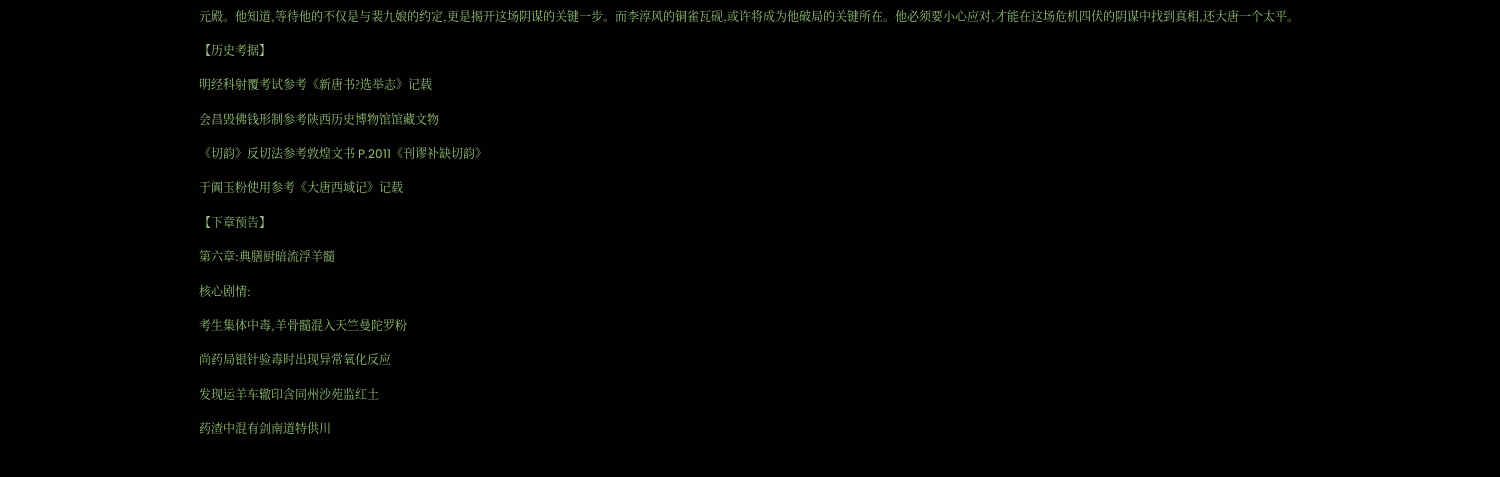元殿。他知道,等待他的不仅是与裴九娘的约定,更是揭开这场阴谋的关键一步。而李淳风的铜雀瓦砚,或许将成为他破局的关键所在。他必须要小心应对,才能在这场危机四伏的阴谋中找到真相,还大唐一个太平。

【历史考据】

明经科射覆考试参考《新唐书?选举志》记载

会昌毁佛钱形制参考陕西历史博物馆馆藏文物

《切韵》反切法参考敦煌文书 P.2011《刊谬补缺切韵》

于阗玉粉使用参考《大唐西域记》记载

【下章预告】

第六章:典膳厨暗流浮羊髓

核心剧情:

考生集体中毒,羊骨髓混入天竺曼陀罗粉

尚药局银针验毒时出现异常氧化反应

发现运羊车辙印含同州沙苑监红土

药渣中混有剑南道特供川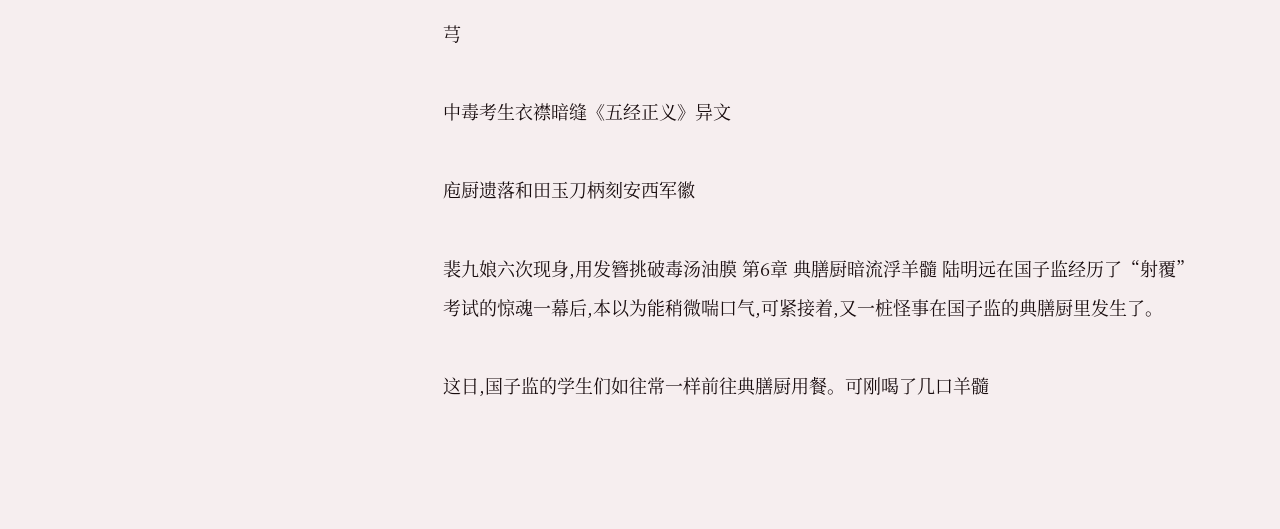芎

中毒考生衣襟暗缝《五经正义》异文

庖厨遗落和田玉刀柄刻安西军徽

裴九娘六次现身,用发簪挑破毒汤油膜 第6章 典膳厨暗流浮羊髓 陆明远在国子监经历了“射覆”考试的惊魂一幕后,本以为能稍微喘口气,可紧接着,又一桩怪事在国子监的典膳厨里发生了。

这日,国子监的学生们如往常一样前往典膳厨用餐。可刚喝了几口羊髓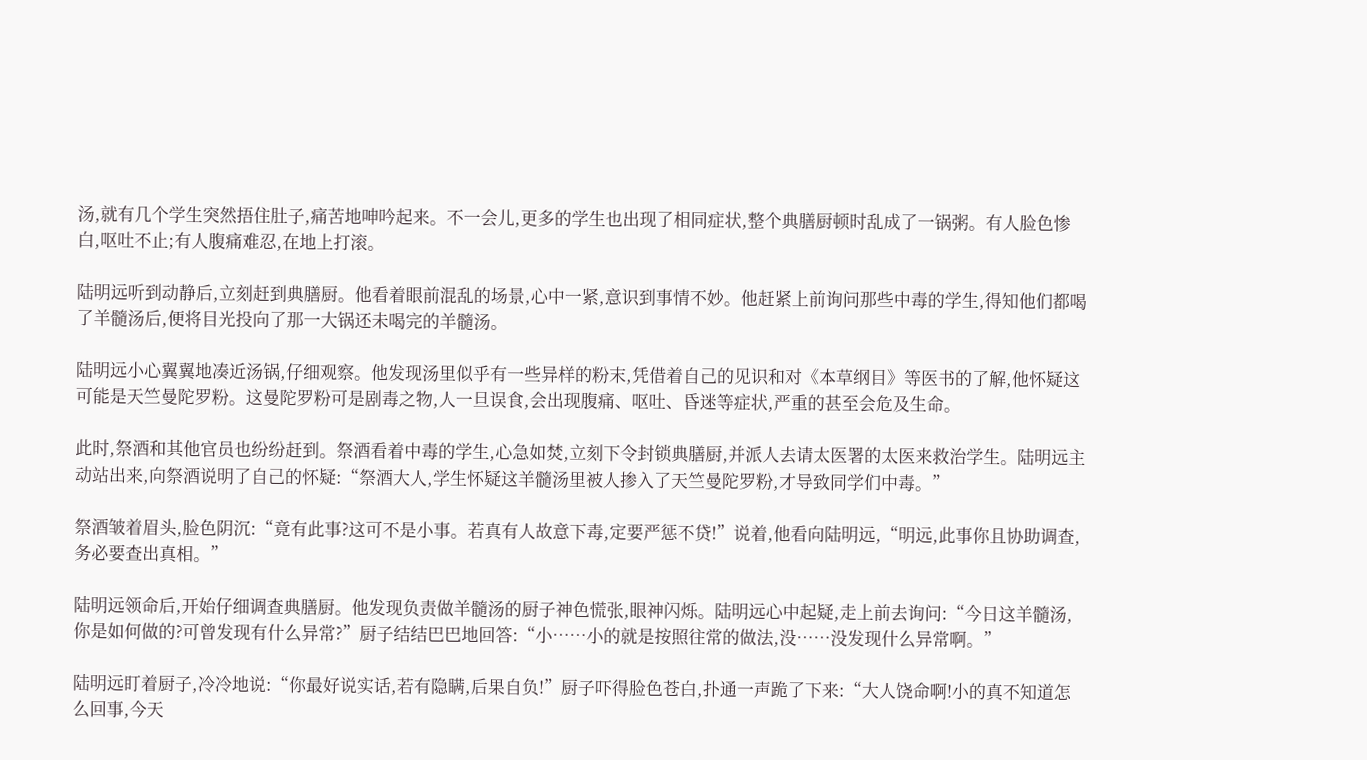汤,就有几个学生突然捂住肚子,痛苦地呻吟起来。不一会儿,更多的学生也出现了相同症状,整个典膳厨顿时乱成了一锅粥。有人脸色惨白,呕吐不止;有人腹痛难忍,在地上打滚。

陆明远听到动静后,立刻赶到典膳厨。他看着眼前混乱的场景,心中一紧,意识到事情不妙。他赶紧上前询问那些中毒的学生,得知他们都喝了羊髓汤后,便将目光投向了那一大锅还未喝完的羊髓汤。

陆明远小心翼翼地凑近汤锅,仔细观察。他发现汤里似乎有一些异样的粉末,凭借着自己的见识和对《本草纲目》等医书的了解,他怀疑这可能是天竺曼陀罗粉。这曼陀罗粉可是剧毒之物,人一旦误食,会出现腹痛、呕吐、昏迷等症状,严重的甚至会危及生命。

此时,祭酒和其他官员也纷纷赶到。祭酒看着中毒的学生,心急如焚,立刻下令封锁典膳厨,并派人去请太医署的太医来救治学生。陆明远主动站出来,向祭酒说明了自己的怀疑:“祭酒大人,学生怀疑这羊髓汤里被人掺入了天竺曼陀罗粉,才导致同学们中毒。”

祭酒皱着眉头,脸色阴沉:“竟有此事?这可不是小事。若真有人故意下毒,定要严惩不贷!”说着,他看向陆明远,“明远,此事你且协助调查,务必要查出真相。”

陆明远领命后,开始仔细调查典膳厨。他发现负责做羊髓汤的厨子神色慌张,眼神闪烁。陆明远心中起疑,走上前去询问:“今日这羊髓汤,你是如何做的?可曾发现有什么异常?”厨子结结巴巴地回答:“小……小的就是按照往常的做法,没……没发现什么异常啊。”

陆明远盯着厨子,冷冷地说:“你最好说实话,若有隐瞒,后果自负!”厨子吓得脸色苍白,扑通一声跪了下来:“大人饶命啊!小的真不知道怎么回事,今天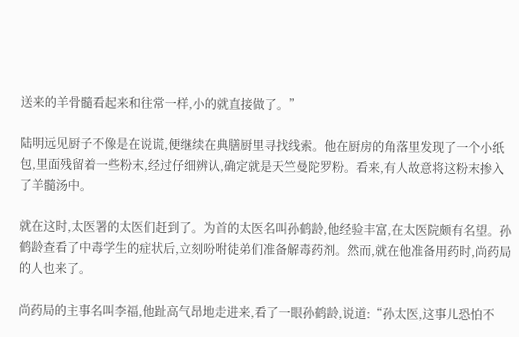送来的羊骨髓看起来和往常一样,小的就直接做了。”

陆明远见厨子不像是在说谎,便继续在典膳厨里寻找线索。他在厨房的角落里发现了一个小纸包,里面残留着一些粉末,经过仔细辨认,确定就是天竺曼陀罗粉。看来,有人故意将这粉末掺入了羊髓汤中。

就在这时,太医署的太医们赶到了。为首的太医名叫孙鹤龄,他经验丰富,在太医院颇有名望。孙鹤龄查看了中毒学生的症状后,立刻吩咐徒弟们准备解毒药剂。然而,就在他准备用药时,尚药局的人也来了。

尚药局的主事名叫李福,他趾高气昂地走进来,看了一眼孙鹤龄,说道:“孙太医,这事儿恐怕不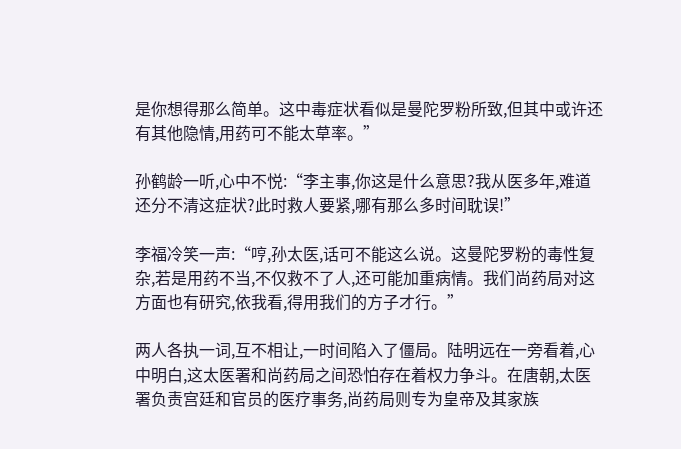是你想得那么简单。这中毒症状看似是曼陀罗粉所致,但其中或许还有其他隐情,用药可不能太草率。”

孙鹤龄一听,心中不悦:“李主事,你这是什么意思?我从医多年,难道还分不清这症状?此时救人要紧,哪有那么多时间耽误!”

李福冷笑一声:“哼,孙太医,话可不能这么说。这曼陀罗粉的毒性复杂,若是用药不当,不仅救不了人,还可能加重病情。我们尚药局对这方面也有研究,依我看,得用我们的方子才行。”

两人各执一词,互不相让,一时间陷入了僵局。陆明远在一旁看着,心中明白,这太医署和尚药局之间恐怕存在着权力争斗。在唐朝,太医署负责宫廷和官员的医疗事务,尚药局则专为皇帝及其家族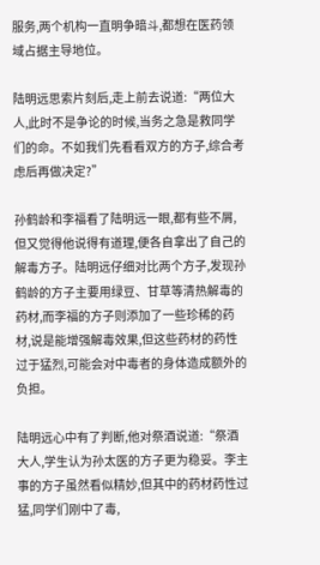服务,两个机构一直明争暗斗,都想在医药领域占据主导地位。

陆明远思索片刻后,走上前去说道:“两位大人,此时不是争论的时候,当务之急是救同学们的命。不如我们先看看双方的方子,综合考虑后再做决定?”

孙鹤龄和李福看了陆明远一眼,都有些不屑,但又觉得他说得有道理,便各自拿出了自己的解毒方子。陆明远仔细对比两个方子,发现孙鹤龄的方子主要用绿豆、甘草等清热解毒的药材,而李福的方子则添加了一些珍稀的药材,说是能增强解毒效果,但这些药材的药性过于猛烈,可能会对中毒者的身体造成额外的负担。

陆明远心中有了判断,他对祭酒说道:“祭酒大人,学生认为孙太医的方子更为稳妥。李主事的方子虽然看似精妙,但其中的药材药性过猛,同学们刚中了毒,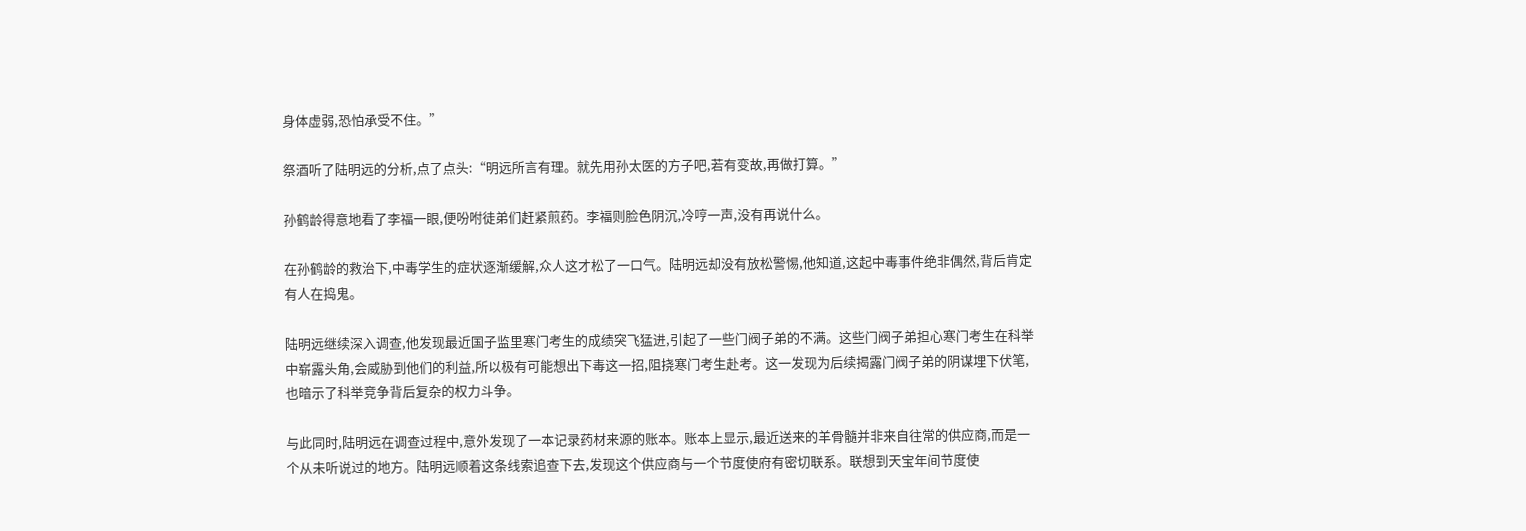身体虚弱,恐怕承受不住。”

祭酒听了陆明远的分析,点了点头:“明远所言有理。就先用孙太医的方子吧,若有变故,再做打算。”

孙鹤龄得意地看了李福一眼,便吩咐徒弟们赶紧煎药。李福则脸色阴沉,冷哼一声,没有再说什么。

在孙鹤龄的救治下,中毒学生的症状逐渐缓解,众人这才松了一口气。陆明远却没有放松警惕,他知道,这起中毒事件绝非偶然,背后肯定有人在捣鬼。

陆明远继续深入调查,他发现最近国子监里寒门考生的成绩突飞猛进,引起了一些门阀子弟的不满。这些门阀子弟担心寒门考生在科举中崭露头角,会威胁到他们的利益,所以极有可能想出下毒这一招,阻挠寒门考生赴考。这一发现为后续揭露门阀子弟的阴谋埋下伏笔,也暗示了科举竞争背后复杂的权力斗争。

与此同时,陆明远在调查过程中,意外发现了一本记录药材来源的账本。账本上显示,最近送来的羊骨髓并非来自往常的供应商,而是一个从未听说过的地方。陆明远顺着这条线索追查下去,发现这个供应商与一个节度使府有密切联系。联想到天宝年间节度使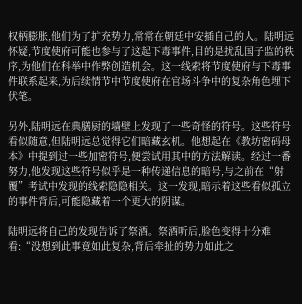权柄膨胀,他们为了扩充势力,常常在朝廷中安插自己的人。陆明远怀疑,节度使府可能也参与了这起下毒事件,目的是扰乱国子监的秩序,为他们在科举中作弊创造机会。这一线索将节度使府与下毒事件联系起来,为后续情节中节度使府在官场斗争中的复杂角色埋下伏笔。

另外,陆明远在典膳厨的墙壁上发现了一些奇怪的符号。这些符号看似随意,但陆明远总觉得它们暗藏玄机。他想起在《教坊密码母本》中提到过一些加密符号,便尝试用其中的方法解读。经过一番努力,他发现这些符号似乎是一种传递信息的暗号,与之前在“射覆”考试中发现的线索隐隐相关。这一发现,暗示着这些看似孤立的事件背后,可能隐藏着一个更大的阴谋。

陆明远将自己的发现告诉了祭酒。祭酒听后,脸色变得十分难看:“没想到此事竟如此复杂,背后牵扯的势力如此之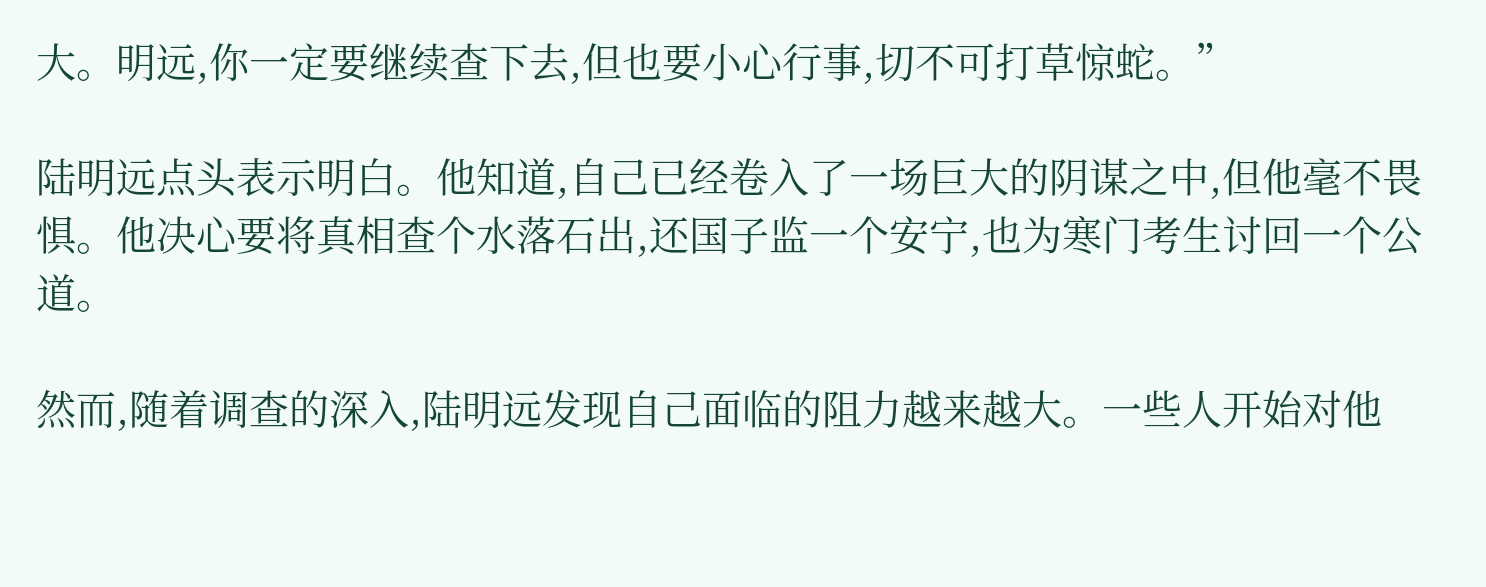大。明远,你一定要继续查下去,但也要小心行事,切不可打草惊蛇。”

陆明远点头表示明白。他知道,自己已经卷入了一场巨大的阴谋之中,但他毫不畏惧。他决心要将真相查个水落石出,还国子监一个安宁,也为寒门考生讨回一个公道。

然而,随着调查的深入,陆明远发现自己面临的阻力越来越大。一些人开始对他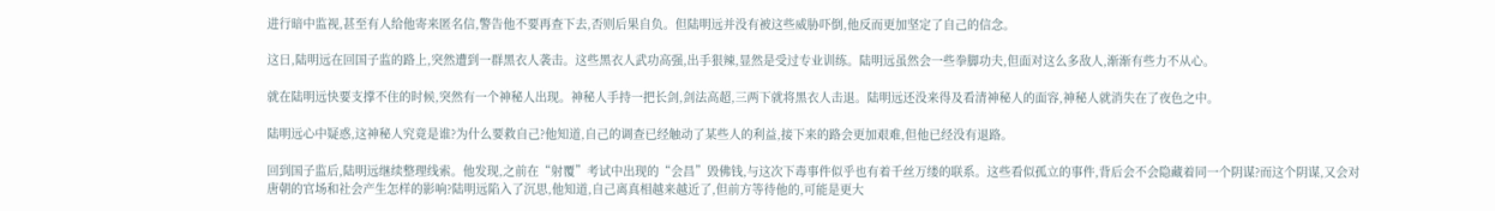进行暗中监视,甚至有人给他寄来匿名信,警告他不要再查下去,否则后果自负。但陆明远并没有被这些威胁吓倒,他反而更加坚定了自己的信念。

这日,陆明远在回国子监的路上,突然遭到一群黑衣人袭击。这些黑衣人武功高强,出手狠辣,显然是受过专业训练。陆明远虽然会一些拳脚功夫,但面对这么多敌人,渐渐有些力不从心。

就在陆明远快要支撑不住的时候,突然有一个神秘人出现。神秘人手持一把长剑,剑法高超,三两下就将黑衣人击退。陆明远还没来得及看清神秘人的面容,神秘人就消失在了夜色之中。

陆明远心中疑惑,这神秘人究竟是谁?为什么要救自己?他知道,自己的调查已经触动了某些人的利益,接下来的路会更加艰难,但他已经没有退路。

回到国子监后,陆明远继续整理线索。他发现,之前在“射覆”考试中出现的“会昌”毁佛钱,与这次下毒事件似乎也有着千丝万缕的联系。这些看似孤立的事件,背后会不会隐藏着同一个阴谋?而这个阴谋,又会对唐朝的官场和社会产生怎样的影响?陆明远陷入了沉思,他知道,自己离真相越来越近了,但前方等待他的,可能是更大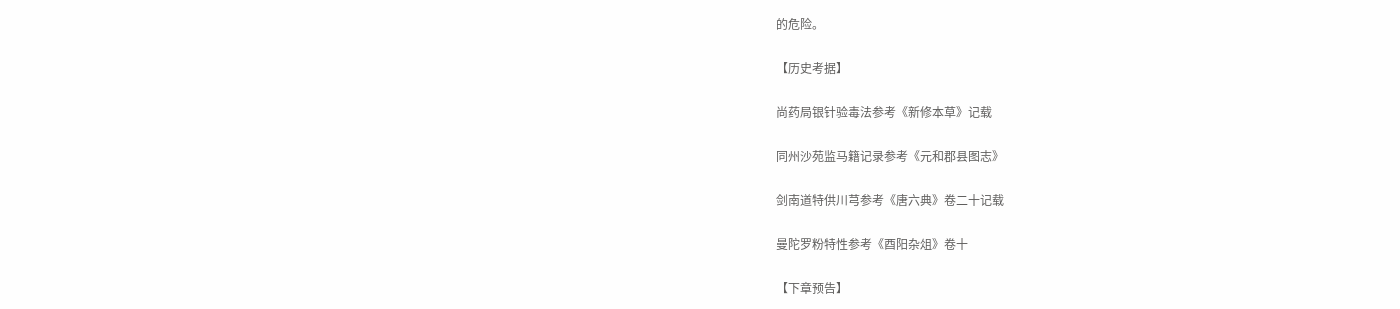的危险。

【历史考据】

尚药局银针验毒法参考《新修本草》记载

同州沙苑监马籍记录参考《元和郡县图志》

剑南道特供川芎参考《唐六典》卷二十记载

曼陀罗粉特性参考《酉阳杂俎》卷十

【下章预告】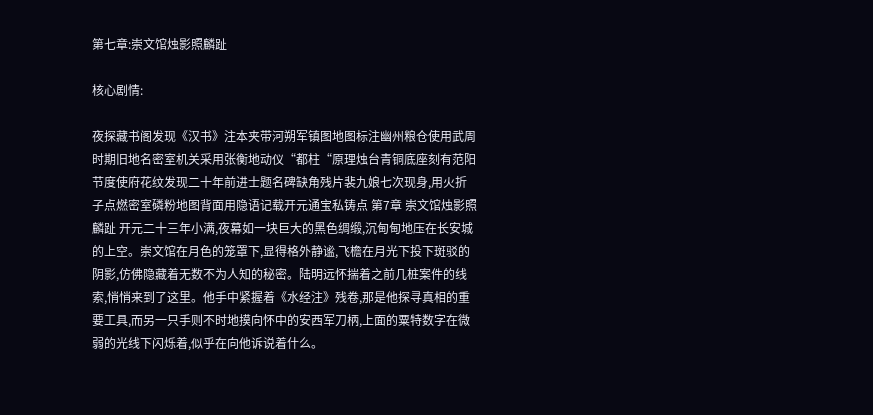第七章:崇文馆烛影照麟趾

核心剧情:

夜探藏书阁发现《汉书》注本夹带河朔军镇图地图标注幽州粮仓使用武周时期旧地名密室机关采用张衡地动仪“都柱“原理烛台青铜底座刻有范阳节度使府花纹发现二十年前进士题名碑缺角残片裴九娘七次现身,用火折子点燃密室磷粉地图背面用隐语记载开元通宝私铸点 第7章 崇文馆烛影照麟趾 开元二十三年小满,夜幕如一块巨大的黑色绸缎,沉甸甸地压在长安城的上空。崇文馆在月色的笼罩下,显得格外静谧,飞檐在月光下投下斑驳的阴影,仿佛隐藏着无数不为人知的秘密。陆明远怀揣着之前几桩案件的线索,悄悄来到了这里。他手中紧握着《水经注》残卷,那是他探寻真相的重要工具,而另一只手则不时地摸向怀中的安西军刀柄,上面的粟特数字在微弱的光线下闪烁着,似乎在向他诉说着什么。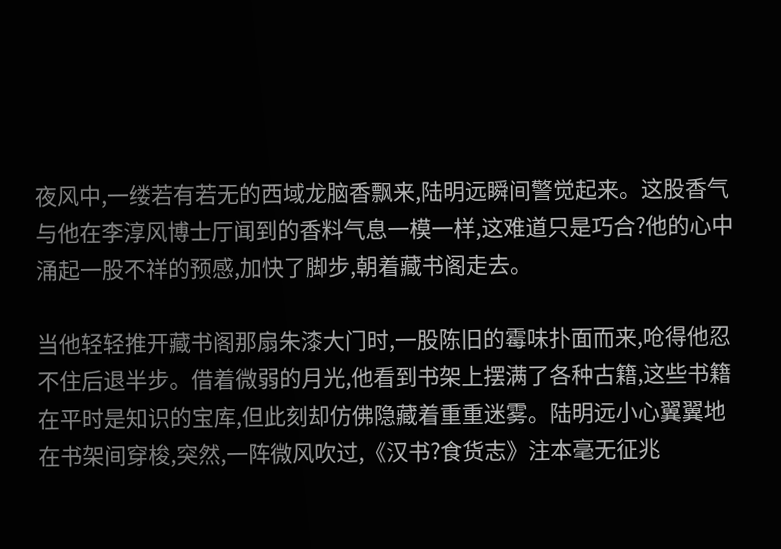夜风中,一缕若有若无的西域龙脑香飘来,陆明远瞬间警觉起来。这股香气与他在李淳风博士厅闻到的香料气息一模一样,这难道只是巧合?他的心中涌起一股不祥的预感,加快了脚步,朝着藏书阁走去。

当他轻轻推开藏书阁那扇朱漆大门时,一股陈旧的霉味扑面而来,呛得他忍不住后退半步。借着微弱的月光,他看到书架上摆满了各种古籍,这些书籍在平时是知识的宝库,但此刻却仿佛隐藏着重重迷雾。陆明远小心翼翼地在书架间穿梭,突然,一阵微风吹过,《汉书?食货志》注本毫无征兆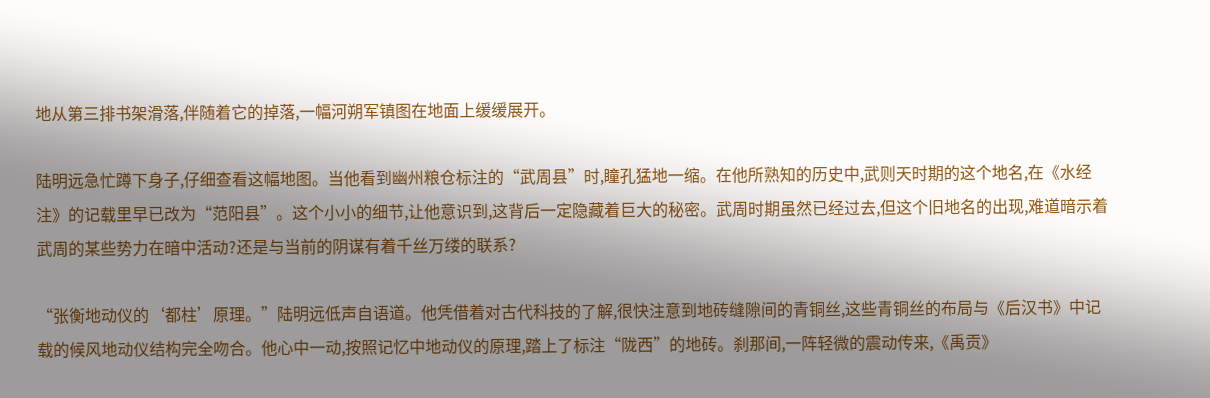地从第三排书架滑落,伴随着它的掉落,一幅河朔军镇图在地面上缓缓展开。

陆明远急忙蹲下身子,仔细查看这幅地图。当他看到幽州粮仓标注的“武周县”时,瞳孔猛地一缩。在他所熟知的历史中,武则天时期的这个地名,在《水经注》的记载里早已改为“范阳县”。这个小小的细节,让他意识到,这背后一定隐藏着巨大的秘密。武周时期虽然已经过去,但这个旧地名的出现,难道暗示着武周的某些势力在暗中活动?还是与当前的阴谋有着千丝万缕的联系?

“张衡地动仪的‘都柱’原理。”陆明远低声自语道。他凭借着对古代科技的了解,很快注意到地砖缝隙间的青铜丝,这些青铜丝的布局与《后汉书》中记载的候风地动仪结构完全吻合。他心中一动,按照记忆中地动仪的原理,踏上了标注“陇西”的地砖。刹那间,一阵轻微的震动传来,《禹贡》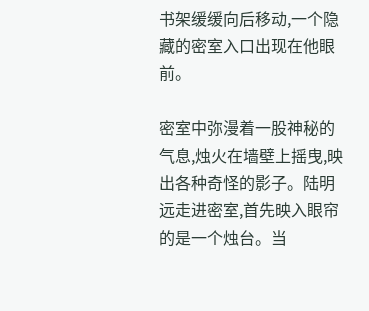书架缓缓向后移动,一个隐藏的密室入口出现在他眼前。

密室中弥漫着一股神秘的气息,烛火在墙壁上摇曳,映出各种奇怪的影子。陆明远走进密室,首先映入眼帘的是一个烛台。当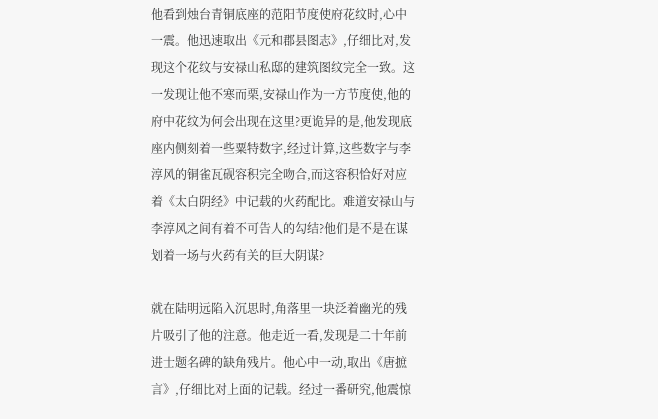他看到烛台青铜底座的范阳节度使府花纹时,心中一震。他迅速取出《元和郡县图志》,仔细比对,发现这个花纹与安禄山私邸的建筑图纹完全一致。这一发现让他不寒而栗,安禄山作为一方节度使,他的府中花纹为何会出现在这里?更诡异的是,他发现底座内侧刻着一些粟特数字,经过计算,这些数字与李淳风的铜雀瓦砚容积完全吻合,而这容积恰好对应着《太白阴经》中记载的火药配比。难道安禄山与李淳风之间有着不可告人的勾结?他们是不是在谋划着一场与火药有关的巨大阴谋?

就在陆明远陷入沉思时,角落里一块泛着幽光的残片吸引了他的注意。他走近一看,发现是二十年前进士题名碑的缺角残片。他心中一动,取出《唐摭言》,仔细比对上面的记载。经过一番研究,他震惊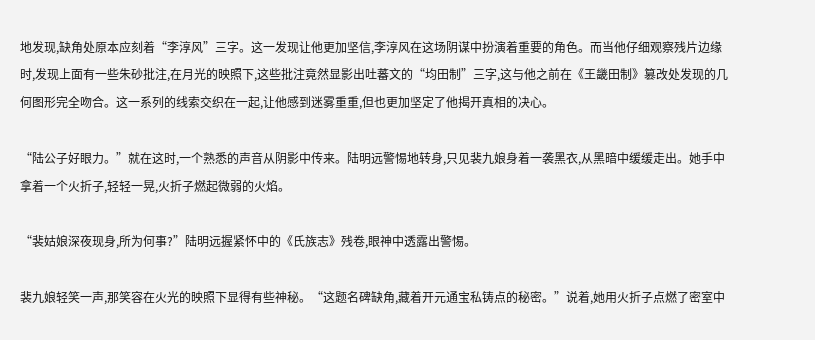地发现,缺角处原本应刻着“李淳风”三字。这一发现让他更加坚信,李淳风在这场阴谋中扮演着重要的角色。而当他仔细观察残片边缘时,发现上面有一些朱砂批注,在月光的映照下,这些批注竟然显影出吐蕃文的“均田制”三字,这与他之前在《王畿田制》篡改处发现的几何图形完全吻合。这一系列的线索交织在一起,让他感到迷雾重重,但也更加坚定了他揭开真相的决心。

“陆公子好眼力。”就在这时,一个熟悉的声音从阴影中传来。陆明远警惕地转身,只见裴九娘身着一袭黑衣,从黑暗中缓缓走出。她手中拿着一个火折子,轻轻一晃,火折子燃起微弱的火焰。

“裴姑娘深夜现身,所为何事?”陆明远握紧怀中的《氏族志》残卷,眼神中透露出警惕。

裴九娘轻笑一声,那笑容在火光的映照下显得有些神秘。“这题名碑缺角,藏着开元通宝私铸点的秘密。”说着,她用火折子点燃了密室中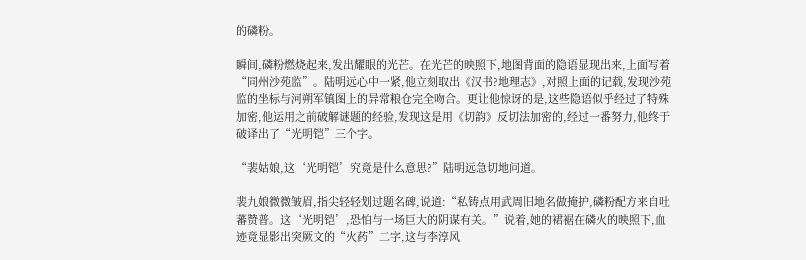的磷粉。

瞬间,磷粉燃烧起来,发出耀眼的光芒。在光芒的映照下,地图背面的隐语显现出来,上面写着“同州沙苑监”。陆明远心中一紧,他立刻取出《汉书?地理志》,对照上面的记载,发现沙苑监的坐标与河朔军镇图上的异常粮仓完全吻合。更让他惊讶的是,这些隐语似乎经过了特殊加密,他运用之前破解谜题的经验,发现这是用《切韵》反切法加密的,经过一番努力,他终于破译出了“光明铠”三个字。

“裴姑娘,这‘光明铠’究竟是什么意思?”陆明远急切地问道。

裴九娘微微皱眉,指尖轻轻划过题名碑,说道:“私铸点用武周旧地名做掩护,磷粉配方来自吐蕃赞普。这‘光明铠’,恐怕与一场巨大的阴谋有关。”说着,她的裙裾在磷火的映照下,血迹竟显影出突厥文的“火药”二字,这与李淳风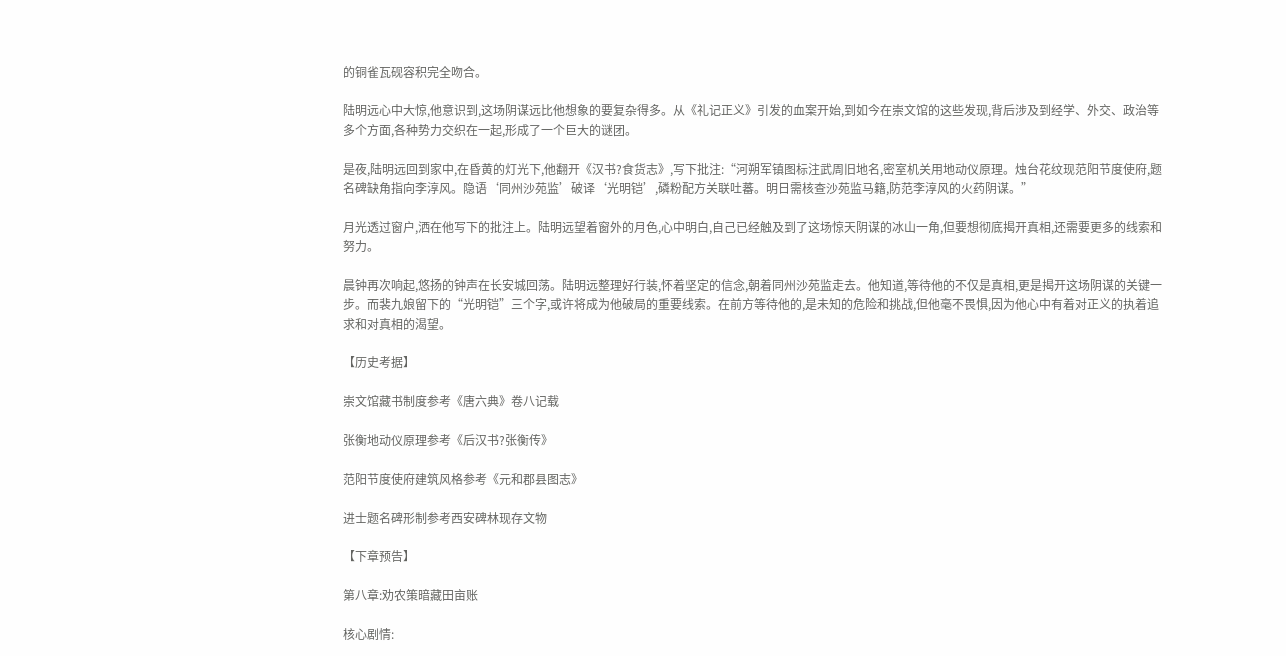的铜雀瓦砚容积完全吻合。

陆明远心中大惊,他意识到,这场阴谋远比他想象的要复杂得多。从《礼记正义》引发的血案开始,到如今在崇文馆的这些发现,背后涉及到经学、外交、政治等多个方面,各种势力交织在一起,形成了一个巨大的谜团。

是夜,陆明远回到家中,在昏黄的灯光下,他翻开《汉书?食货志》,写下批注:“河朔军镇图标注武周旧地名,密室机关用地动仪原理。烛台花纹现范阳节度使府,题名碑缺角指向李淳风。隐语‘同州沙苑监’破译‘光明铠’,磷粉配方关联吐蕃。明日需核查沙苑监马籍,防范李淳风的火药阴谋。”

月光透过窗户,洒在他写下的批注上。陆明远望着窗外的月色,心中明白,自己已经触及到了这场惊天阴谋的冰山一角,但要想彻底揭开真相,还需要更多的线索和努力。

晨钟再次响起,悠扬的钟声在长安城回荡。陆明远整理好行装,怀着坚定的信念,朝着同州沙苑监走去。他知道,等待他的不仅是真相,更是揭开这场阴谋的关键一步。而裴九娘留下的“光明铠”三个字,或许将成为他破局的重要线索。在前方等待他的,是未知的危险和挑战,但他毫不畏惧,因为他心中有着对正义的执着追求和对真相的渴望。

【历史考据】

崇文馆藏书制度参考《唐六典》卷八记载

张衡地动仪原理参考《后汉书?张衡传》

范阳节度使府建筑风格参考《元和郡县图志》

进士题名碑形制参考西安碑林现存文物

【下章预告】

第八章:劝农策暗藏田亩账

核心剧情: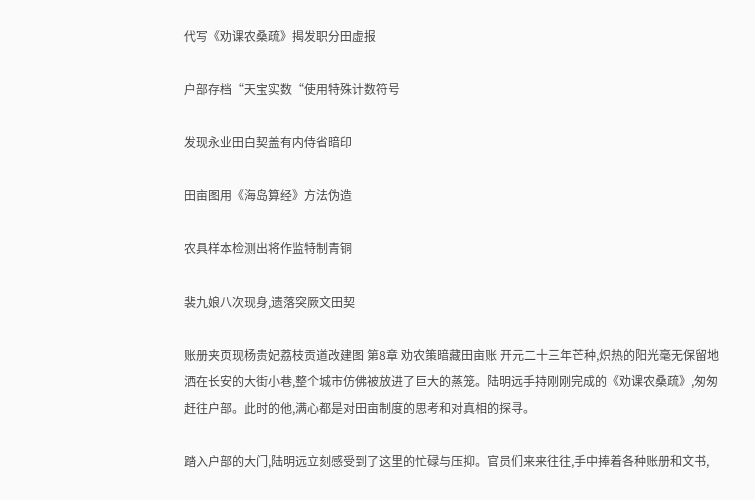代写《劝课农桑疏》揭发职分田虚报

户部存档“天宝实数“使用特殊计数符号

发现永业田白契盖有内侍省暗印

田亩图用《海岛算经》方法伪造

农具样本检测出将作监特制青铜

裴九娘八次现身,遗落突厥文田契

账册夹页现杨贵妃荔枝贡道改建图 第8章 劝农策暗藏田亩账 开元二十三年芒种,炽热的阳光毫无保留地洒在长安的大街小巷,整个城市仿佛被放进了巨大的蒸笼。陆明远手持刚刚完成的《劝课农桑疏》,匆匆赶往户部。此时的他,满心都是对田亩制度的思考和对真相的探寻。

踏入户部的大门,陆明远立刻感受到了这里的忙碌与压抑。官员们来来往往,手中捧着各种账册和文书,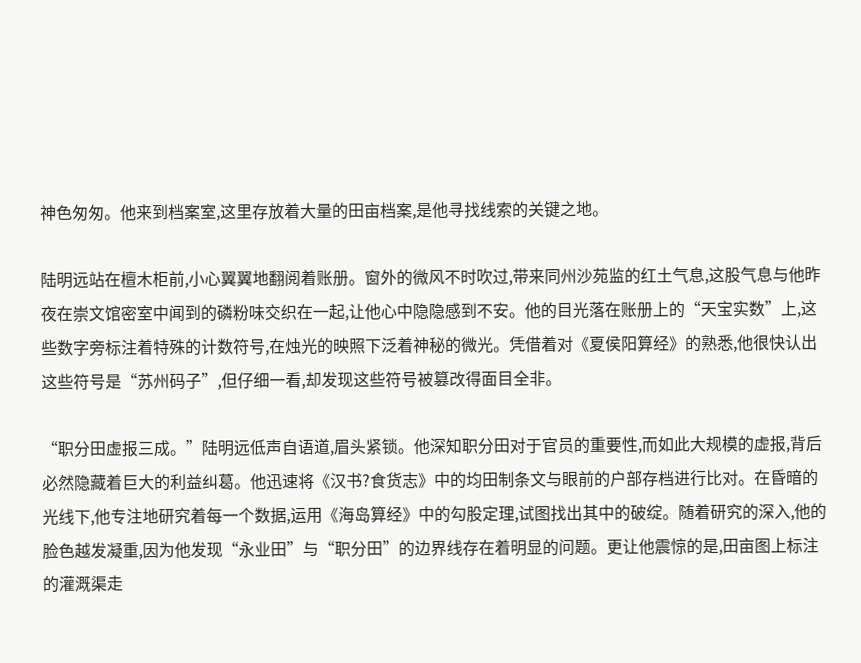神色匆匆。他来到档案室,这里存放着大量的田亩档案,是他寻找线索的关键之地。

陆明远站在檀木柜前,小心翼翼地翻阅着账册。窗外的微风不时吹过,带来同州沙苑监的红土气息,这股气息与他昨夜在崇文馆密室中闻到的磷粉味交织在一起,让他心中隐隐感到不安。他的目光落在账册上的“天宝实数”上,这些数字旁标注着特殊的计数符号,在烛光的映照下泛着神秘的微光。凭借着对《夏侯阳算经》的熟悉,他很快认出这些符号是“苏州码子”,但仔细一看,却发现这些符号被篡改得面目全非。

“职分田虚报三成。”陆明远低声自语道,眉头紧锁。他深知职分田对于官员的重要性,而如此大规模的虚报,背后必然隐藏着巨大的利益纠葛。他迅速将《汉书?食货志》中的均田制条文与眼前的户部存档进行比对。在昏暗的光线下,他专注地研究着每一个数据,运用《海岛算经》中的勾股定理,试图找出其中的破绽。随着研究的深入,他的脸色越发凝重,因为他发现“永业田”与“职分田”的边界线存在着明显的问题。更让他震惊的是,田亩图上标注的灌溉渠走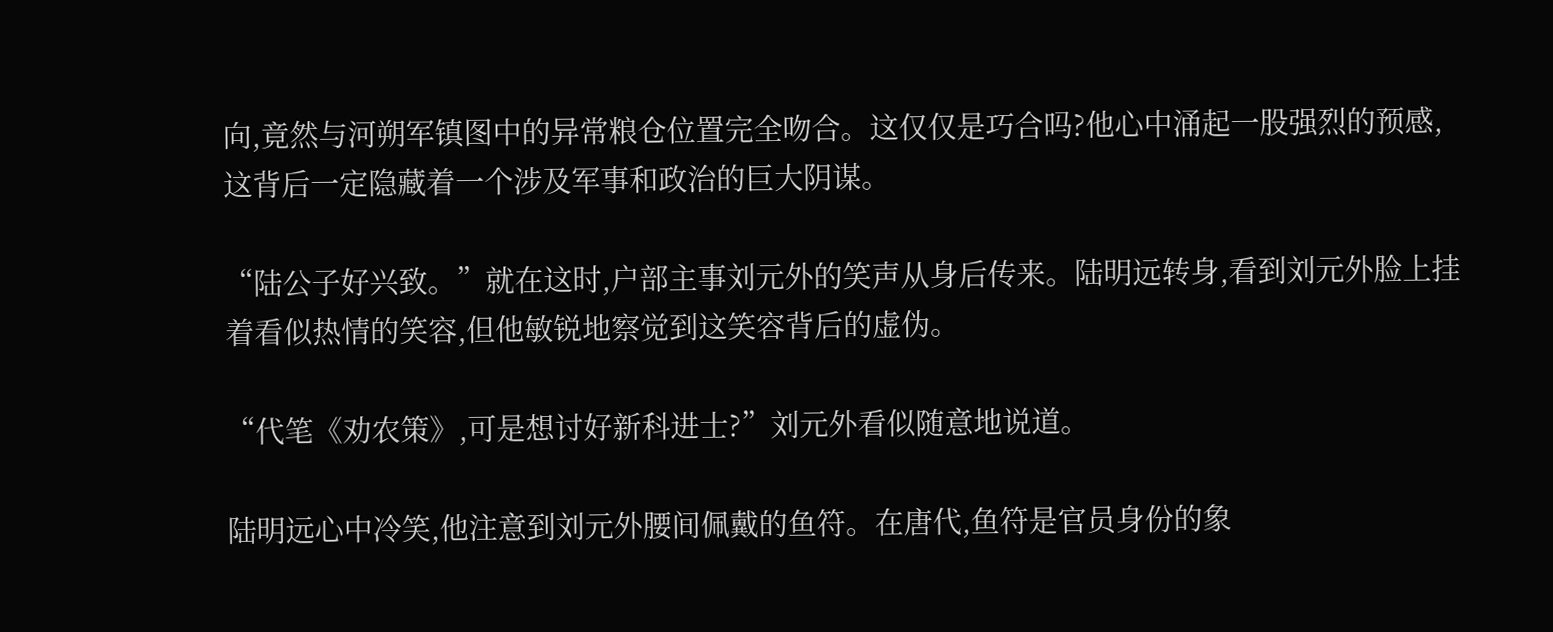向,竟然与河朔军镇图中的异常粮仓位置完全吻合。这仅仅是巧合吗?他心中涌起一股强烈的预感,这背后一定隐藏着一个涉及军事和政治的巨大阴谋。

“陆公子好兴致。”就在这时,户部主事刘元外的笑声从身后传来。陆明远转身,看到刘元外脸上挂着看似热情的笑容,但他敏锐地察觉到这笑容背后的虚伪。

“代笔《劝农策》,可是想讨好新科进士?”刘元外看似随意地说道。

陆明远心中冷笑,他注意到刘元外腰间佩戴的鱼符。在唐代,鱼符是官员身份的象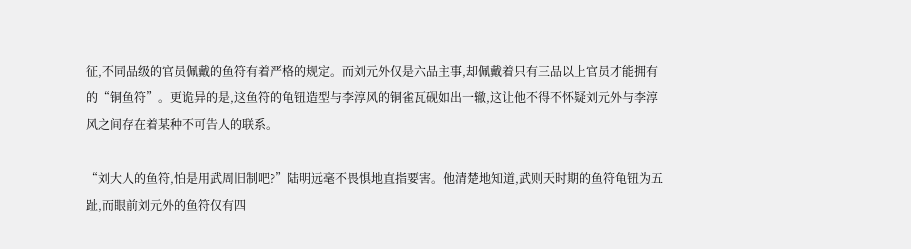征,不同品级的官员佩戴的鱼符有着严格的规定。而刘元外仅是六品主事,却佩戴着只有三品以上官员才能拥有的“铜鱼符”。更诡异的是,这鱼符的龟钮造型与李淳风的铜雀瓦砚如出一辙,这让他不得不怀疑刘元外与李淳风之间存在着某种不可告人的联系。

“刘大人的鱼符,怕是用武周旧制吧?”陆明远毫不畏惧地直指要害。他清楚地知道,武则天时期的鱼符龟钮为五趾,而眼前刘元外的鱼符仅有四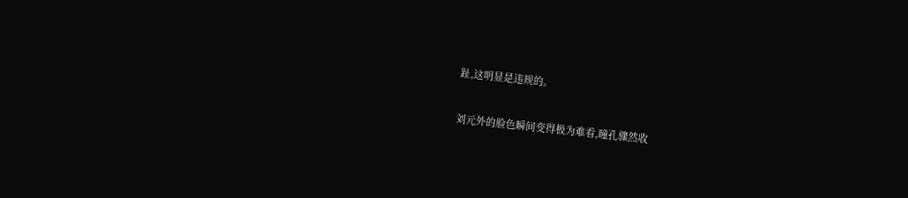趾,这明显是违规的。

刘元外的脸色瞬间变得极为难看,瞳孔骤然收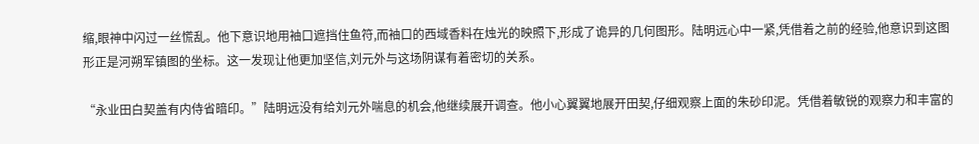缩,眼神中闪过一丝慌乱。他下意识地用袖口遮挡住鱼符,而袖口的西域香料在烛光的映照下,形成了诡异的几何图形。陆明远心中一紧,凭借着之前的经验,他意识到这图形正是河朔军镇图的坐标。这一发现让他更加坚信,刘元外与这场阴谋有着密切的关系。

“永业田白契盖有内侍省暗印。”陆明远没有给刘元外喘息的机会,他继续展开调查。他小心翼翼地展开田契,仔细观察上面的朱砂印泥。凭借着敏锐的观察力和丰富的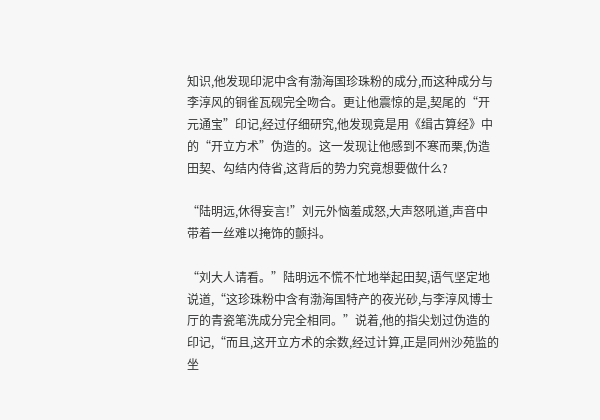知识,他发现印泥中含有渤海国珍珠粉的成分,而这种成分与李淳风的铜雀瓦砚完全吻合。更让他震惊的是,契尾的“开元通宝”印记,经过仔细研究,他发现竟是用《缉古算经》中的“开立方术”伪造的。这一发现让他感到不寒而栗,伪造田契、勾结内侍省,这背后的势力究竟想要做什么?

“陆明远,休得妄言!”刘元外恼羞成怒,大声怒吼道,声音中带着一丝难以掩饰的颤抖。

“刘大人请看。”陆明远不慌不忙地举起田契,语气坚定地说道,“这珍珠粉中含有渤海国特产的夜光砂,与李淳风博士厅的青瓷笔洗成分完全相同。”说着,他的指尖划过伪造的印记,“而且,这开立方术的余数,经过计算,正是同州沙苑监的坐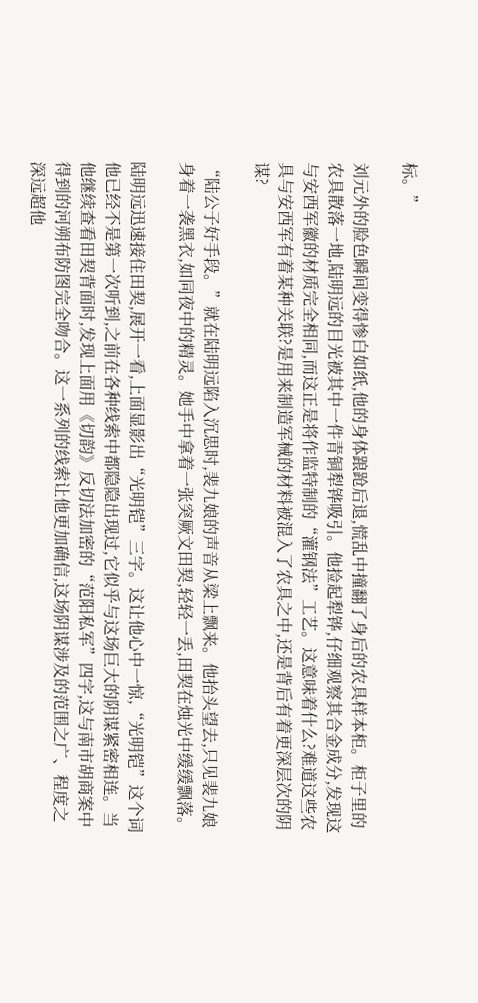标。”

刘元外的脸色瞬间变得惨白如纸,他的身体踉跄后退,慌乱中撞翻了身后的农具样本柜。柜子里的农具散落一地,陆明远的目光被其中一件青铜犁铧吸引。他捡起犁铧,仔细观察其合金成分,发现这与安西军徽的材质完全相同,而这正是将作监特制的“灌钢法”工艺。这意味着什么?难道这些农具与安西军有着某种关联?是用来制造军械的材料被混入了农具之中,还是背后有着更深层次的阴谋?

“陆公子好手段。”就在陆明远陷入沉思时,裴九娘的声音从梁上飘来。他抬头望去,只见裴九娘身着一袭黑衣,如同夜中的精灵。她手中拿着一张突厥文田契,轻轻一丢,田契在烛光中缓缓飘落。

陆明远迅速接住田契,展开一看,上面显影出“光明铠”三字。这让他心中一惊,“光明铠”这个词他已经不是第一次听到,之前在各种线索中都隐隐出现过,它似乎与这场巨大的阴谋紧密相连。当他继续查看田契背面时,发现上面用《切韵》反切法加密的“范阳私军”四字,这与南市胡商案中得到的河朔布防图完全吻合。这一系列的线索让他更加确信,这场阴谋涉及的范围之广、程度之深远超他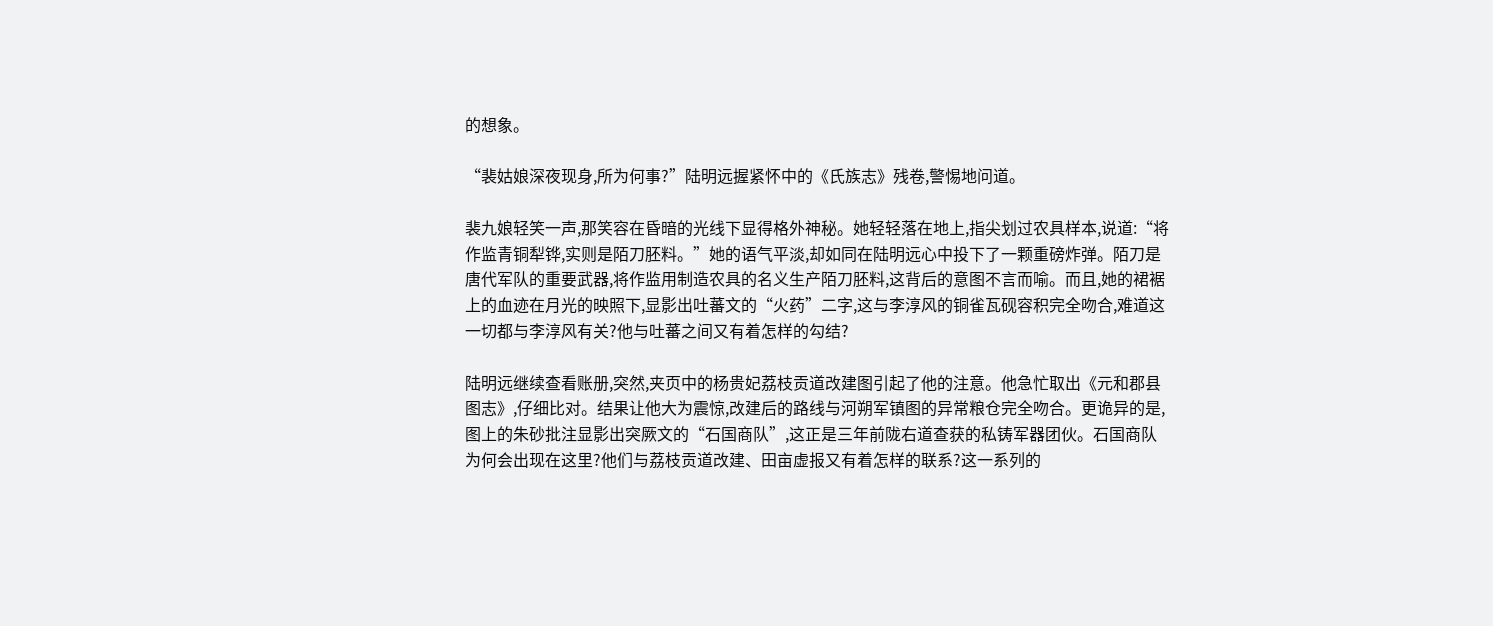的想象。

“裴姑娘深夜现身,所为何事?”陆明远握紧怀中的《氏族志》残卷,警惕地问道。

裴九娘轻笑一声,那笑容在昏暗的光线下显得格外神秘。她轻轻落在地上,指尖划过农具样本,说道:“将作监青铜犁铧,实则是陌刀胚料。”她的语气平淡,却如同在陆明远心中投下了一颗重磅炸弹。陌刀是唐代军队的重要武器,将作监用制造农具的名义生产陌刀胚料,这背后的意图不言而喻。而且,她的裙裾上的血迹在月光的映照下,显影出吐蕃文的“火药”二字,这与李淳风的铜雀瓦砚容积完全吻合,难道这一切都与李淳风有关?他与吐蕃之间又有着怎样的勾结?

陆明远继续查看账册,突然,夹页中的杨贵妃荔枝贡道改建图引起了他的注意。他急忙取出《元和郡县图志》,仔细比对。结果让他大为震惊,改建后的路线与河朔军镇图的异常粮仓完全吻合。更诡异的是,图上的朱砂批注显影出突厥文的“石国商队”,这正是三年前陇右道查获的私铸军器团伙。石国商队为何会出现在这里?他们与荔枝贡道改建、田亩虚报又有着怎样的联系?这一系列的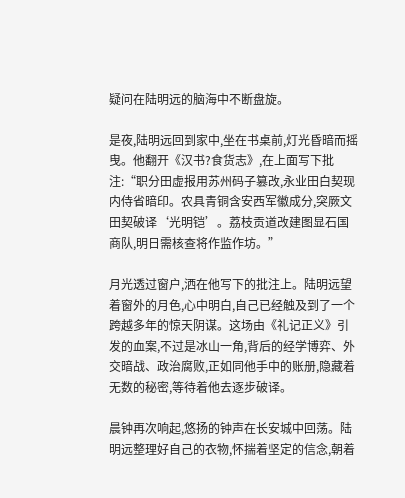疑问在陆明远的脑海中不断盘旋。

是夜,陆明远回到家中,坐在书桌前,灯光昏暗而摇曳。他翻开《汉书?食货志》,在上面写下批注:“职分田虚报用苏州码子篡改,永业田白契现内侍省暗印。农具青铜含安西军徽成分,突厥文田契破译‘光明铠’。荔枝贡道改建图显石国商队,明日需核查将作监作坊。”

月光透过窗户,洒在他写下的批注上。陆明远望着窗外的月色,心中明白,自己已经触及到了一个跨越多年的惊天阴谋。这场由《礼记正义》引发的血案,不过是冰山一角,背后的经学博弈、外交暗战、政治腐败,正如同他手中的账册,隐藏着无数的秘密,等待着他去逐步破译。

晨钟再次响起,悠扬的钟声在长安城中回荡。陆明远整理好自己的衣物,怀揣着坚定的信念,朝着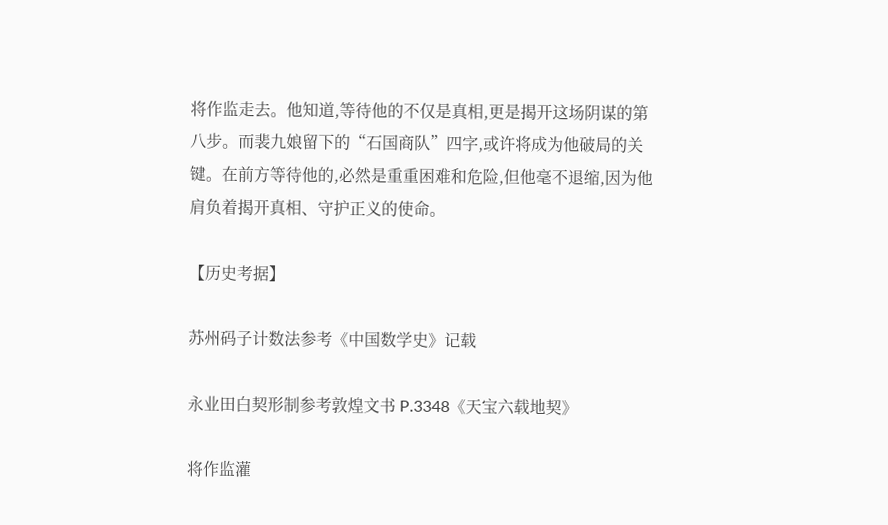将作监走去。他知道,等待他的不仅是真相,更是揭开这场阴谋的第八步。而裴九娘留下的“石国商队”四字,或许将成为他破局的关键。在前方等待他的,必然是重重困难和危险,但他毫不退缩,因为他肩负着揭开真相、守护正义的使命。

【历史考据】

苏州码子计数法参考《中国数学史》记载

永业田白契形制参考敦煌文书 P.3348《天宝六载地契》

将作监灌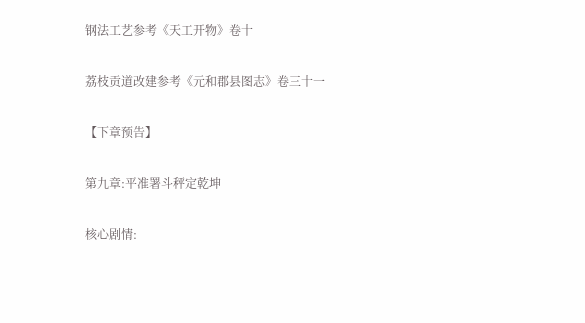钢法工艺参考《天工开物》卷十

荔枝贡道改建参考《元和郡县图志》卷三十一

【下章预告】

第九章:平准署斗秤定乾坤

核心剧情: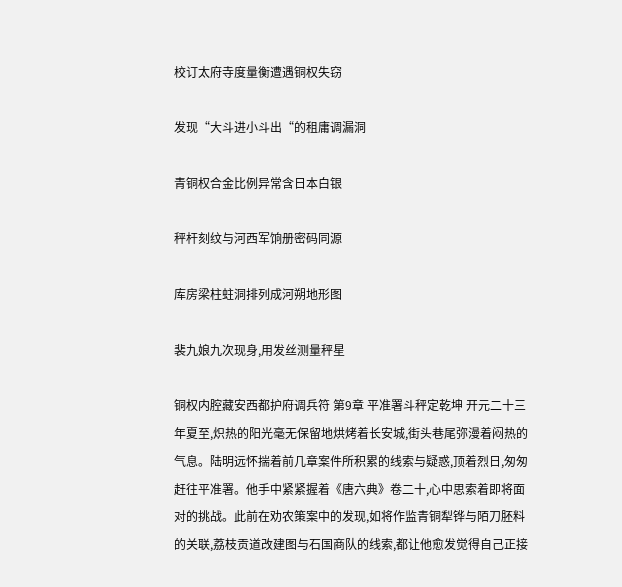校订太府寺度量衡遭遇铜权失窃

发现“大斗进小斗出“的租庸调漏洞

青铜权合金比例异常含日本白银

秤杆刻纹与河西军饷册密码同源

库房梁柱蛀洞排列成河朔地形图

裴九娘九次现身,用发丝测量秤星

铜权内腔藏安西都护府调兵符 第9章 平准署斗秤定乾坤 开元二十三年夏至,炽热的阳光毫无保留地烘烤着长安城,街头巷尾弥漫着闷热的气息。陆明远怀揣着前几章案件所积累的线索与疑惑,顶着烈日,匆匆赶往平准署。他手中紧紧握着《唐六典》卷二十,心中思索着即将面对的挑战。此前在劝农策案中的发现,如将作监青铜犁铧与陌刀胚料的关联,荔枝贡道改建图与石国商队的线索,都让他愈发觉得自己正接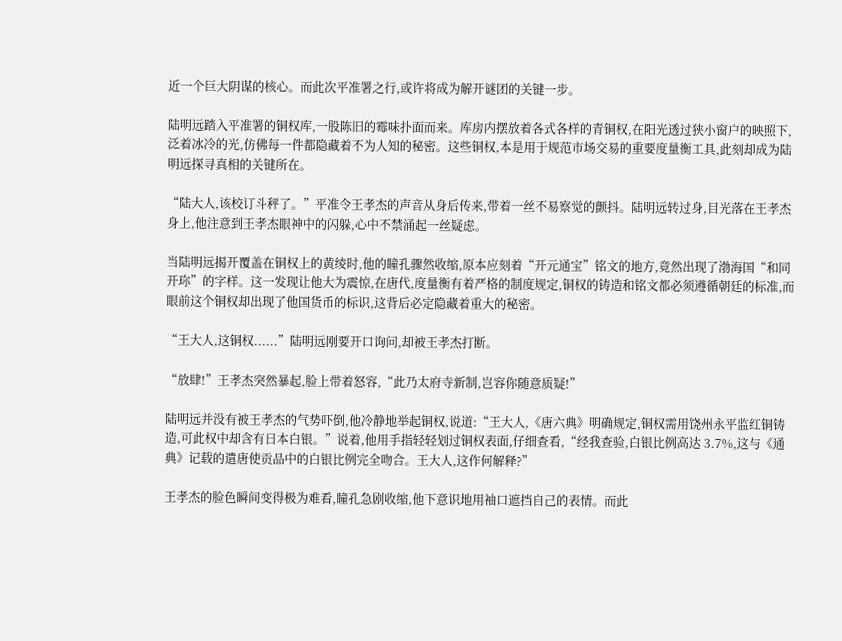近一个巨大阴谋的核心。而此次平准署之行,或许将成为解开谜团的关键一步。

陆明远踏入平准署的铜权库,一股陈旧的霉味扑面而来。库房内摆放着各式各样的青铜权,在阳光透过狭小窗户的映照下,泛着冰冷的光,仿佛每一件都隐藏着不为人知的秘密。这些铜权,本是用于规范市场交易的重要度量衡工具,此刻却成为陆明远探寻真相的关键所在。

“陆大人,该校订斗秤了。”平准令王孝杰的声音从身后传来,带着一丝不易察觉的颤抖。陆明远转过身,目光落在王孝杰身上,他注意到王孝杰眼神中的闪躲,心中不禁涌起一丝疑虑。

当陆明远揭开覆盖在铜权上的黄绫时,他的瞳孔骤然收缩,原本应刻着“开元通宝”铭文的地方,竟然出现了渤海国“和同开珎”的字样。这一发现让他大为震惊,在唐代,度量衡有着严格的制度规定,铜权的铸造和铭文都必须遵循朝廷的标准,而眼前这个铜权却出现了他国货币的标识,这背后必定隐藏着重大的秘密。

“王大人,这铜权......”陆明远刚要开口询问,却被王孝杰打断。

“放肆!”王孝杰突然暴起,脸上带着怒容,“此乃太府寺新制,岂容你随意质疑!”

陆明远并没有被王孝杰的气势吓倒,他冷静地举起铜权,说道:“王大人,《唐六典》明确规定,铜权需用饶州永平监红铜铸造,可此权中却含有日本白银。”说着,他用手指轻轻划过铜权表面,仔细查看,“经我查验,白银比例高达 3.7%,这与《通典》记载的遣唐使贡品中的白银比例完全吻合。王大人,这作何解释?”

王孝杰的脸色瞬间变得极为难看,瞳孔急剧收缩,他下意识地用袖口遮挡自己的表情。而此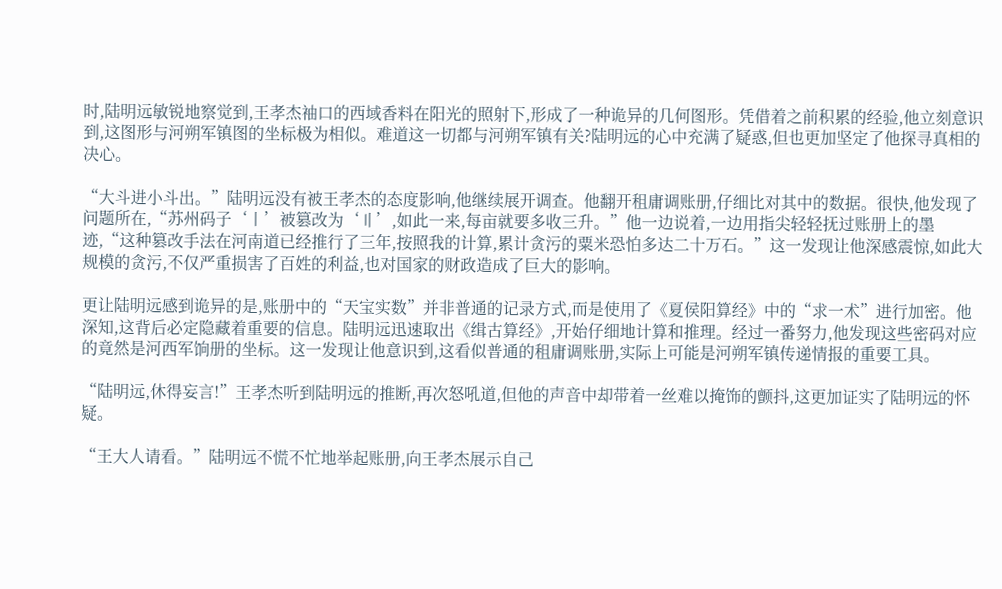时,陆明远敏锐地察觉到,王孝杰袖口的西域香料在阳光的照射下,形成了一种诡异的几何图形。凭借着之前积累的经验,他立刻意识到,这图形与河朔军镇图的坐标极为相似。难道这一切都与河朔军镇有关?陆明远的心中充满了疑惑,但也更加坚定了他探寻真相的决心。

“大斗进小斗出。”陆明远没有被王孝杰的态度影响,他继续展开调查。他翻开租庸调账册,仔细比对其中的数据。很快,他发现了问题所在,“苏州码子‘〡’被篡改为‘〢’,如此一来,每亩就要多收三升。”他一边说着,一边用指尖轻轻抚过账册上的墨迹,“这种篡改手法在河南道已经推行了三年,按照我的计算,累计贪污的粟米恐怕多达二十万石。”这一发现让他深感震惊,如此大规模的贪污,不仅严重损害了百姓的利益,也对国家的财政造成了巨大的影响。

更让陆明远感到诡异的是,账册中的“天宝实数”并非普通的记录方式,而是使用了《夏侯阳算经》中的“求一术”进行加密。他深知,这背后必定隐藏着重要的信息。陆明远迅速取出《缉古算经》,开始仔细地计算和推理。经过一番努力,他发现这些密码对应的竟然是河西军饷册的坐标。这一发现让他意识到,这看似普通的租庸调账册,实际上可能是河朔军镇传递情报的重要工具。

“陆明远,休得妄言!”王孝杰听到陆明远的推断,再次怒吼道,但他的声音中却带着一丝难以掩饰的颤抖,这更加证实了陆明远的怀疑。

“王大人请看。”陆明远不慌不忙地举起账册,向王孝杰展示自己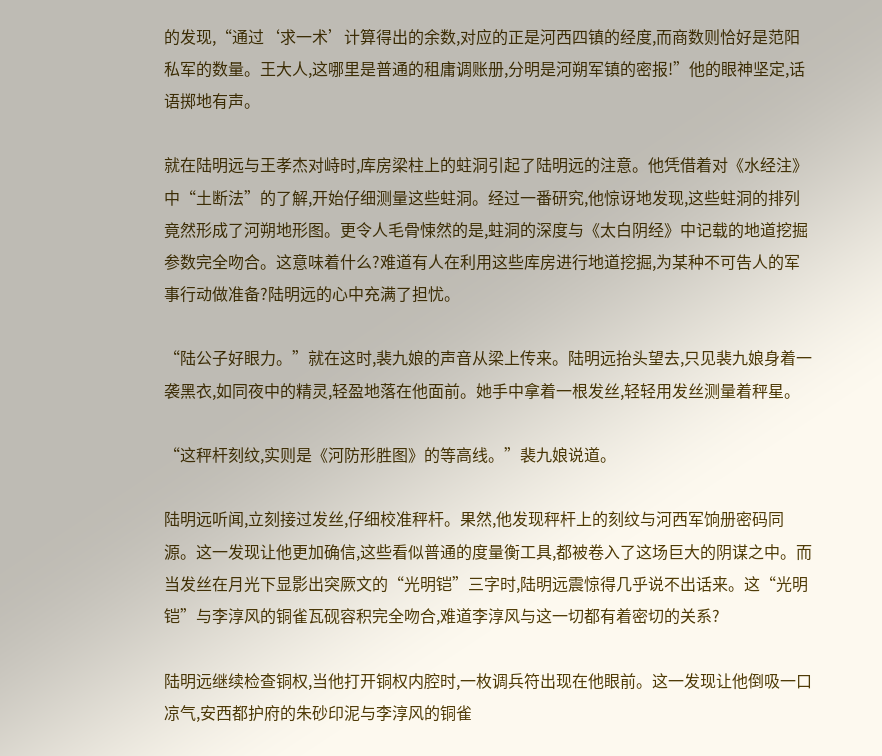的发现,“通过‘求一术’计算得出的余数,对应的正是河西四镇的经度,而商数则恰好是范阳私军的数量。王大人,这哪里是普通的租庸调账册,分明是河朔军镇的密报!”他的眼神坚定,话语掷地有声。

就在陆明远与王孝杰对峙时,库房梁柱上的蛀洞引起了陆明远的注意。他凭借着对《水经注》中“土断法”的了解,开始仔细测量这些蛀洞。经过一番研究,他惊讶地发现,这些蛀洞的排列竟然形成了河朔地形图。更令人毛骨悚然的是,蛀洞的深度与《太白阴经》中记载的地道挖掘参数完全吻合。这意味着什么?难道有人在利用这些库房进行地道挖掘,为某种不可告人的军事行动做准备?陆明远的心中充满了担忧。

“陆公子好眼力。”就在这时,裴九娘的声音从梁上传来。陆明远抬头望去,只见裴九娘身着一袭黑衣,如同夜中的精灵,轻盈地落在他面前。她手中拿着一根发丝,轻轻用发丝测量着秤星。

“这秤杆刻纹,实则是《河防形胜图》的等高线。”裴九娘说道。

陆明远听闻,立刻接过发丝,仔细校准秤杆。果然,他发现秤杆上的刻纹与河西军饷册密码同源。这一发现让他更加确信,这些看似普通的度量衡工具,都被卷入了这场巨大的阴谋之中。而当发丝在月光下显影出突厥文的“光明铠”三字时,陆明远震惊得几乎说不出话来。这“光明铠”与李淳风的铜雀瓦砚容积完全吻合,难道李淳风与这一切都有着密切的关系?

陆明远继续检查铜权,当他打开铜权内腔时,一枚调兵符出现在他眼前。这一发现让他倒吸一口凉气,安西都护府的朱砂印泥与李淳风的铜雀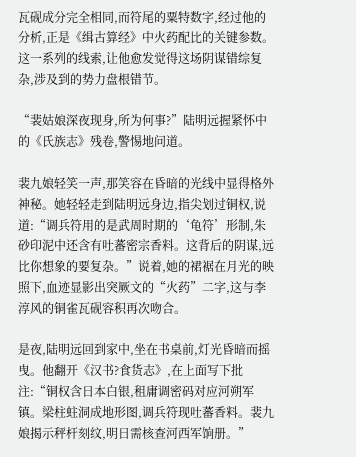瓦砚成分完全相同,而符尾的粟特数字,经过他的分析,正是《缉古算经》中火药配比的关键参数。这一系列的线索,让他愈发觉得这场阴谋错综复杂,涉及到的势力盘根错节。

“裴姑娘深夜现身,所为何事?”陆明远握紧怀中的《氏族志》残卷,警惕地问道。

裴九娘轻笑一声,那笑容在昏暗的光线中显得格外神秘。她轻轻走到陆明远身边,指尖划过铜权,说道:“调兵符用的是武周时期的‘龟符’形制,朱砂印泥中还含有吐蕃密宗香料。这背后的阴谋,远比你想象的要复杂。”说着,她的裙裾在月光的映照下,血迹显影出突厥文的“火药”二字,这与李淳风的铜雀瓦砚容积再次吻合。

是夜,陆明远回到家中,坐在书桌前,灯光昏暗而摇曳。他翻开《汉书?食货志》,在上面写下批注:“铜权含日本白银,租庸调密码对应河朔军镇。梁柱蛀洞成地形图,调兵符现吐蕃香料。裴九娘揭示秤杆刻纹,明日需核查河西军饷册。”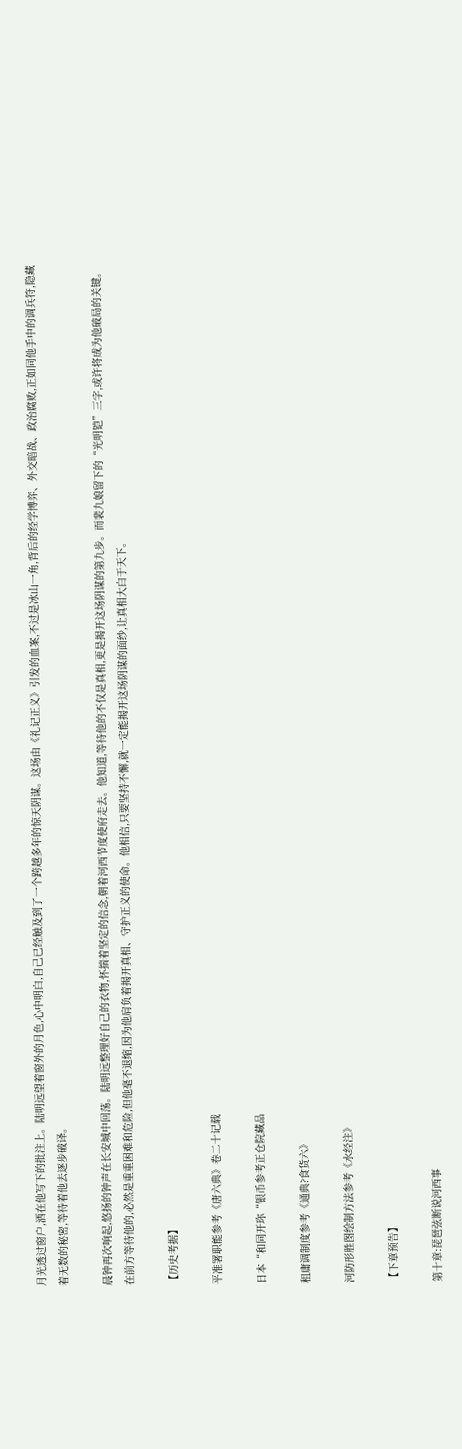月光透过窗户,洒在他写下的批注上。陆明远望着窗外的月色,心中明白,自己已经触及到了一个跨越多年的惊天阴谋。这场由《礼记正义》引发的血案,不过是冰山一角,背后的经学博弈、外交暗战、政治腐败,正如同他手中的调兵符,隐藏着无数的秘密,等待着他去逐步破译。

晨钟再次响起,悠扬的钟声在长安城中回荡。陆明远整理好自己的衣物,怀揣着坚定的信念,朝着河西节度使府走去。他知道,等待他的不仅是真相,更是揭开这场阴谋的第九步。而裴九娘留下的“光明铠”三字,或许将成为他破局的关键。在前方等待他的,必然是重重困难和危险,但他毫不退缩,因为他肩负着揭开真相、守护正义的使命。他相信,只要坚持不懈,就一定能揭开这场阴谋的面纱,让真相大白于天下。

【历史考据】

平准署职能参考《唐六典》卷二十记载

日本“和同开珎“银币参考正仓院藏品

租庸调制度参考《通典?食货六》

河防形胜图绘制方法参考《水经注》

【下章预告】

第十章:琵琶弦断说河西事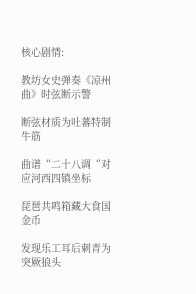核心剧情:

教坊女史弹奏《凉州曲》时弦断示警

断弦材质为吐蕃特制牛筋

曲谱“二十八调“对应河西四镇坐标

琵琶共鸣箱藏大食国金币

发现乐工耳后刺青为突厥狼头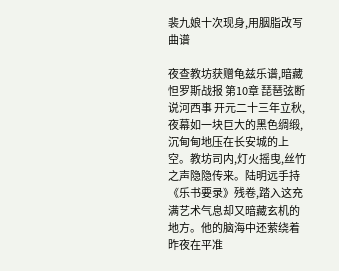裴九娘十次现身,用胭脂改写曲谱

夜查教坊获赠龟兹乐谱,暗藏怛罗斯战报 第10章 琵琶弦断说河西事 开元二十三年立秋,夜幕如一块巨大的黑色绸缎,沉甸甸地压在长安城的上空。教坊司内,灯火摇曳,丝竹之声隐隐传来。陆明远手持《乐书要录》残卷,踏入这充满艺术气息却又暗藏玄机的地方。他的脑海中还萦绕着昨夜在平准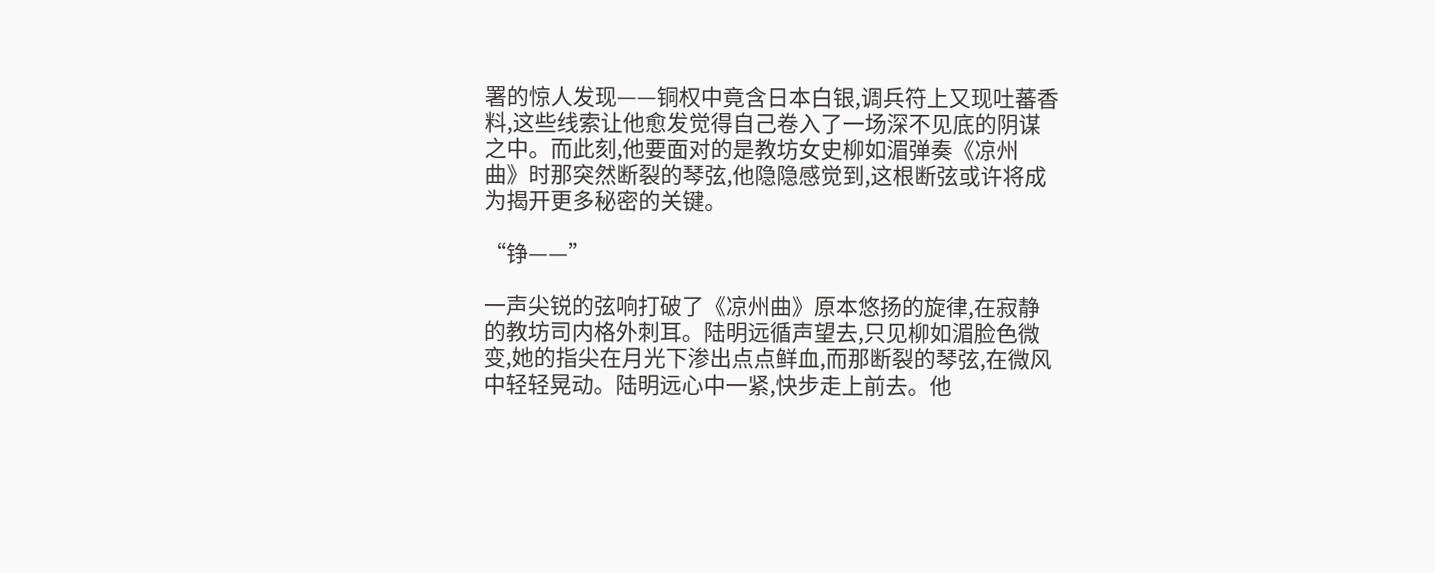署的惊人发现——铜权中竟含日本白银,调兵符上又现吐蕃香料,这些线索让他愈发觉得自己卷入了一场深不见底的阴谋之中。而此刻,他要面对的是教坊女史柳如湄弹奏《凉州曲》时那突然断裂的琴弦,他隐隐感觉到,这根断弦或许将成为揭开更多秘密的关键。

“铮——”

一声尖锐的弦响打破了《凉州曲》原本悠扬的旋律,在寂静的教坊司内格外刺耳。陆明远循声望去,只见柳如湄脸色微变,她的指尖在月光下渗出点点鲜血,而那断裂的琴弦,在微风中轻轻晃动。陆明远心中一紧,快步走上前去。他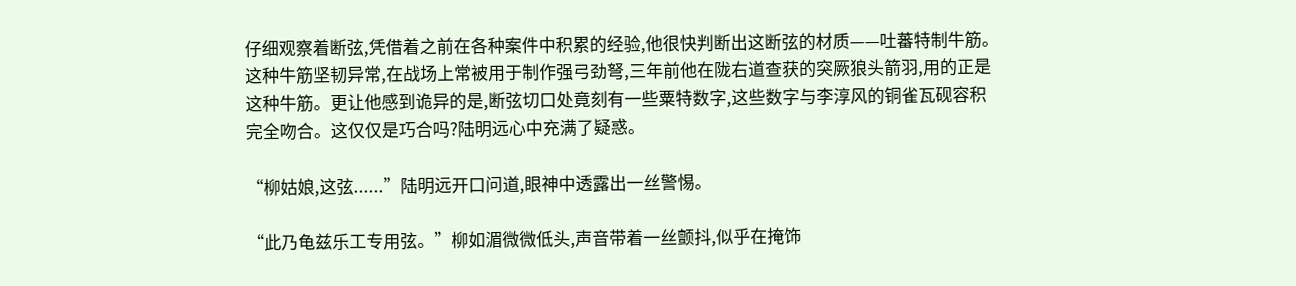仔细观察着断弦,凭借着之前在各种案件中积累的经验,他很快判断出这断弦的材质——吐蕃特制牛筋。这种牛筋坚韧异常,在战场上常被用于制作强弓劲弩,三年前他在陇右道查获的突厥狼头箭羽,用的正是这种牛筋。更让他感到诡异的是,断弦切口处竟刻有一些粟特数字,这些数字与李淳风的铜雀瓦砚容积完全吻合。这仅仅是巧合吗?陆明远心中充满了疑惑。

“柳姑娘,这弦......”陆明远开口问道,眼神中透露出一丝警惕。

“此乃龟兹乐工专用弦。”柳如湄微微低头,声音带着一丝颤抖,似乎在掩饰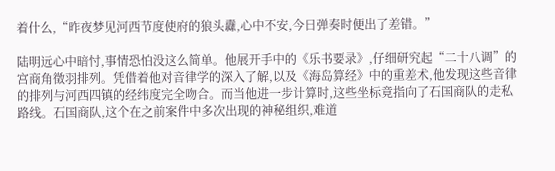着什么,“昨夜梦见河西节度使府的狼头纛,心中不安,今日弹奏时便出了差错。”

陆明远心中暗忖,事情恐怕没这么简单。他展开手中的《乐书要录》,仔细研究起“二十八调”的宫商角徵羽排列。凭借着他对音律学的深入了解,以及《海岛算经》中的重差术,他发现这些音律的排列与河西四镇的经纬度完全吻合。而当他进一步计算时,这些坐标竟指向了石国商队的走私路线。石国商队,这个在之前案件中多次出现的神秘组织,难道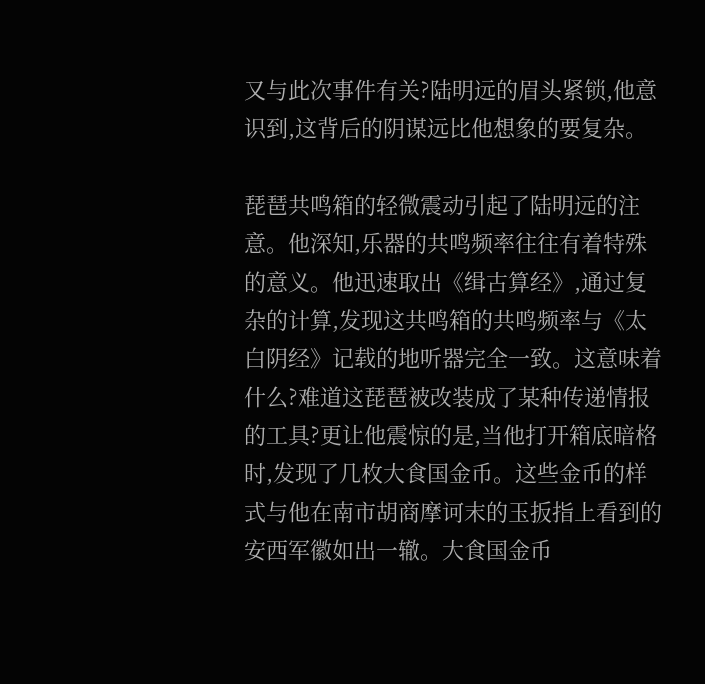又与此次事件有关?陆明远的眉头紧锁,他意识到,这背后的阴谋远比他想象的要复杂。

琵琶共鸣箱的轻微震动引起了陆明远的注意。他深知,乐器的共鸣频率往往有着特殊的意义。他迅速取出《缉古算经》,通过复杂的计算,发现这共鸣箱的共鸣频率与《太白阴经》记载的地听器完全一致。这意味着什么?难道这琵琶被改装成了某种传递情报的工具?更让他震惊的是,当他打开箱底暗格时,发现了几枚大食国金币。这些金币的样式与他在南市胡商摩诃末的玉扳指上看到的安西军徽如出一辙。大食国金币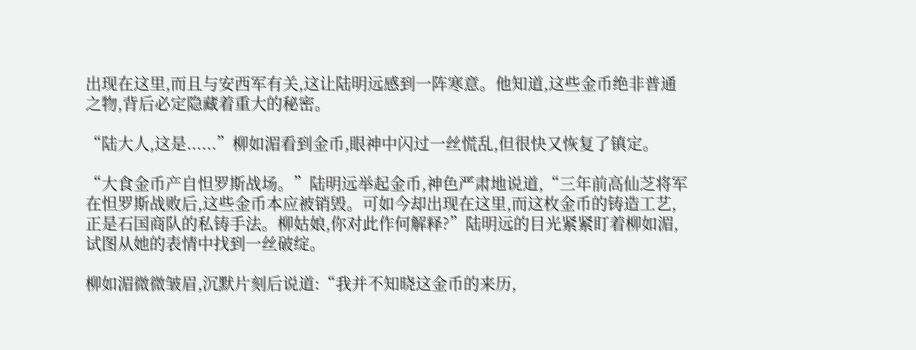出现在这里,而且与安西军有关,这让陆明远感到一阵寒意。他知道,这些金币绝非普通之物,背后必定隐藏着重大的秘密。

“陆大人,这是......”柳如湄看到金币,眼神中闪过一丝慌乱,但很快又恢复了镇定。

“大食金币产自怛罗斯战场。”陆明远举起金币,神色严肃地说道,“三年前高仙芝将军在怛罗斯战败后,这些金币本应被销毁。可如今却出现在这里,而这枚金币的铸造工艺,正是石国商队的私铸手法。柳姑娘,你对此作何解释?”陆明远的目光紧紧盯着柳如湄,试图从她的表情中找到一丝破绽。

柳如湄微微皱眉,沉默片刻后说道:“我并不知晓这金币的来历,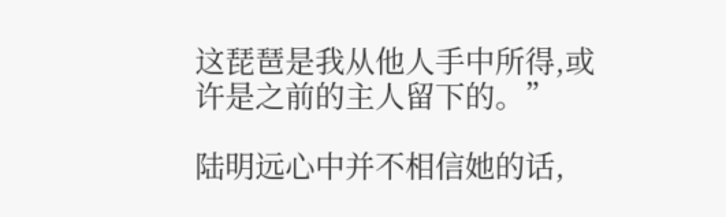这琵琶是我从他人手中所得,或许是之前的主人留下的。”

陆明远心中并不相信她的话,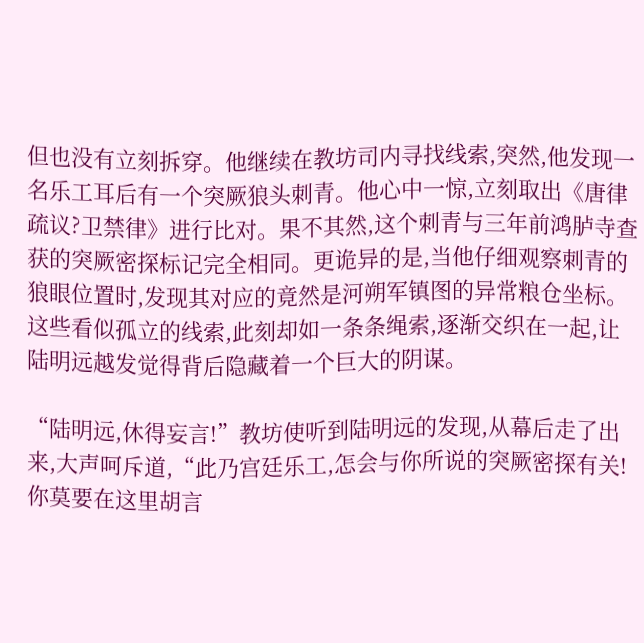但也没有立刻拆穿。他继续在教坊司内寻找线索,突然,他发现一名乐工耳后有一个突厥狼头刺青。他心中一惊,立刻取出《唐律疏议?卫禁律》进行比对。果不其然,这个刺青与三年前鸿胪寺查获的突厥密探标记完全相同。更诡异的是,当他仔细观察刺青的狼眼位置时,发现其对应的竟然是河朔军镇图的异常粮仓坐标。这些看似孤立的线索,此刻却如一条条绳索,逐渐交织在一起,让陆明远越发觉得背后隐藏着一个巨大的阴谋。

“陆明远,休得妄言!”教坊使听到陆明远的发现,从幕后走了出来,大声呵斥道,“此乃宫廷乐工,怎会与你所说的突厥密探有关!你莫要在这里胡言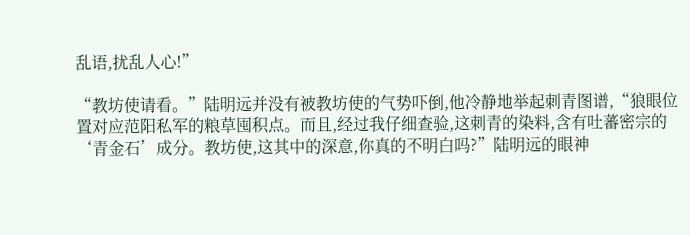乱语,扰乱人心!”

“教坊使请看。”陆明远并没有被教坊使的气势吓倒,他冷静地举起刺青图谱,“狼眼位置对应范阳私军的粮草囤积点。而且,经过我仔细查验,这刺青的染料,含有吐蕃密宗的‘青金石’成分。教坊使,这其中的深意,你真的不明白吗?”陆明远的眼神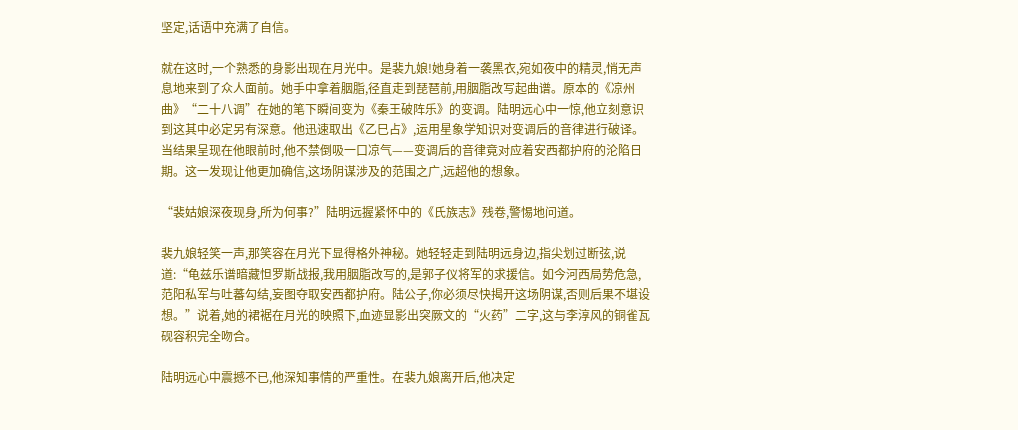坚定,话语中充满了自信。

就在这时,一个熟悉的身影出现在月光中。是裴九娘!她身着一袭黑衣,宛如夜中的精灵,悄无声息地来到了众人面前。她手中拿着胭脂,径直走到琵琶前,用胭脂改写起曲谱。原本的《凉州曲》“二十八调”在她的笔下瞬间变为《秦王破阵乐》的变调。陆明远心中一惊,他立刻意识到这其中必定另有深意。他迅速取出《乙巳占》,运用星象学知识对变调后的音律进行破译。当结果呈现在他眼前时,他不禁倒吸一口凉气——变调后的音律竟对应着安西都护府的沦陷日期。这一发现让他更加确信,这场阴谋涉及的范围之广,远超他的想象。

“裴姑娘深夜现身,所为何事?”陆明远握紧怀中的《氏族志》残卷,警惕地问道。

裴九娘轻笑一声,那笑容在月光下显得格外神秘。她轻轻走到陆明远身边,指尖划过断弦,说道:“龟兹乐谱暗藏怛罗斯战报,我用胭脂改写的,是郭子仪将军的求援信。如今河西局势危急,范阳私军与吐蕃勾结,妄图夺取安西都护府。陆公子,你必须尽快揭开这场阴谋,否则后果不堪设想。”说着,她的裙裾在月光的映照下,血迹显影出突厥文的“火药”二字,这与李淳风的铜雀瓦砚容积完全吻合。

陆明远心中震撼不已,他深知事情的严重性。在裴九娘离开后,他决定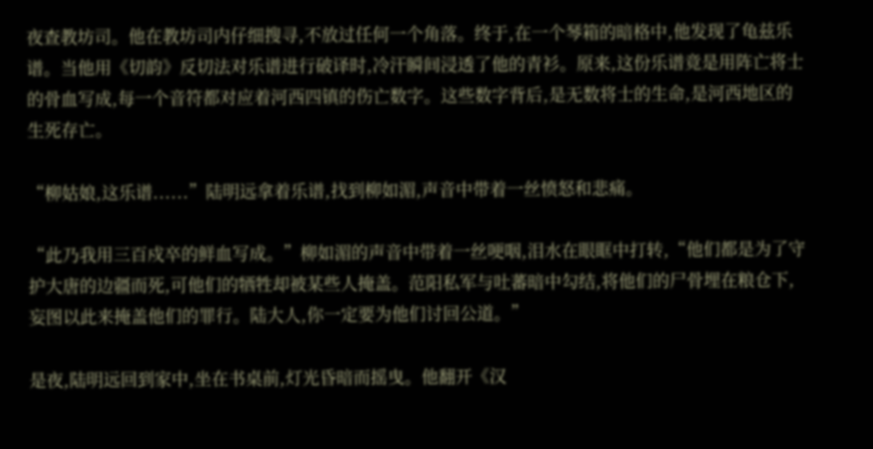夜查教坊司。他在教坊司内仔细搜寻,不放过任何一个角落。终于,在一个琴箱的暗格中,他发现了龟兹乐谱。当他用《切韵》反切法对乐谱进行破译时,冷汗瞬间浸透了他的青衫。原来,这份乐谱竟是用阵亡将士的骨血写成,每一个音符都对应着河西四镇的伤亡数字。这些数字背后,是无数将士的生命,是河西地区的生死存亡。

“柳姑娘,这乐谱......”陆明远拿着乐谱,找到柳如湄,声音中带着一丝愤怒和悲痛。

“此乃我用三百戍卒的鲜血写成。”柳如湄的声音中带着一丝哽咽,泪水在眼眶中打转,“他们都是为了守护大唐的边疆而死,可他们的牺牲却被某些人掩盖。范阳私军与吐蕃暗中勾结,将他们的尸骨埋在粮仓下,妄图以此来掩盖他们的罪行。陆大人,你一定要为他们讨回公道。”

是夜,陆明远回到家中,坐在书桌前,灯光昏暗而摇曳。他翻开《汉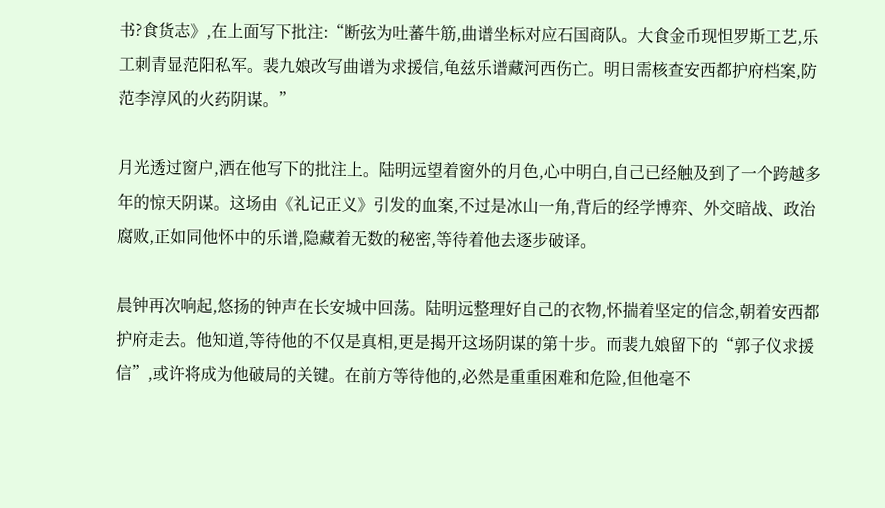书?食货志》,在上面写下批注:“断弦为吐蕃牛筋,曲谱坐标对应石国商队。大食金币现怛罗斯工艺,乐工刺青显范阳私军。裴九娘改写曲谱为求援信,龟兹乐谱藏河西伤亡。明日需核查安西都护府档案,防范李淳风的火药阴谋。”

月光透过窗户,洒在他写下的批注上。陆明远望着窗外的月色,心中明白,自己已经触及到了一个跨越多年的惊天阴谋。这场由《礼记正义》引发的血案,不过是冰山一角,背后的经学博弈、外交暗战、政治腐败,正如同他怀中的乐谱,隐藏着无数的秘密,等待着他去逐步破译。

晨钟再次响起,悠扬的钟声在长安城中回荡。陆明远整理好自己的衣物,怀揣着坚定的信念,朝着安西都护府走去。他知道,等待他的不仅是真相,更是揭开这场阴谋的第十步。而裴九娘留下的“郭子仪求援信”,或许将成为他破局的关键。在前方等待他的,必然是重重困难和危险,但他毫不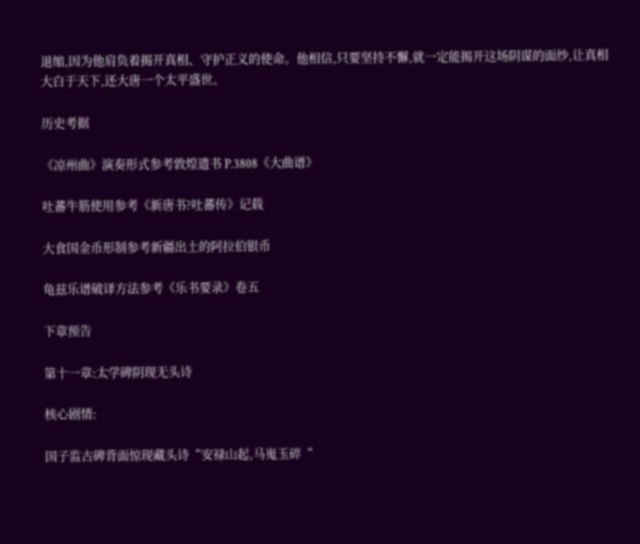退缩,因为他肩负着揭开真相、守护正义的使命。他相信,只要坚持不懈,就一定能揭开这场阴谋的面纱,让真相大白于天下,还大唐一个太平盛世。

历史考据

《凉州曲》演奏形式参考敦煌遗书 P.3808《大曲谱》

吐蕃牛筋使用参考《新唐书?吐蕃传》记载

大食国金币形制参考新疆出土的阿拉伯银币

龟兹乐谱破译方法参考《乐书要录》卷五

下章预告

第十一章:太学碑阴现无头诗

核心剧情:

国子监古碑背面惊现藏头诗“安禄山起,马嵬玉碎“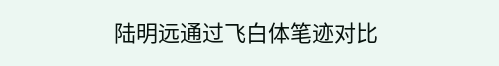陆明远通过飞白体笔迹对比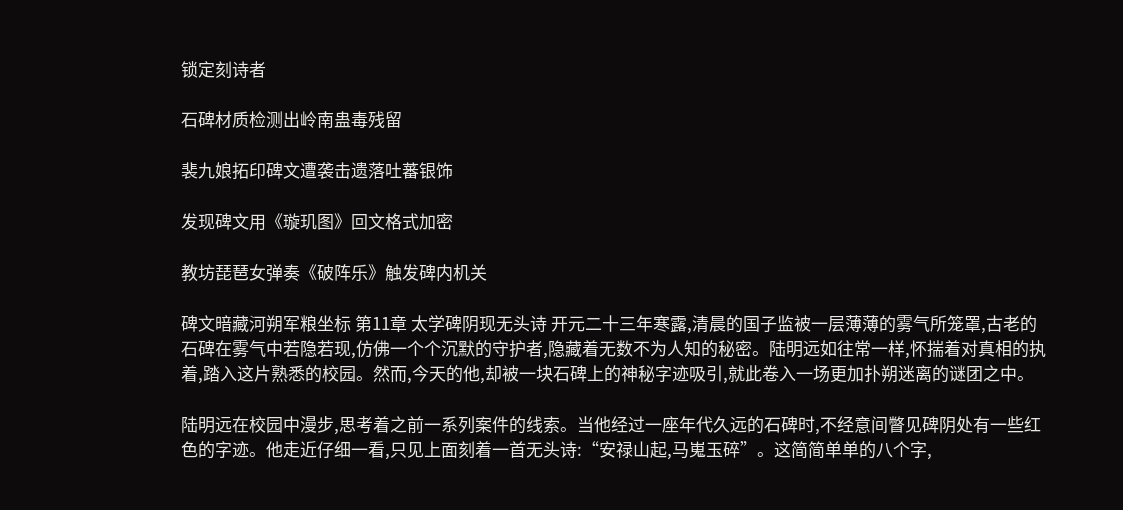锁定刻诗者

石碑材质检测出岭南蛊毒残留

裴九娘拓印碑文遭袭击遗落吐蕃银饰

发现碑文用《璇玑图》回文格式加密

教坊琵琶女弹奏《破阵乐》触发碑内机关

碑文暗藏河朔军粮坐标 第11章 太学碑阴现无头诗 开元二十三年寒露,清晨的国子监被一层薄薄的雾气所笼罩,古老的石碑在雾气中若隐若现,仿佛一个个沉默的守护者,隐藏着无数不为人知的秘密。陆明远如往常一样,怀揣着对真相的执着,踏入这片熟悉的校园。然而,今天的他,却被一块石碑上的神秘字迹吸引,就此卷入一场更加扑朔迷离的谜团之中。

陆明远在校园中漫步,思考着之前一系列案件的线索。当他经过一座年代久远的石碑时,不经意间瞥见碑阴处有一些红色的字迹。他走近仔细一看,只见上面刻着一首无头诗:“安禄山起,马嵬玉碎”。这简简单单的八个字,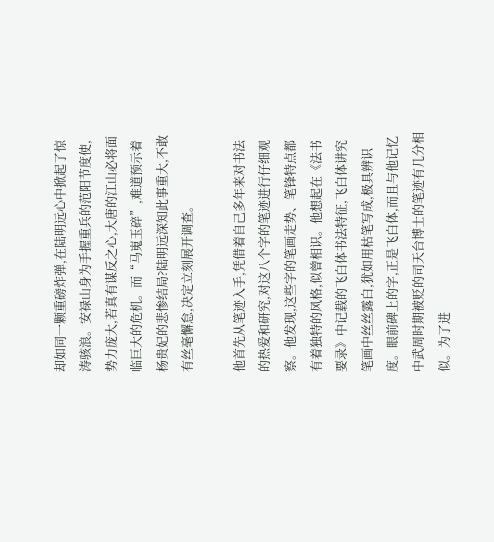却如同一颗重磅炸弹,在陆明远心中掀起了惊涛骇浪。安禄山身为手握重兵的范阳节度使,势力庞大,若真有谋反之心,大唐的江山必将面临巨大的危机。而“马嵬玉碎”,难道预示着杨贵妃的悲惨结局?陆明远深知此事重大,不敢有丝毫懈怠,决定立刻展开调查。

他首先从笔迹入手,凭借着自己多年来对书法的热爱和研究,对这八个字的笔迹进行仔细观察。他发现,这些字的笔画走势、笔锋特点都有着独特的风格,似曾相识。他想起在《法书要录》中记载的飞白体书法特征,飞白体讲究笔画中丝丝露白,犹如用枯笔写成,极具辨识度。眼前碑上的字,正是飞白体,而且与他记忆中武周时期被贬的司天台博士的笔迹有几分相似。为了进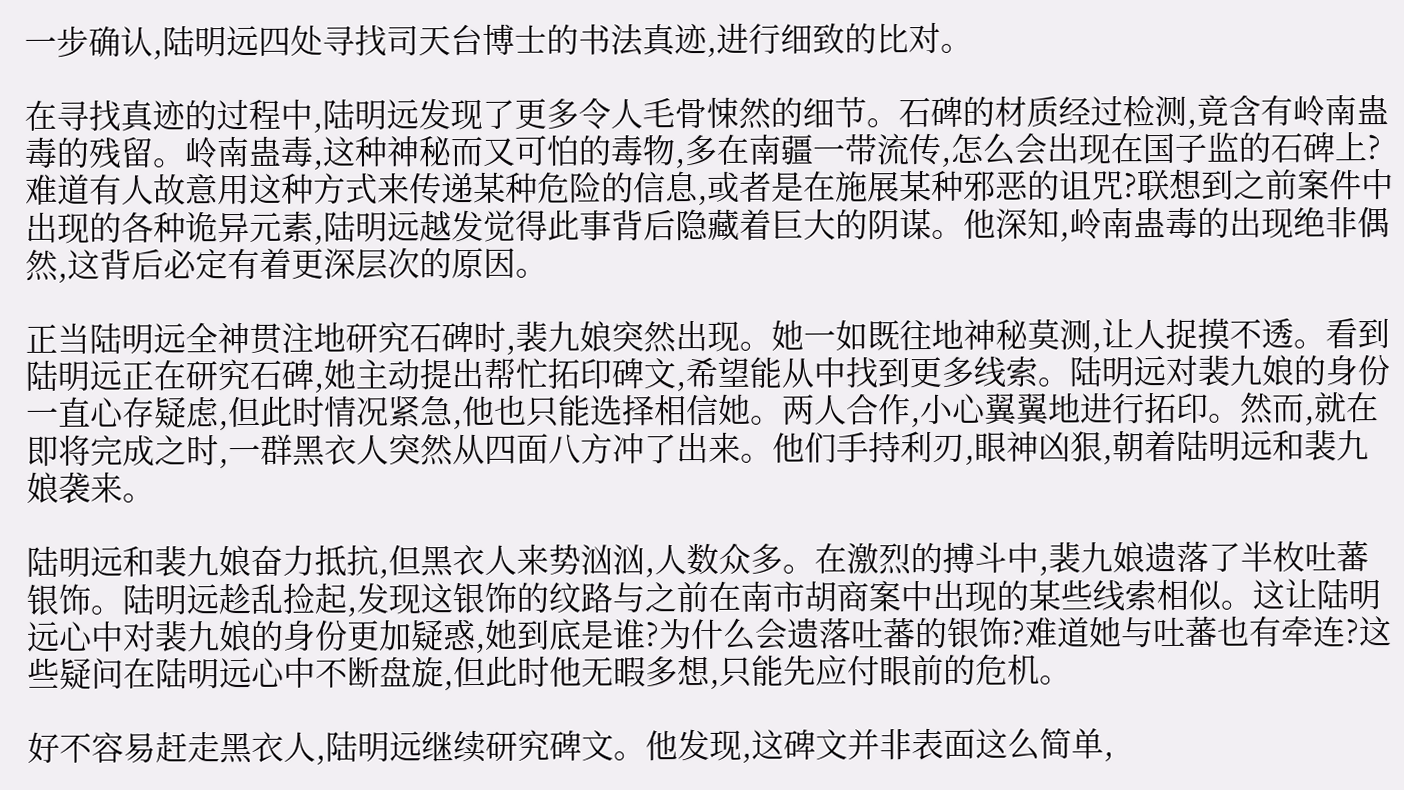一步确认,陆明远四处寻找司天台博士的书法真迹,进行细致的比对。

在寻找真迹的过程中,陆明远发现了更多令人毛骨悚然的细节。石碑的材质经过检测,竟含有岭南蛊毒的残留。岭南蛊毒,这种神秘而又可怕的毒物,多在南疆一带流传,怎么会出现在国子监的石碑上?难道有人故意用这种方式来传递某种危险的信息,或者是在施展某种邪恶的诅咒?联想到之前案件中出现的各种诡异元素,陆明远越发觉得此事背后隐藏着巨大的阴谋。他深知,岭南蛊毒的出现绝非偶然,这背后必定有着更深层次的原因。

正当陆明远全神贯注地研究石碑时,裴九娘突然出现。她一如既往地神秘莫测,让人捉摸不透。看到陆明远正在研究石碑,她主动提出帮忙拓印碑文,希望能从中找到更多线索。陆明远对裴九娘的身份一直心存疑虑,但此时情况紧急,他也只能选择相信她。两人合作,小心翼翼地进行拓印。然而,就在即将完成之时,一群黑衣人突然从四面八方冲了出来。他们手持利刃,眼神凶狠,朝着陆明远和裴九娘袭来。

陆明远和裴九娘奋力抵抗,但黑衣人来势汹汹,人数众多。在激烈的搏斗中,裴九娘遗落了半枚吐蕃银饰。陆明远趁乱捡起,发现这银饰的纹路与之前在南市胡商案中出现的某些线索相似。这让陆明远心中对裴九娘的身份更加疑惑,她到底是谁?为什么会遗落吐蕃的银饰?难道她与吐蕃也有牵连?这些疑问在陆明远心中不断盘旋,但此时他无暇多想,只能先应付眼前的危机。

好不容易赶走黑衣人,陆明远继续研究碑文。他发现,这碑文并非表面这么简单,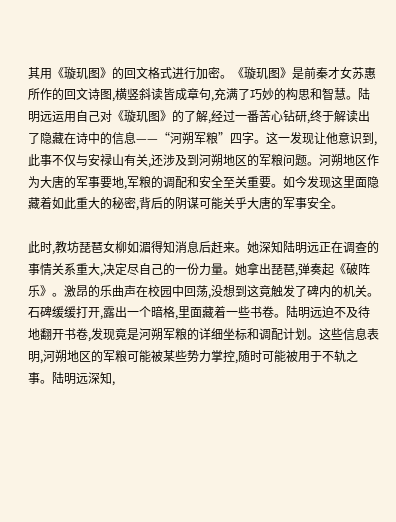其用《璇玑图》的回文格式进行加密。《璇玑图》是前秦才女苏惠所作的回文诗图,横竖斜读皆成章句,充满了巧妙的构思和智慧。陆明远运用自己对《璇玑图》的了解,经过一番苦心钻研,终于解读出了隐藏在诗中的信息——“河朔军粮”四字。这一发现让他意识到,此事不仅与安禄山有关,还涉及到河朔地区的军粮问题。河朔地区作为大唐的军事要地,军粮的调配和安全至关重要。如今发现这里面隐藏着如此重大的秘密,背后的阴谋可能关乎大唐的军事安全。

此时,教坊琵琶女柳如湄得知消息后赶来。她深知陆明远正在调查的事情关系重大,决定尽自己的一份力量。她拿出琵琶,弹奏起《破阵乐》。激昂的乐曲声在校园中回荡,没想到这竟触发了碑内的机关。石碑缓缓打开,露出一个暗格,里面藏着一些书卷。陆明远迫不及待地翻开书卷,发现竟是河朔军粮的详细坐标和调配计划。这些信息表明,河朔地区的军粮可能被某些势力掌控,随时可能被用于不轨之事。陆明远深知,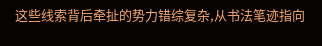这些线索背后牵扯的势力错综复杂,从书法笔迹指向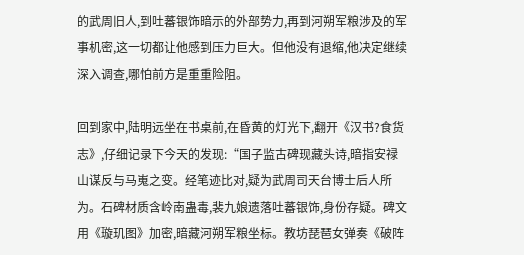的武周旧人,到吐蕃银饰暗示的外部势力,再到河朔军粮涉及的军事机密,这一切都让他感到压力巨大。但他没有退缩,他决定继续深入调查,哪怕前方是重重险阻。

回到家中,陆明远坐在书桌前,在昏黄的灯光下,翻开《汉书?食货志》,仔细记录下今天的发现:“国子监古碑现藏头诗,暗指安禄山谋反与马嵬之变。经笔迹比对,疑为武周司天台博士后人所为。石碑材质含岭南蛊毒,裴九娘遗落吐蕃银饰,身份存疑。碑文用《璇玑图》加密,暗藏河朔军粮坐标。教坊琵琶女弹奏《破阵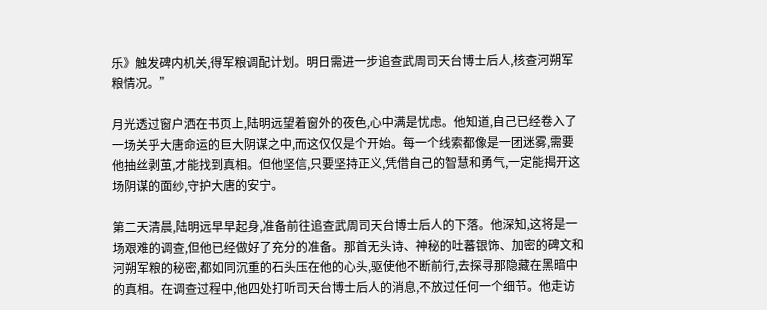乐》触发碑内机关,得军粮调配计划。明日需进一步追查武周司天台博士后人,核查河朔军粮情况。”

月光透过窗户洒在书页上,陆明远望着窗外的夜色,心中满是忧虑。他知道,自己已经卷入了一场关乎大唐命运的巨大阴谋之中,而这仅仅是个开始。每一个线索都像是一团迷雾,需要他抽丝剥茧,才能找到真相。但他坚信,只要坚持正义,凭借自己的智慧和勇气,一定能揭开这场阴谋的面纱,守护大唐的安宁。

第二天清晨,陆明远早早起身,准备前往追查武周司天台博士后人的下落。他深知,这将是一场艰难的调查,但他已经做好了充分的准备。那首无头诗、神秘的吐蕃银饰、加密的碑文和河朔军粮的秘密,都如同沉重的石头压在他的心头,驱使他不断前行,去探寻那隐藏在黑暗中的真相。在调查过程中,他四处打听司天台博士后人的消息,不放过任何一个细节。他走访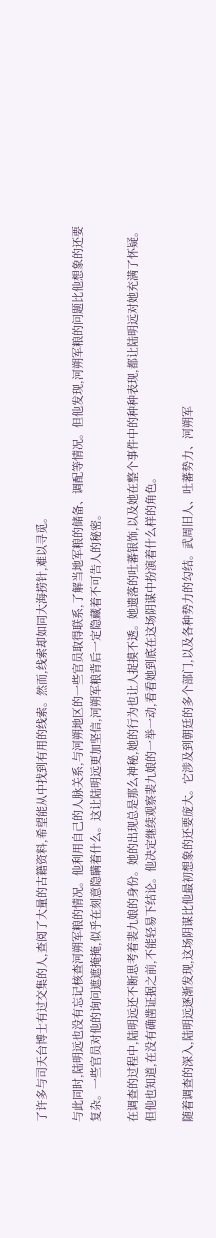了许多与司天台博士有过交集的人,查阅了大量的古籍资料,希望能从中找到有用的线索。然而,线索却如同大海捞针,难以寻觅。

与此同时,陆明远也没有忘记核查河朔军粮的情况。他利用自己的人脉关系,与河朔地区的一些官员取得联系,了解当地军粮的储备、调配等情况。但他发现,河朔军粮的问题比他想象的还要复杂。一些官员对他的询问遮遮掩掩,似乎在刻意隐瞒着什么。这让陆明远更加坚信,河朔军粮背后一定隐藏着不可告人的秘密。

在调查的过程中,陆明远还不断思考着裴九娘的身份。她的出现总是那么神秘,她的行为也让人捉摸不透。她遗落的吐蕃银饰,以及她在整个事件中的种种表现,都让陆明远对她充满了怀疑。但他也知道,在没有确凿证据之前,不能轻易下结论。他决定继续观察裴九娘的一举一动,看看她到底在这场阴谋中扮演着什么样的角色。

随着调查的深入,陆明远逐渐发现,这场阴谋比他最初想象的还要庞大。它涉及到朝廷的多个部门,以及各种势力的勾结。武周旧人、吐蕃势力、河朔军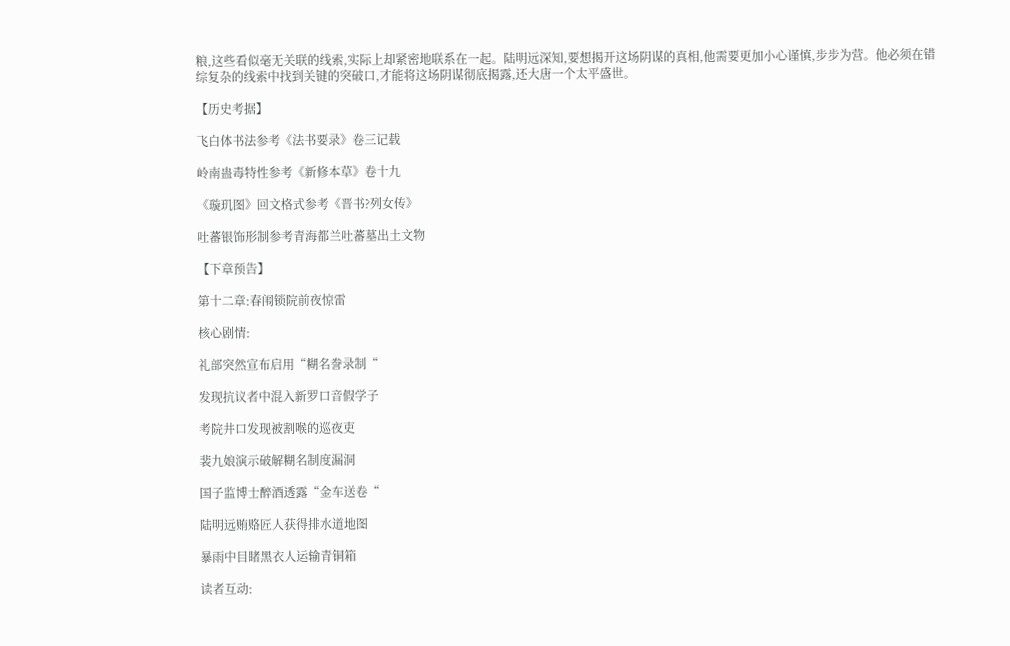粮,这些看似毫无关联的线索,实际上却紧密地联系在一起。陆明远深知,要想揭开这场阴谋的真相,他需要更加小心谨慎,步步为营。他必须在错综复杂的线索中找到关键的突破口,才能将这场阴谋彻底揭露,还大唐一个太平盛世。

【历史考据】

飞白体书法参考《法书要录》卷三记载

岭南蛊毒特性参考《新修本草》卷十九

《璇玑图》回文格式参考《晋书?列女传》

吐蕃银饰形制参考青海都兰吐蕃墓出土文物

【下章预告】

第十二章:春闱锁院前夜惊雷

核心剧情:

礼部突然宣布启用“糊名誊录制“

发现抗议者中混入新罗口音假学子

考院井口发现被割喉的巡夜吏

裴九娘演示破解糊名制度漏洞

国子监博士醉酒透露“金车送卷“

陆明远贿赂匠人获得排水道地图

暴雨中目睹黑衣人运输青铜箱

读者互动: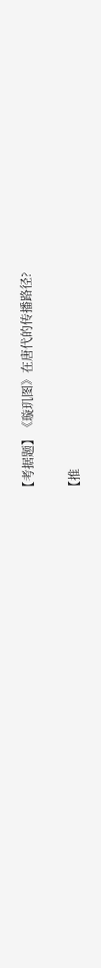【考据题】《璇玑图》在唐代的传播路径?

【推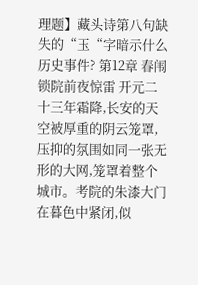理题】藏头诗第八句缺失的“玉“字暗示什么历史事件? 第12章 春闱锁院前夜惊雷 开元二十三年霜降,长安的天空被厚重的阴云笼罩,压抑的氛围如同一张无形的大网,笼罩着整个城市。考院的朱漆大门在暮色中紧闭,似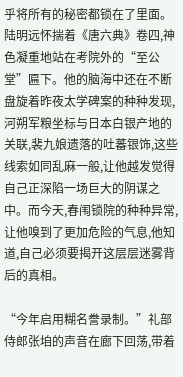乎将所有的秘密都锁在了里面。陆明远怀揣着《唐六典》卷四,神色凝重地站在考院外的“至公堂”匾下。他的脑海中还在不断盘旋着昨夜太学碑案的种种发现,河朔军粮坐标与日本白银产地的关联,裴九娘遗落的吐蕃银饰,这些线索如同乱麻一般,让他越发觉得自己正深陷一场巨大的阴谋之中。而今天,春闱锁院的种种异常,让他嗅到了更加危险的气息,他知道,自己必须要揭开这层层迷雾背后的真相。

“今年启用糊名誊录制。”礼部侍郎张垍的声音在廊下回荡,带着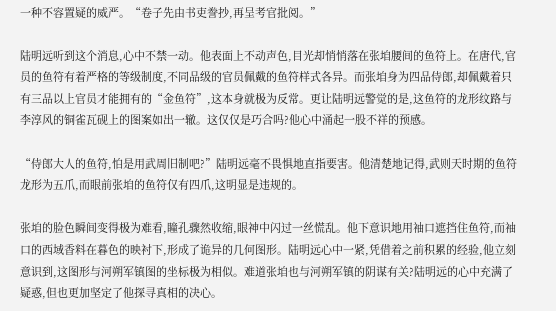一种不容置疑的威严。“卷子先由书吏誊抄,再呈考官批阅。”

陆明远听到这个消息,心中不禁一动。他表面上不动声色,目光却悄悄落在张垍腰间的鱼符上。在唐代,官员的鱼符有着严格的等级制度,不同品级的官员佩戴的鱼符样式各异。而张垍身为四品侍郎,却佩戴着只有三品以上官员才能拥有的“金鱼符”,这本身就极为反常。更让陆明远警觉的是,这鱼符的龙形纹路与李淳风的铜雀瓦砚上的图案如出一辙。这仅仅是巧合吗?他心中涌起一股不祥的预感。

“侍郎大人的鱼符,怕是用武周旧制吧?”陆明远毫不畏惧地直指要害。他清楚地记得,武则天时期的鱼符龙形为五爪,而眼前张垍的鱼符仅有四爪,这明显是违规的。

张垍的脸色瞬间变得极为难看,瞳孔骤然收缩,眼神中闪过一丝慌乱。他下意识地用袖口遮挡住鱼符,而袖口的西域香料在暮色的映衬下,形成了诡异的几何图形。陆明远心中一紧,凭借着之前积累的经验,他立刻意识到,这图形与河朔军镇图的坐标极为相似。难道张垍也与河朔军镇的阴谋有关?陆明远的心中充满了疑惑,但也更加坚定了他探寻真相的决心。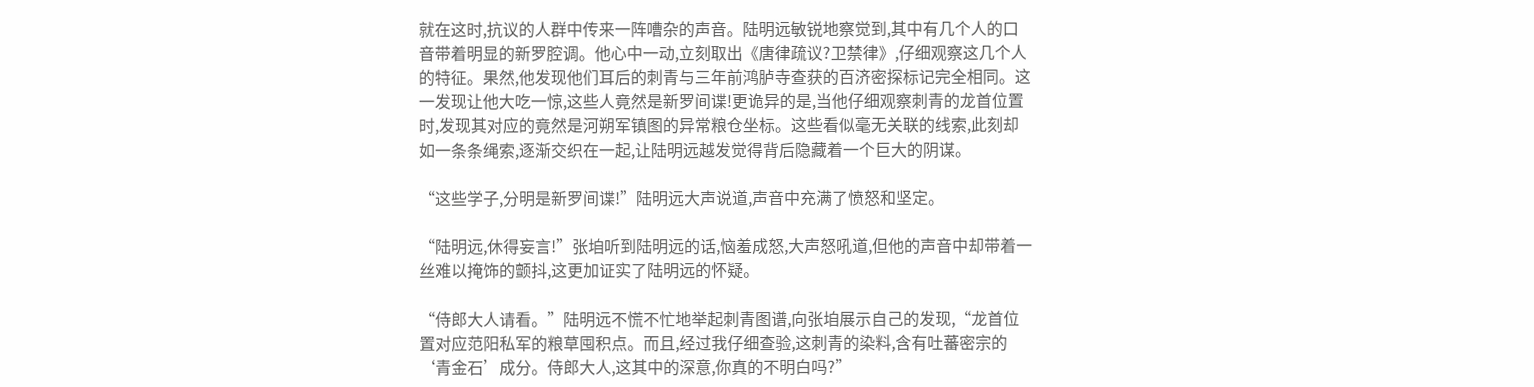就在这时,抗议的人群中传来一阵嘈杂的声音。陆明远敏锐地察觉到,其中有几个人的口音带着明显的新罗腔调。他心中一动,立刻取出《唐律疏议?卫禁律》,仔细观察这几个人的特征。果然,他发现他们耳后的刺青与三年前鸿胪寺查获的百济密探标记完全相同。这一发现让他大吃一惊,这些人竟然是新罗间谍!更诡异的是,当他仔细观察刺青的龙首位置时,发现其对应的竟然是河朔军镇图的异常粮仓坐标。这些看似毫无关联的线索,此刻却如一条条绳索,逐渐交织在一起,让陆明远越发觉得背后隐藏着一个巨大的阴谋。

“这些学子,分明是新罗间谍!”陆明远大声说道,声音中充满了愤怒和坚定。

“陆明远,休得妄言!”张垍听到陆明远的话,恼羞成怒,大声怒吼道,但他的声音中却带着一丝难以掩饰的颤抖,这更加证实了陆明远的怀疑。

“侍郎大人请看。”陆明远不慌不忙地举起刺青图谱,向张垍展示自己的发现,“龙首位置对应范阳私军的粮草囤积点。而且,经过我仔细查验,这刺青的染料,含有吐蕃密宗的‘青金石’成分。侍郎大人,这其中的深意,你真的不明白吗?”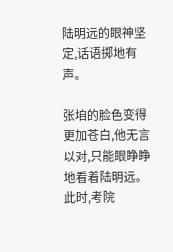陆明远的眼神坚定,话语掷地有声。

张垍的脸色变得更加苍白,他无言以对,只能眼睁睁地看着陆明远。此时,考院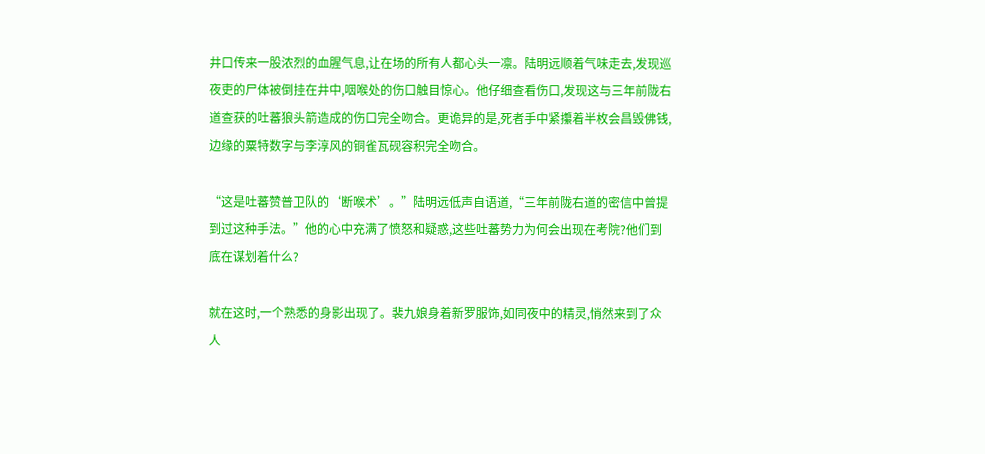井口传来一股浓烈的血腥气息,让在场的所有人都心头一凛。陆明远顺着气味走去,发现巡夜吏的尸体被倒挂在井中,咽喉处的伤口触目惊心。他仔细查看伤口,发现这与三年前陇右道查获的吐蕃狼头箭造成的伤口完全吻合。更诡异的是,死者手中紧攥着半枚会昌毁佛钱,边缘的粟特数字与李淳风的铜雀瓦砚容积完全吻合。

“这是吐蕃赞普卫队的‘断喉术’。”陆明远低声自语道,“三年前陇右道的密信中曾提到过这种手法。”他的心中充满了愤怒和疑惑,这些吐蕃势力为何会出现在考院?他们到底在谋划着什么?

就在这时,一个熟悉的身影出现了。裴九娘身着新罗服饰,如同夜中的精灵,悄然来到了众人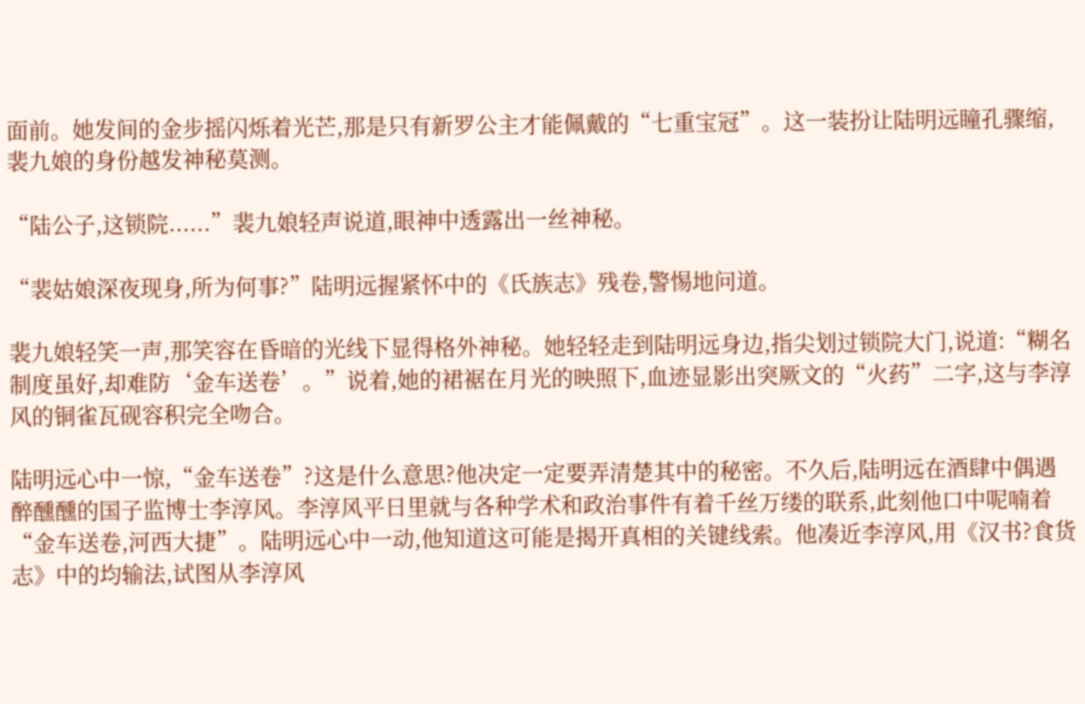面前。她发间的金步摇闪烁着光芒,那是只有新罗公主才能佩戴的“七重宝冠”。这一装扮让陆明远瞳孔骤缩,裴九娘的身份越发神秘莫测。

“陆公子,这锁院......”裴九娘轻声说道,眼神中透露出一丝神秘。

“裴姑娘深夜现身,所为何事?”陆明远握紧怀中的《氏族志》残卷,警惕地问道。

裴九娘轻笑一声,那笑容在昏暗的光线下显得格外神秘。她轻轻走到陆明远身边,指尖划过锁院大门,说道:“糊名制度虽好,却难防‘金车送卷’。”说着,她的裙裾在月光的映照下,血迹显影出突厥文的“火药”二字,这与李淳风的铜雀瓦砚容积完全吻合。

陆明远心中一惊,“金车送卷”?这是什么意思?他决定一定要弄清楚其中的秘密。不久后,陆明远在酒肆中偶遇醉醺醺的国子监博士李淳风。李淳风平日里就与各种学术和政治事件有着千丝万缕的联系,此刻他口中呢喃着“金车送卷,河西大捷”。陆明远心中一动,他知道这可能是揭开真相的关键线索。他凑近李淳风,用《汉书?食货志》中的均输法,试图从李淳风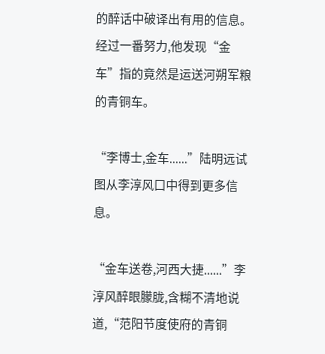的醉话中破译出有用的信息。经过一番努力,他发现“金车”指的竟然是运送河朔军粮的青铜车。

“李博士,金车......”陆明远试图从李淳风口中得到更多信息。

“金车送卷,河西大捷......”李淳风醉眼朦胧,含糊不清地说道,“范阳节度使府的青铜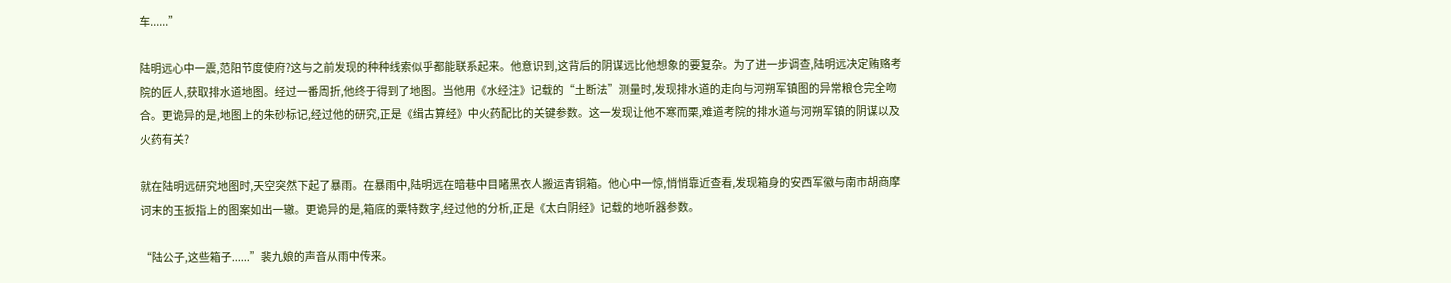车......”

陆明远心中一震,范阳节度使府?这与之前发现的种种线索似乎都能联系起来。他意识到,这背后的阴谋远比他想象的要复杂。为了进一步调查,陆明远决定贿赂考院的匠人,获取排水道地图。经过一番周折,他终于得到了地图。当他用《水经注》记载的“土断法”测量时,发现排水道的走向与河朔军镇图的异常粮仓完全吻合。更诡异的是,地图上的朱砂标记,经过他的研究,正是《缉古算经》中火药配比的关键参数。这一发现让他不寒而栗,难道考院的排水道与河朔军镇的阴谋以及火药有关?

就在陆明远研究地图时,天空突然下起了暴雨。在暴雨中,陆明远在暗巷中目睹黑衣人搬运青铜箱。他心中一惊,悄悄靠近查看,发现箱身的安西军徽与南市胡商摩诃末的玉扳指上的图案如出一辙。更诡异的是,箱底的粟特数字,经过他的分析,正是《太白阴经》记载的地听器参数。

“陆公子,这些箱子......”裴九娘的声音从雨中传来。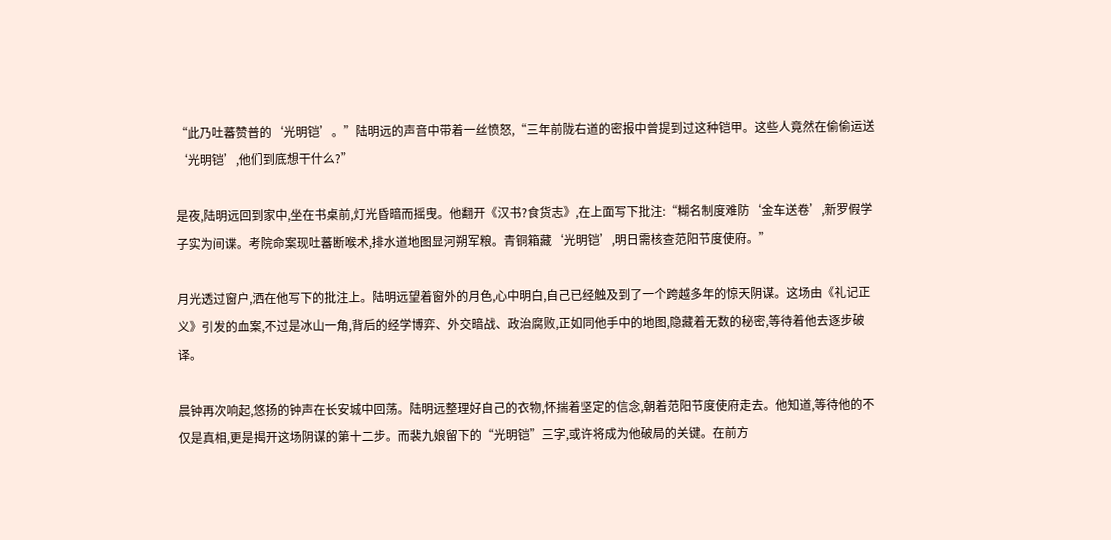“此乃吐蕃赞普的‘光明铠’。”陆明远的声音中带着一丝愤怒,“三年前陇右道的密报中曾提到过这种铠甲。这些人竟然在偷偷运送‘光明铠’,他们到底想干什么?”

是夜,陆明远回到家中,坐在书桌前,灯光昏暗而摇曳。他翻开《汉书?食货志》,在上面写下批注:“糊名制度难防‘金车送卷’,新罗假学子实为间谍。考院命案现吐蕃断喉术,排水道地图显河朔军粮。青铜箱藏‘光明铠’,明日需核查范阳节度使府。”

月光透过窗户,洒在他写下的批注上。陆明远望着窗外的月色,心中明白,自己已经触及到了一个跨越多年的惊天阴谋。这场由《礼记正义》引发的血案,不过是冰山一角,背后的经学博弈、外交暗战、政治腐败,正如同他手中的地图,隐藏着无数的秘密,等待着他去逐步破译。

晨钟再次响起,悠扬的钟声在长安城中回荡。陆明远整理好自己的衣物,怀揣着坚定的信念,朝着范阳节度使府走去。他知道,等待他的不仅是真相,更是揭开这场阴谋的第十二步。而裴九娘留下的“光明铠”三字,或许将成为他破局的关键。在前方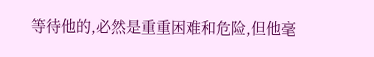等待他的,必然是重重困难和危险,但他毫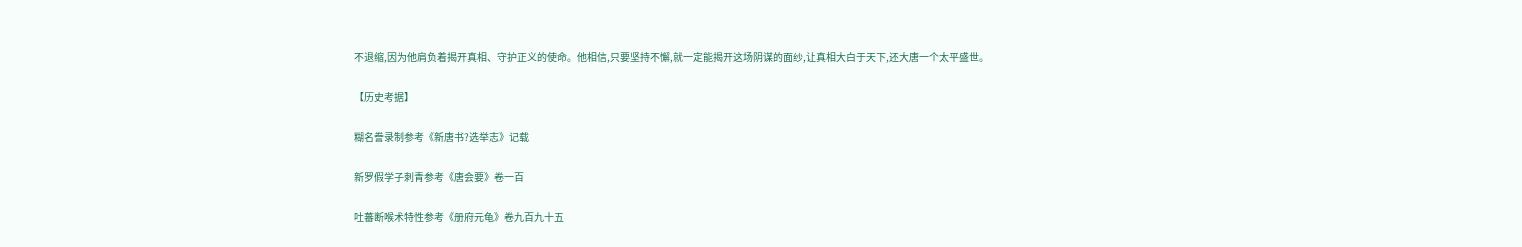不退缩,因为他肩负着揭开真相、守护正义的使命。他相信,只要坚持不懈,就一定能揭开这场阴谋的面纱,让真相大白于天下,还大唐一个太平盛世。

【历史考据】

糊名誊录制参考《新唐书?选举志》记载

新罗假学子刺青参考《唐会要》卷一百

吐蕃断喉术特性参考《册府元龟》卷九百九十五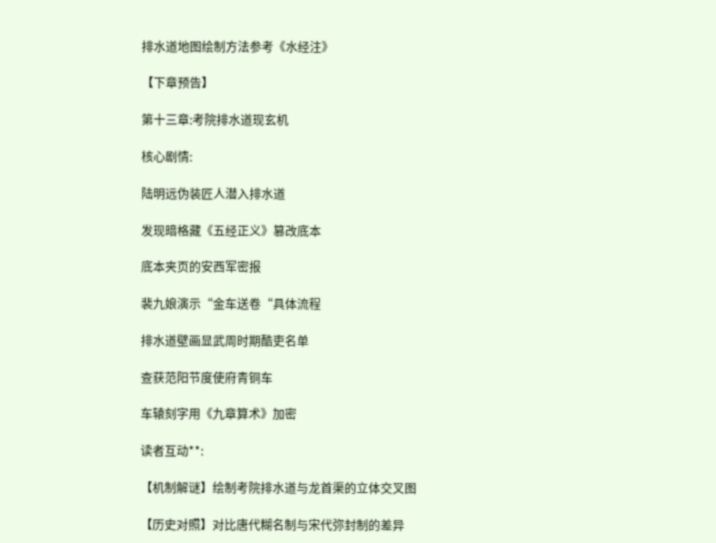排水道地图绘制方法参考《水经注》

【下章预告】

第十三章:考院排水道现玄机

核心剧情:

陆明远伪装匠人潜入排水道

发现暗格藏《五经正义》篡改底本

底本夹页的安西军密报

裴九娘演示“金车送卷“具体流程

排水道壁画显武周时期酷吏名单

查获范阳节度使府青铜车

车辕刻字用《九章算术》加密

读者互动**:

【机制解谜】绘制考院排水道与龙首渠的立体交叉图

【历史对照】对比唐代糊名制与宋代弥封制的差异